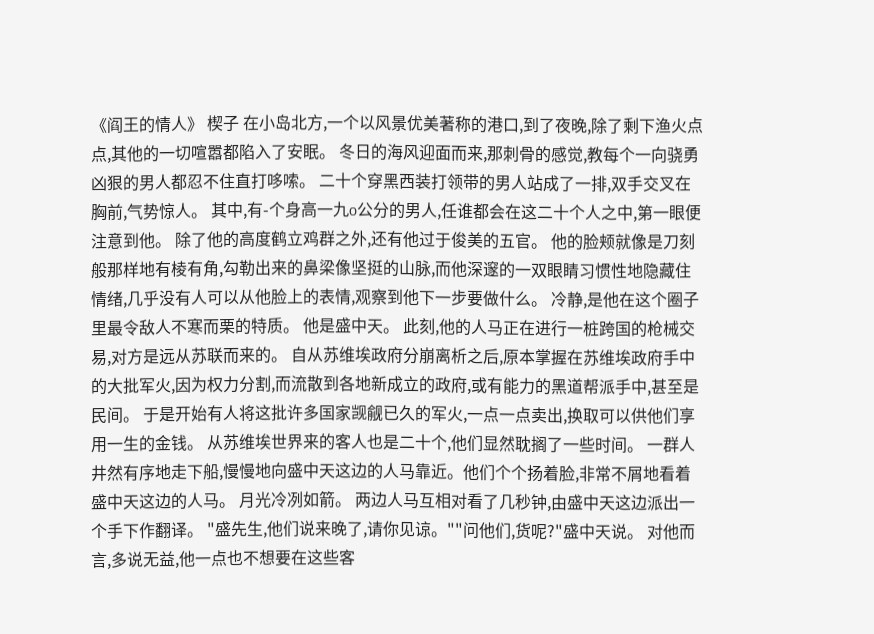《阎王的情人》 楔子 在小岛北方,一个以风景优美著称的港口,到了夜晚,除了剩下渔火点点,其他的一切喧嚣都陷入了安眠。 冬日的海风迎面而来,那刺骨的感觉,教每个一向骁勇凶狠的男人都忍不住直打哆嗦。 二十个穿黑西装打领带的男人站成了一排,双手交叉在胸前,气势惊人。 其中,有-个身高一九o公分的男人,任谁都会在这二十个人之中,第一眼便注意到他。 除了他的高度鹤立鸡群之外,还有他过于俊美的五官。 他的脸颊就像是刀刻般那样地有棱有角,勾勒出来的鼻梁像坚挺的山脉,而他深邃的一双眼睛习惯性地隐藏住情绪,几乎没有人可以从他脸上的表情,观察到他下一步要做什么。 冷静,是他在这个圈子里最令敌人不寒而栗的特质。 他是盛中天。 此刻,他的人马正在进行一桩跨国的枪械交易,对方是远从苏联而来的。 自从苏维埃政府分崩离析之后,原本掌握在苏维埃政府手中的大批军火,因为权力分割,而流散到各地新成立的政府,或有能力的黑道帮派手中,甚至是民间。 于是开始有人将这批许多国家觊觎已久的军火,一点一点卖出,换取可以供他们享用一生的金钱。 从苏维埃世界来的客人也是二十个,他们显然耽搁了一些时间。 一群人井然有序地走下船,慢慢地向盛中天这边的人马靠近。他们个个扬着脸,非常不屑地看着盛中天这边的人马。 月光冷冽如箭。 两边人马互相对看了几秒钟,由盛中天这边派出一个手下作翻译。 "盛先生,他们说来晚了,请你见谅。""问他们,货呢?"盛中天说。 对他而言,多说无益,他一点也不想要在这些客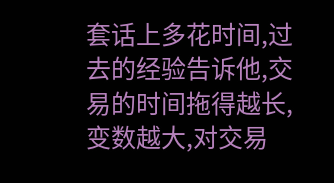套话上多花时间,过去的经验告诉他,交易的时间拖得越长,变数越大,对交易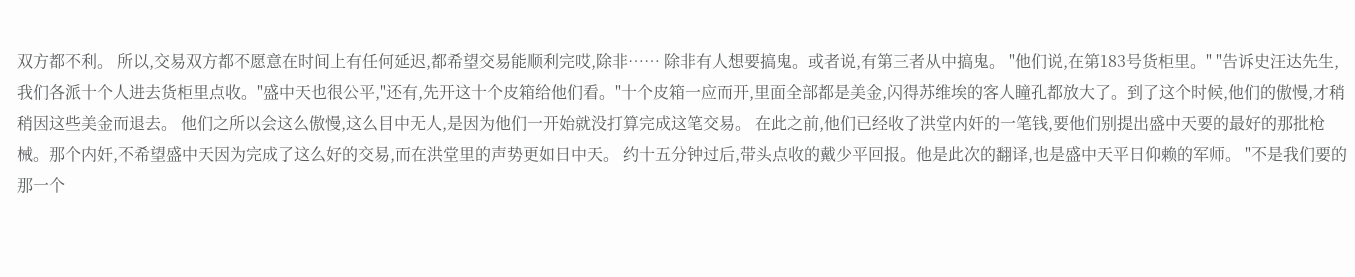双方都不利。 所以,交易双方都不愿意在时间上有任何延迟,都希望交易能顺利完哎,除非…… 除非有人想要搞鬼。或者说,有第三者从中搞鬼。 "他们说,在第183号货柜里。" "告诉史汪达先生,我们各派十个人进去货柜里点收。"盛中天也很公平,"还有,先开这十个皮箱给他们看。"十个皮箱一应而开,里面全部都是美金,闪得苏维埃的客人瞳孔都放大了。到了这个时候,他们的傲慢,才稍稍因这些美金而退去。 他们之所以会这么傲慢,这么目中无人,是因为他们一开始就没打算完成这笔交易。 在此之前,他们已经收了洪堂内奸的一笔钱,要他们别提出盛中天要的最好的那批枪械。那个内奸,不希望盛中天因为完成了这么好的交易,而在洪堂里的声势更如日中天。 约十五分钟过后,带头点收的戴少平回报。他是此次的翻译,也是盛中天平日仰赖的军师。 "不是我们要的那一个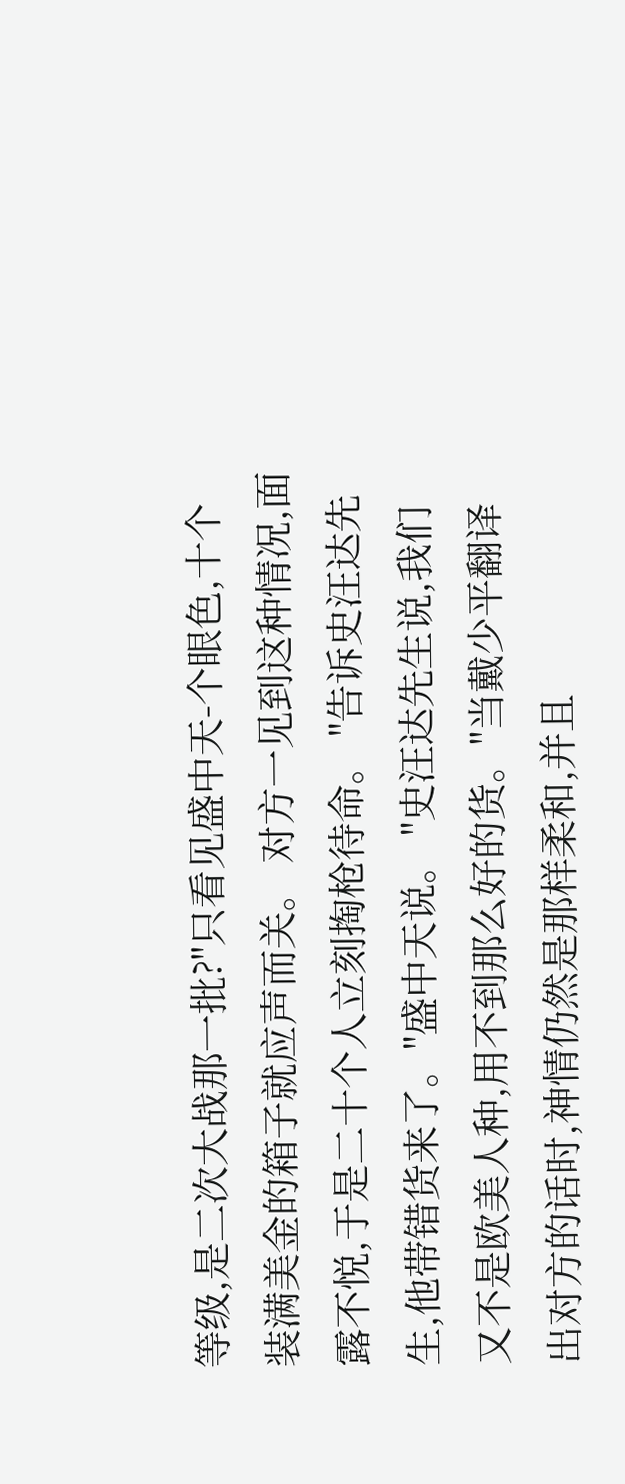等级,是二次大战那一批?"只看见盛中天-个眼色,十个装满美金的箱子就应声而关。 对方一见到这种情况,面露不悦,于是二十个人立刻掏枪待命。 "告诉史汪达先生,他带错货来了。"盛中天说。 "史汪达先生说,我们又不是欧美人种,用不到那么好的货。"当戴少平翻译出对方的话时,神情仍然是那样柔和,并且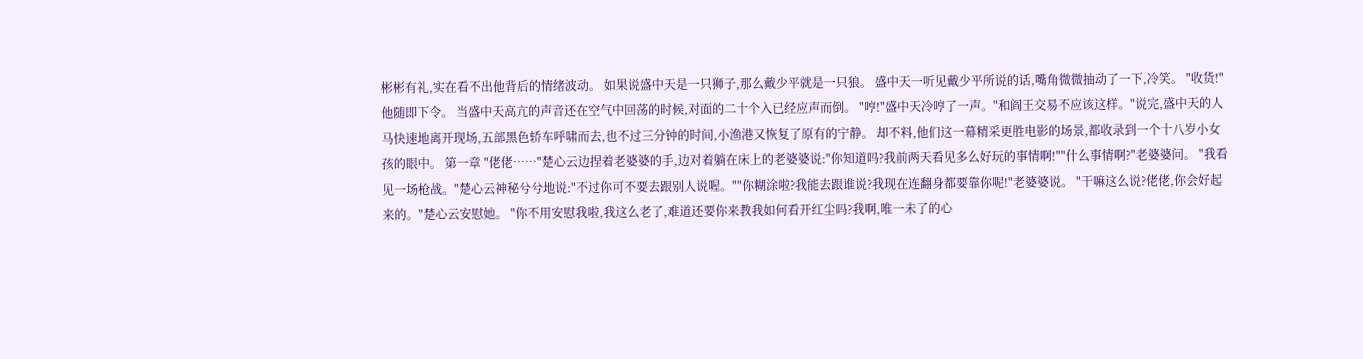彬彬有礼,实在看不出他背后的情绪波动。 如果说盛中天是一只狮子,那么戴少平就是一只狼。 盛中天一听见戴少平所说的话,嘴角微微抽动了一下,冷笑。 "收货!"他随即下令。 当盛中天高亢的声音还在空气中回荡的时候,对面的二十个入已经应声而倒。 "哼!"盛中天冷哼了一声。"和阎王交易不应该这样。"说完,盛中天的人马快速地离开现场,五部黑色轿车呼啸而去,也不过三分钟的时间,小渔港又恢复了原有的宁静。 却不料,他们这一幕精采更胜电影的场景,都收录到一个十八岁小女孩的眼中。 第一章 "佬佬……"楚心云边捏着老婆婆的手,边对着躺在床上的老婆婆说:"你知道吗?我前两天看见多么好玩的事情啊!""什么事情啊?"老婆婆问。 "我看见一场枪战。"楚心云神秘兮兮地说:"不过你可不要去跟别人说喔。""你糊涂啦?我能去跟谁说?我现在连翻身都要靠你呢!"老婆婆说。 "干嘛这么说?佬佬,你会好起来的。"楚心云安慰她。 "你不用安慰我啦,我这么老了,难道还要你来教我如何看开红尘吗?我啊,唯一未了的心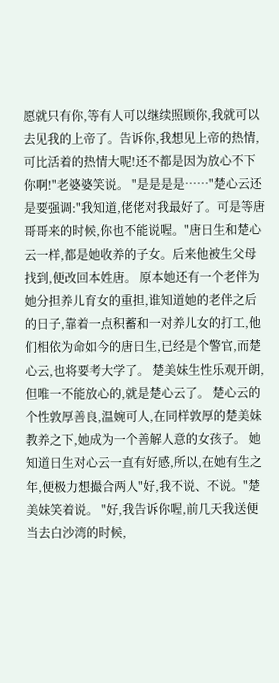愿就只有你,等有人可以继续照顾你,我就可以去见我的上帝了。告诉你,我想见上帝的热情,可比活着的热情大呢!还不都是因为放心不下你啊!"老婆婆笑说。 "是是是是……"楚心云还是要强调:"我知道,佬佬对我最好了。可是等唐哥哥来的时候,你也不能说喔。"唐日生和楚心云一样,都是她收养的子女。后来他被生父母找到,便改回本姓唐。 原本她还有一个老伴为她分担养儿育女的重担,谁知道她的老伴之后的日子,靠着一点积蓄和一对养儿女的打工,他们相依为命如今的唐日生,已经是个警官,而楚心云,也将要考大学了。 楚美妹生性乐观开朗,但唯一不能放心的,就是楚心云了。 楚心云的个性敦厚善良,温婉可人,在同样敦厚的楚美妹教养之下,她成为一个善解人意的女孩子。 她知道日生对心云一直有好感,所以,在她有生之年,便极力想撮合两人"好,我不说、不说。"楚美妹笑着说。 "好,我告诉你喔,前几天我送便当去白沙湾的时候,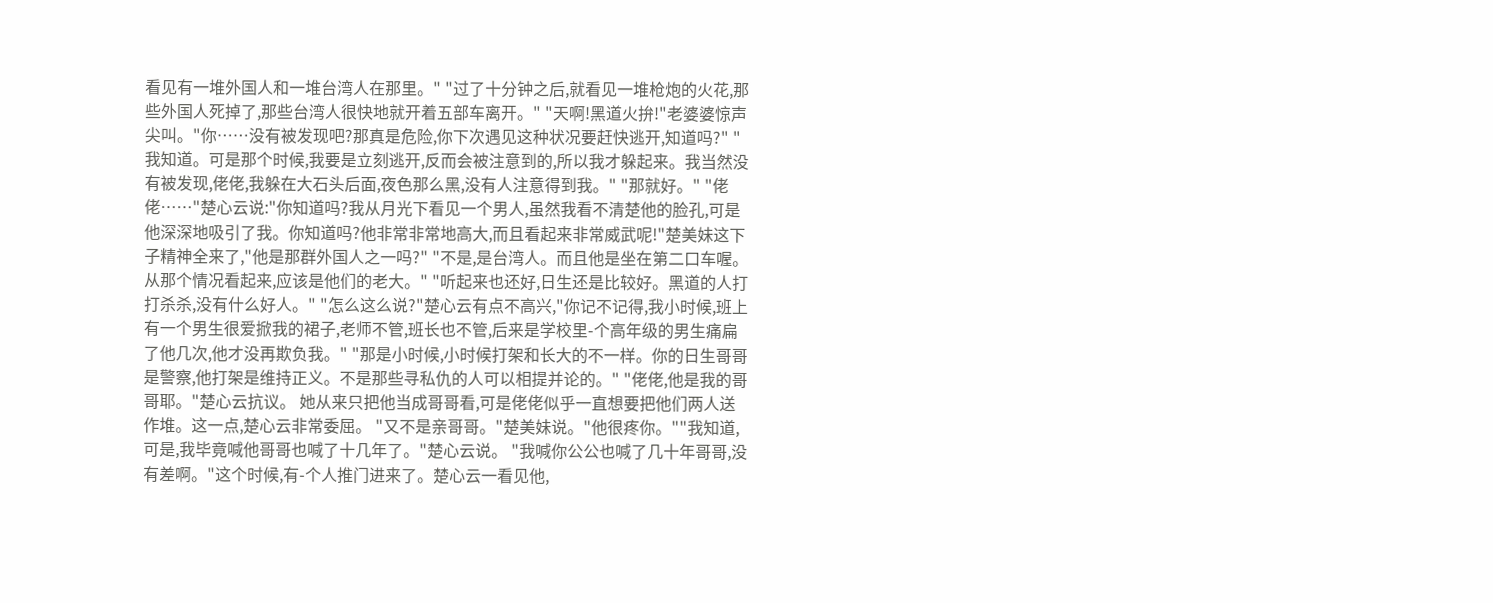看见有一堆外国人和一堆台湾人在那里。" "过了十分钟之后,就看见一堆枪炮的火花,那些外国人死掉了,那些台湾人很快地就开着五部车离开。" "天啊!黑道火拚!"老婆婆惊声尖叫。"你……没有被发现吧?那真是危险,你下次遇见这种状况要赶快逃开,知道吗?" "我知道。可是那个时候,我要是立刻逃开,反而会被注意到的,所以我才躲起来。我当然没有被发现,佬佬,我躲在大石头后面,夜色那么黑,没有人注意得到我。" "那就好。" "佬佬……"楚心云说:"你知道吗?我从月光下看见一个男人,虽然我看不清楚他的脸孔,可是他深深地吸引了我。你知道吗?他非常非常地高大,而且看起来非常威武呢!"楚美妹这下子精神全来了,"他是那群外国人之一吗?" "不是,是台湾人。而且他是坐在第二口车喔。从那个情况看起来,应该是他们的老大。" "听起来也还好,日生还是比较好。黑道的人打打杀杀,没有什么好人。" "怎么这么说?"楚心云有点不高兴,"你记不记得,我小时候,班上有一个男生很爱掀我的裙子,老师不管,班长也不管,后来是学校里-个高年级的男生痛扁了他几次,他才没再欺负我。" "那是小时候,小时候打架和长大的不一样。你的日生哥哥是警察,他打架是维持正义。不是那些寻私仇的人可以相提并论的。" "佬佬,他是我的哥哥耶。"楚心云抗议。 她从来只把他当成哥哥看,可是佬佬似乎一直想要把他们两人送作堆。这一点,楚心云非常委屈。 "又不是亲哥哥。"楚美妹说。"他很疼你。""我知道,可是,我毕竟喊他哥哥也喊了十几年了。"楚心云说。 "我喊你公公也喊了几十年哥哥,没有差啊。"这个时候,有-个人推门进来了。楚心云一看见他,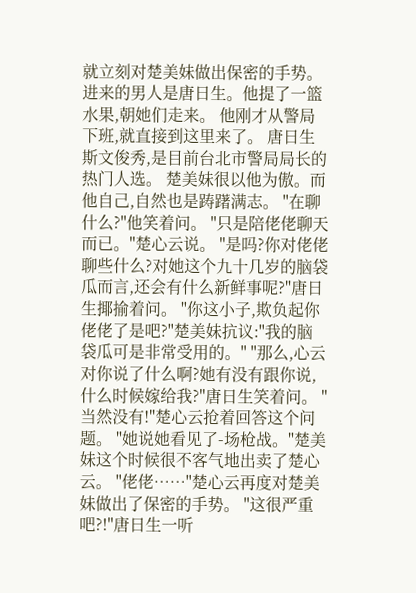就立刻对楚美妹做出保密的手势。 进来的男人是唐日生。他提了一篮水果,朝她们走来。 他刚才从警局下班,就直接到这里来了。 唐日生斯文俊秀,是目前台北市警局局长的热门人选。 楚美妹很以他为傲。而他自己,自然也是踌躇满志。 "在聊什么?"他笑着问。 "只是陪佬佬聊天而已。"楚心云说。 "是吗?你对佬佬聊些什么?对她这个九十几岁的脑袋瓜而言,还会有什么新鲜事呢?"唐日生揶揄着问。 "你这小子,欺负起你佬佬了是吧?"楚美妹抗议:"我的脑袋瓜可是非常受用的。" "那么,心云对你说了什么啊?她有没有跟你说,什么时候嫁给我?"唐日生笑着问。 "当然没有!"楚心云抢着回答这个问题。 "她说她看见了-场枪战。"楚美妹这个时候很不客气地出卖了楚心云。 "佬佬……"楚心云再度对楚美妹做出了保密的手势。 "这很严重吧?!"唐日生一听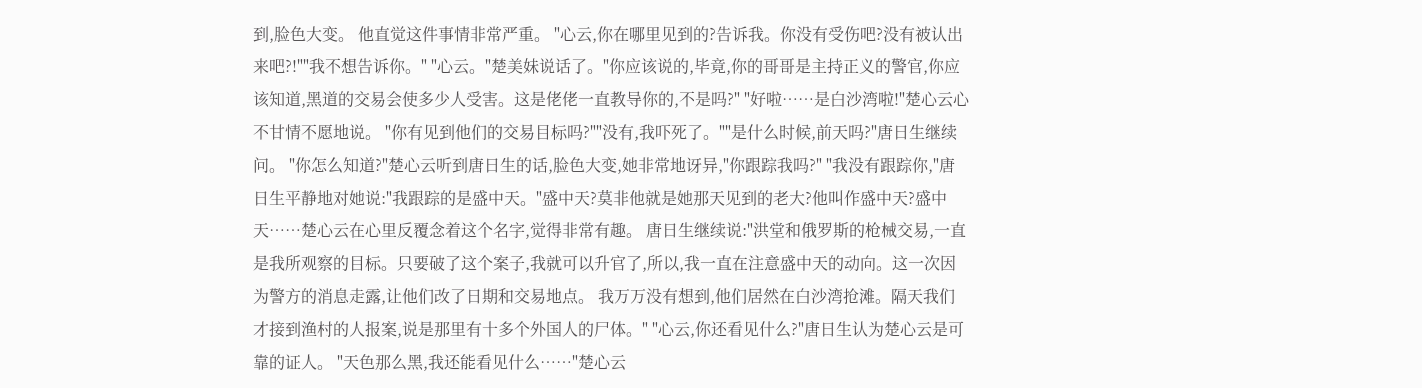到,脸色大变。 他直觉这件事情非常严重。 "心云,你在哪里见到的?告诉我。你没有受伤吧?没有被认出来吧?!""我不想告诉你。" "心云。"楚美妹说话了。"你应该说的,毕竟,你的哥哥是主持正义的警官,你应该知道,黑道的交易会使多少人受害。这是佬佬一直教导你的,不是吗?" "好啦……是白沙湾啦!"楚心云心不甘情不愿地说。 "你有见到他们的交易目标吗?""没有,我吓死了。""是什么时候,前天吗?"唐日生继续问。 "你怎么知道?"楚心云听到唐日生的话,脸色大变,她非常地讶异,"你跟踪我吗?" "我没有跟踪你,"唐日生平静地对她说:"我跟踪的是盛中天。"盛中天?莫非他就是她那天见到的老大?他叫作盛中天?盛中天……楚心云在心里反覆念着这个名字,觉得非常有趣。 唐日生继续说:"洪堂和俄罗斯的枪械交易,一直是我所观察的目标。只要破了这个案子,我就可以升官了,所以,我一直在注意盛中天的动向。这一次因为警方的消息走露,让他们改了日期和交易地点。 我万万没有想到,他们居然在白沙湾抢滩。隔天我们才接到渔村的人报案,说是那里有十多个外国人的尸体。" "心云,你还看见什么?"唐日生认为楚心云是可靠的证人。 "天色那么黑,我还能看见什么……"楚心云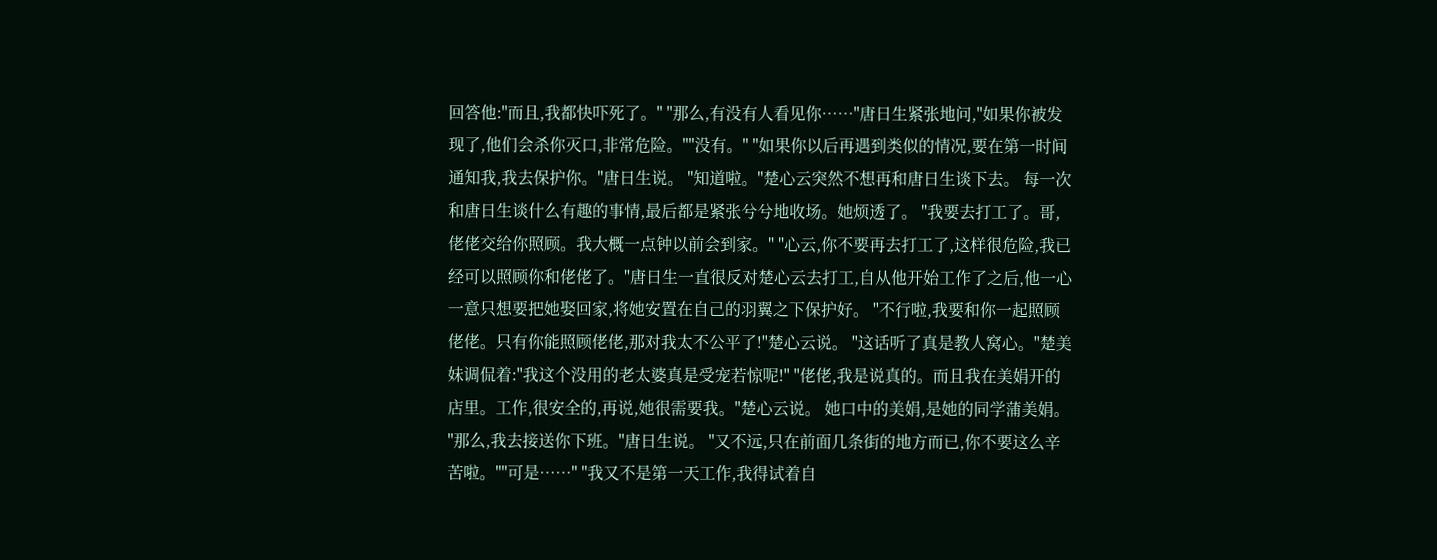回答他:"而且,我都快吓死了。" "那么,有没有人看见你……"唐日生紧张地问,"如果你被发现了,他们会杀你灭口,非常危险。""没有。" "如果你以后再遇到类似的情况,要在第一时间通知我,我去保护你。"唐日生说。 "知道啦。"楚心云突然不想再和唐日生谈下去。 每一次和唐日生谈什么有趣的事情,最后都是紧张兮兮地收场。她烦透了。 "我要去打工了。哥,佬佬交给你照顾。我大概一点钟以前会到家。" "心云,你不要再去打工了,这样很危险,我已经可以照顾你和佬佬了。"唐日生一直很反对楚心云去打工,自从他开始工作了之后,他一心一意只想要把她娶回家,将她安置在自己的羽翼之下保护好。 "不行啦,我要和你一起照顾佬佬。只有你能照顾佬佬,那对我太不公平了!"楚心云说。 "这话听了真是教人窝心。"楚美妹调侃着:"我这个没用的老太婆真是受宠若惊呢!" "佬佬,我是说真的。而且我在美娟开的店里。工作,很安全的,再说,她很需要我。"楚心云说。 她口中的美娟,是她的同学蒲美娟。 "那么,我去接送你下班。"唐日生说。 "又不远,只在前面几条街的地方而已,你不要这么辛苦啦。""可是……" "我又不是第一天工作,我得试着自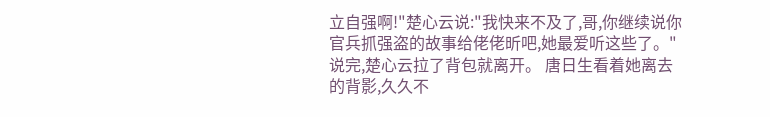立自强啊!"楚心云说:"我快来不及了,哥,你继续说你官兵抓强盗的故事给佬佬昕吧,她最爱听这些了。"说完,楚心云拉了背包就离开。 唐日生看着她离去的背影,久久不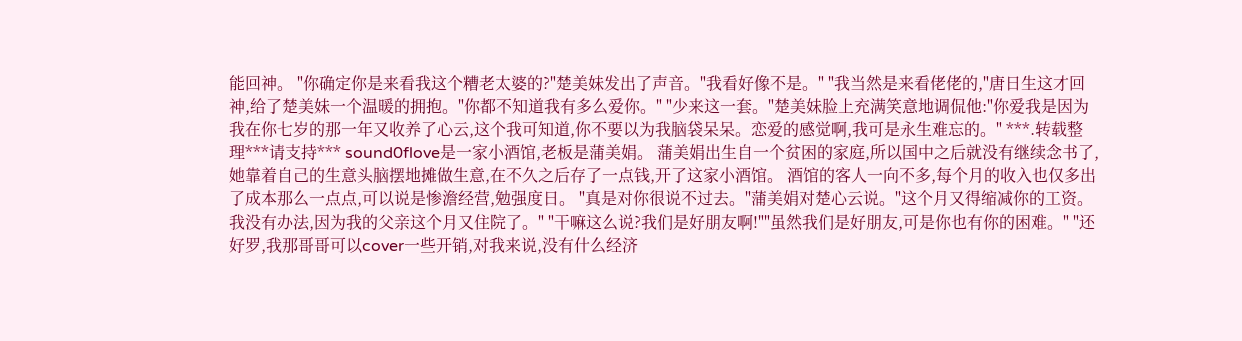能回神。 "你确定你是来看我这个糟老太婆的?"楚美妹发出了声音。"我看好像不是。" "我当然是来看佬佬的,"唐日生这才回神,给了楚美妹一个温暖的拥抱。"你都不知道我有多么爱你。" "少来这一套。"楚美妹脸上充满笑意地调侃他:"你爱我是因为我在你七岁的那一年又收养了心云,这个我可知道,你不要以为我脑袋呆呆。恋爱的感觉啊,我可是永生难忘的。" ***.转载整理***请支持*** sound0flove是一家小酒馆,老板是蒲美娟。 蒲美娟出生自一个贫困的家庭,所以国中之后就没有继续念书了,她靠着自己的生意头脑摆地摊做生意,在不久之后存了一点钱,开了这家小酒馆。 酒馆的客人一向不多,每个月的收入也仅多出了成本那么一点点,可以说是惨澹经营,勉强度日。 "真是对你很说不过去。"蒲美娟对楚心云说。"这个月又得缩减你的工资。我没有办法,因为我的父亲这个月又住院了。" "干嘛这么说?我们是好朋友啊!""虽然我们是好朋友,可是你也有你的困难。" "还好罗,我那哥哥可以cover一些开销,对我来说,没有什么经济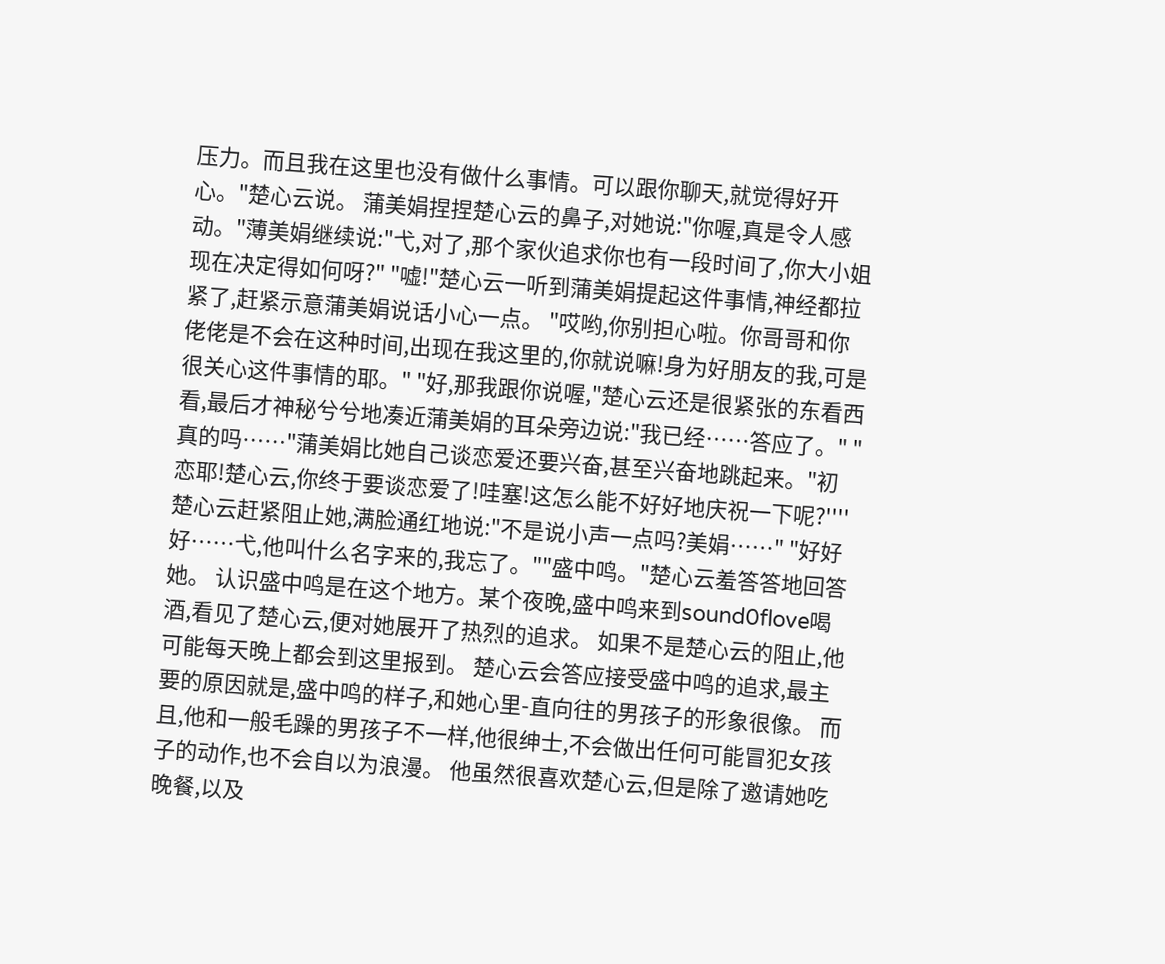压力。而且我在这里也没有做什么事情。可以跟你聊天,就觉得好开心。"楚心云说。 蒲美娟捏捏楚心云的鼻子,对她说:"你喔,真是令人感动。"薄美娟继续说:"弋,对了,那个家伙追求你也有一段时间了,你大小姐现在决定得如何呀?" "嘘!"楚心云一听到蒲美娟提起这件事情,神经都拉紧了,赶紧示意蒲美娟说话小心一点。 "哎哟,你别担心啦。你哥哥和你佬佬是不会在这种时间,出现在我这里的,你就说嘛!身为好朋友的我,可是很关心这件事情的耶。" "好,那我跟你说喔,"楚心云还是很紧张的东看西看,最后才神秘兮兮地凑近蒲美娟的耳朵旁边说:"我已经……答应了。" "真的吗……"蒲美娟比她自己谈恋爱还要兴奋,甚至兴奋地跳起来。"初恋耶!楚心云,你终于要谈恋爱了!哇塞!这怎么能不好好地庆祝一下呢?''''楚心云赶紧阻止她,满脸通红地说:"不是说小声一点吗?美娟……" "好好好……弋,他叫什么名字来的,我忘了。""盛中鸣。"楚心云羞答答地回答她。 认识盛中鸣是在这个地方。某个夜晚,盛中鸣来到sound0flove喝酒,看见了楚心云,便对她展开了热烈的追求。 如果不是楚心云的阻止,他可能每天晚上都会到这里报到。 楚心云会答应接受盛中鸣的追求,最主要的原因就是,盛中鸣的样子,和她心里-直向往的男孩子的形象很像。 而且,他和一般毛躁的男孩子不一样,他很绅士,不会做出任何可能冒犯女孩子的动作,也不会自以为浪漫。 他虽然很喜欢楚心云,但是除了邀请她吃晚餐,以及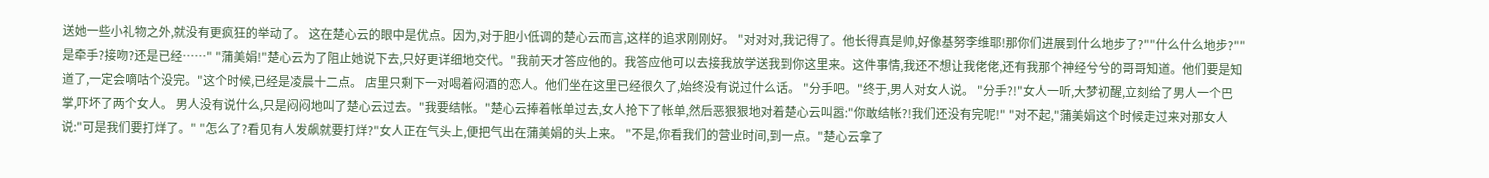送她一些小礼物之外,就没有更疯狂的举动了。 这在楚心云的眼中是优点。因为,对于胆小低调的楚心云而言,这样的追求刚刚好。 "对对对,我记得了。他长得真是帅,好像基努李维耶!那你们进展到什么地步了?""什么什么地步?""是牵手?接吻?还是已经……" "蒲美娟!"楚心云为了阻止她说下去,只好更详细地交代。"我前天才答应他的。我答应他可以去接我放学送我到你这里来。这件事情,我还不想让我佬佬,还有我那个神经兮兮的哥哥知道。他们要是知道了,一定会嘀咕个没完。"这个时候,已经是凌晨十二点。 店里只剩下一对喝着闷酒的恋人。他们坐在这里已经很久了,始终没有说过什么话。 "分手吧。"终于,男人对女人说。 "分手?!"女人一听,大梦初醒,立刻给了男人一个巴掌,吓坏了两个女人。 男人没有说什么,只是闷闷地叫了楚心云过去。"我要结帐。"楚心云捧着帐单过去,女人抢下了帐单,然后恶狠狠地对着楚心云叫嚣:"你敢结帐?!我们还没有完呢!" "对不起,"蒲美娟这个时候走过来对那女人说:"可是我们要打烊了。" "怎么了?看见有人发飙就要打烊?"女人正在气头上,便把气出在蒲美娟的头上来。 "不是,你看我们的营业时间,到一点。"楚心云拿了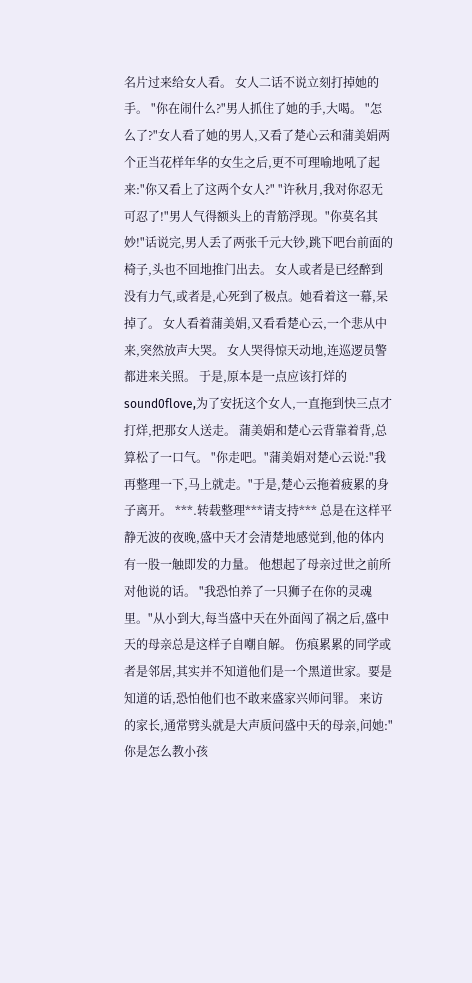名片过来给女人看。 女人二话不说立刻打掉她的手。 "你在闹什么?"男人抓住了她的手,大喝。 "怎么了?"女人看了她的男人,又看了楚心云和蒲美娟两个正当花样年华的女生之后,更不可理喻地吼了起来:"你又看上了这两个女人?" "许秋月,我对你忍无可忍了!"男人气得额头上的青筋浮现。"你莫名其妙!"话说完,男人丢了两张千元大钞,跳下吧台前面的椅子,头也不回地推门出去。 女人或者是已经醉到没有力气,或者是,心死到了极点。她看着这一幕,呆掉了。 女人看着蒲美娟,又看看楚心云,一个悲从中来,突然放声大哭。 女人哭得惊天动地,连巡逻员警都进来关照。 于是,原本是一点应该打烊的sound0flove,为了安抚这个女人,一直拖到快三点才打烊,把那女人送走。 蒲美娟和楚心云背靠着背,总算松了一口气。 "你走吧。"蒲美娟对楚心云说:"我再整理一下,马上就走。"于是,楚心云拖着疲累的身子离开。 ***.转载整理***请支持*** 总是在这样平静无波的夜晚,盛中天才会清楚地感觉到,他的体内有一股一触即发的力量。 他想起了母亲过世之前所对他说的话。 "我恐怕养了一只狮子在你的灵魂里。"从小到大,每当盛中天在外面闯了祸之后,盛中天的母亲总是这样子自嘲自解。 伤痕累累的同学或者是邻居,其实并不知道他们是一个黑道世家。要是知道的话,恐怕他们也不敢来盛家兴师问罪。 来访的家长,通常劈头就是大声质问盛中天的母亲,问她:"你是怎么教小孩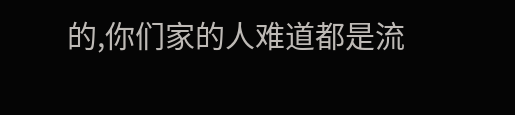的,你们家的人难道都是流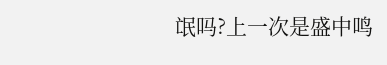氓吗?上一次是盛中鸣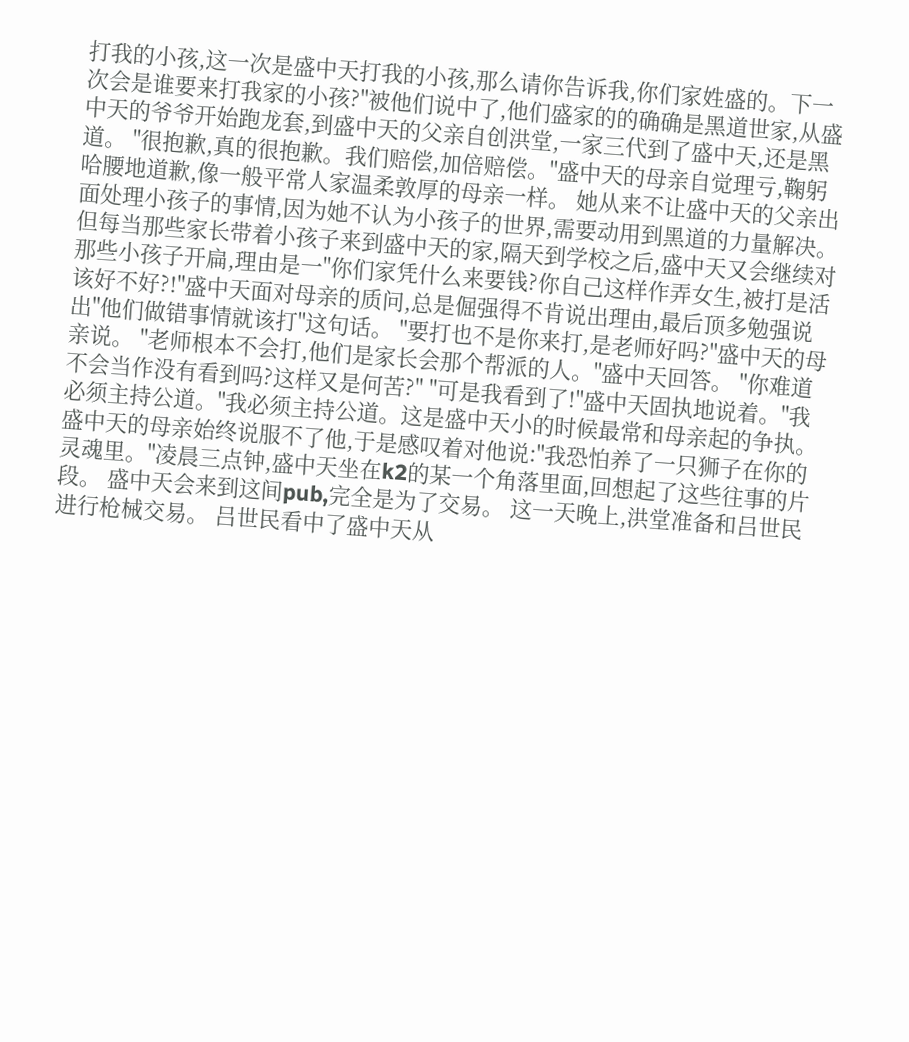打我的小孩,这一次是盛中天打我的小孩,那么请你告诉我,你们家姓盛的。下一次会是谁要来打我家的小孩?"被他们说中了,他们盛家的的确确是黑道世家,从盛中天的爷爷开始跑龙套,到盛中天的父亲自创洪堂,一家三代到了盛中天,还是黑道。 "很抱歉,真的很抱歉。我们赔偿,加倍赔偿。"盛中天的母亲自觉理亏,鞠躬哈腰地道歉,像一般平常人家温柔敦厚的母亲一样。 她从来不让盛中天的父亲出面处理小孩子的事情,因为她不认为小孩子的世界,需要动用到黑道的力量解决。 但每当那些家长带着小孩子来到盛中天的家,隔天到学校之后,盛中天又会继续对那些小孩子开扁,理由是一"你们家凭什么来要钱?你自己这样作弄女生,被打是活该好不好?!"盛中天面对母亲的质问,总是倔强得不肯说出理由,最后顶多勉强说出"他们做错事情就该打"这句话。 "要打也不是你来打,是老师好吗?"盛中天的母亲说。 "老师根本不会打,他们是家长会那个帮派的人。"盛中天回答。 "你难道不会当作没有看到吗?这样又是何苦?" "可是我看到了!"盛中天固执地说着。"我必须主持公道。"我必须主持公道。这是盛中天小的时候最常和母亲起的争执。盛中天的母亲始终说服不了他,于是感叹着对他说:"我恐怕养了一只狮子在你的灵魂里。"凌晨三点钟,盛中天坐在k2的某一个角落里面,回想起了这些往事的片段。 盛中天会来到这间pub,完全是为了交易。 这一天晚上,洪堂准备和吕世民进行枪械交易。 吕世民看中了盛中天从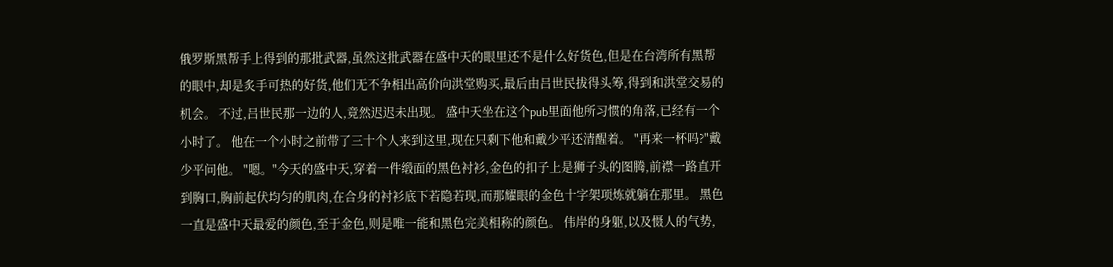俄罗斯黑帮手上得到的那批武器,虽然这批武器在盛中天的眼里还不是什么好货色,但是在台湾所有黑帮的眼中,却是炙手可热的好货,他们无不争相出高价向洪堂购买,最后由吕世民拔得头筹,得到和洪堂交易的机会。 不过,吕世民那一边的人,竟然迟迟未出现。 盛中天坐在这个pub里面他所习惯的角落,已经有一个小时了。 他在一个小时之前带了三十个人来到这里,现在只剩下他和戴少平还清醒着。 "再来一杯吗?"戴少平问他。 "嗯。"今天的盛中天,穿着一件缎面的黑色衬衫,金色的扣子上是狮子头的图腾,前襟一路直开到胸口,胸前起伏均匀的肌肉,在合身的衬衫底下若隐若现,而那耀眼的金色十字架项炼就躺在那里。 黑色一直是盛中天最爱的颜色,至于金色,则是唯一能和黑色完美相称的颜色。 伟岸的身躯,以及慑人的气势,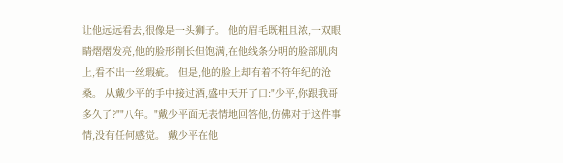让他远远看去,很像是一头狮子。 他的眉毛既粗且浓,一双眼睛熠熠发亮,他的脸形削长但饱满,在他线条分明的脸部肌肉上,看不出一丝瑕疵。 但是,他的脸上却有着不符年纪的沧桑。 从戴少平的手中接过酒,盛中天开了口:"少平,你跟我哥多久了?""八年。"戴少平面无表情地回答他,仿佛对于这件事情,没有任何感觉。 戴少平在他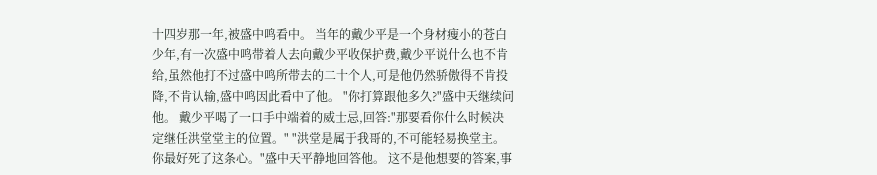十四岁那一年,被盛中鸣看中。 当年的戴少平是一个身材瘦小的苍白少年,有一次盛中鸣带着人去向戴少平收保护费,戴少平说什么也不肯给,虽然他打不过盛中鸣所带去的二十个人,可是他仍然骄傲得不肯投降,不肯认输,盛中鸣因此看中了他。 "你打算跟他多久?"盛中天继续问他。 戴少平喝了一口手中端着的威士忌,回答:"那要看你什么时候决定继任洪堂堂主的位置。" "洪堂是属于我哥的,不可能轻易换堂主。你最好死了这条心。"盛中天平静地回答他。 这不是他想要的答案,事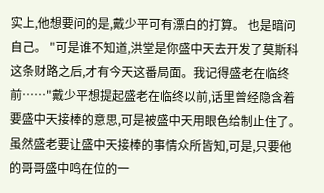实上,他想要问的是,戴少平可有漂白的打算。 也是暗问自己。 "可是谁不知道,洪堂是你盛中天去开发了莫斯科这条财路之后,才有今天这番局面。我记得盛老在临终前……"戴少平想提起盛老在临终以前,话里曾经隐含着要盛中天接棒的意思,可是被盛中天用眼色给制止住了。 虽然盛老要让盛中天接棒的事情众所皆知,可是,只要他的哥哥盛中鸣在位的一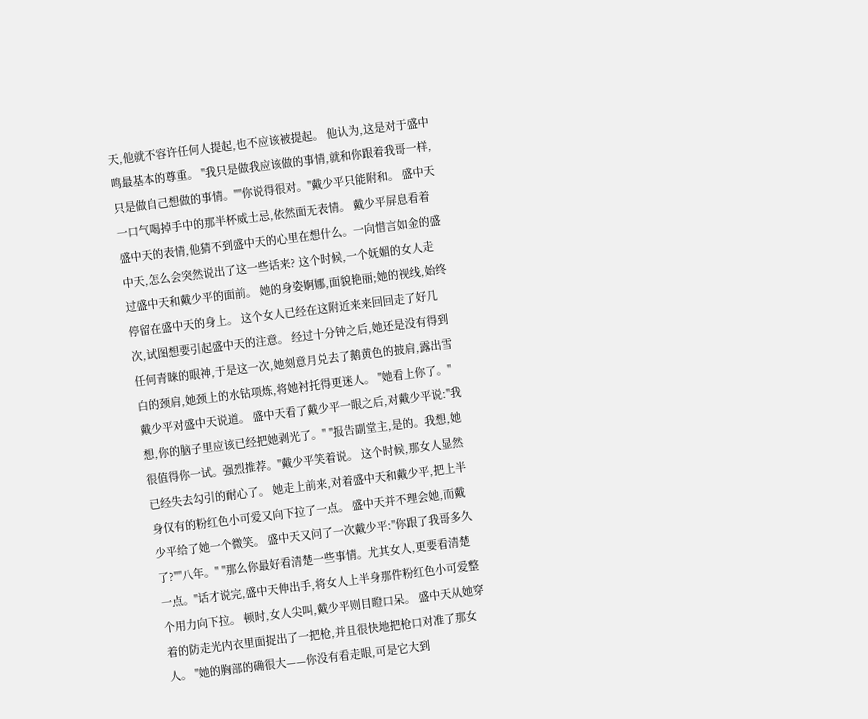天,他就不容许任何人提起,也不应该被提起。 他认为,这是对于盛中鸣最基本的尊重。 "我只是做我应该做的事情,就和你跟着我哥一样,只是做自己想做的事情。""你说得很对。"戴少平只能附和。 盛中天一口气喝掉手中的那半杯威士忌,依然面无表情。 戴少平屏息看着盛中天的表情,他猜不到盛中天的心里在想什么。一向惜言如金的盛中天,怎么会突然说出了这一些话来? 这个时候,一个妩媚的女人走过盛中天和戴少平的面前。 她的身姿婀娜,面貌艳丽;她的视线,始终停留在盛中天的身上。 这个女人已经在这附近来来回回走了好几次,试图想要引起盛中天的注意。 经过十分钟之后,她还是没有得到任何青睐的眼神,于是这一次,她刻意月兑去了鹅黄色的披肩,露出雪白的颈肩,她颈上的水钻项炼,将她衬托得更迷人。 "她看上你了。"戴少平对盛中天说道。 盛中天看了戴少平一眼之后,对戴少平说:"我想,你的脑子里应该已经把她剥光了。" "报告副堂主,是的。我想,她很值得你一试。强烈推荐。"戴少平笑着说。 这个时候,那女人显然已经失去勾引的耐心了。 她走上前来,对着盛中天和戴少平,把上半身仅有的粉红色小可爱又向下拉了一点。 盛中天并不理会她,而戴少平给了她一个微笑。 盛中天又问了一次戴少平:"你跟了我哥多久了?""八年。" "那么你最好看清楚一些事情。尤其女人,更要看清楚一点。"话才说完,盛中天伸出手,将女人上半身那件粉红色小可爱整个用力向下拉。 顿时,女人尖叫,戴少平则目瞪口呆。 盛中天从她穿着的防走光内衣里面捉出了一把枪,并且很快地把枪口对准了那女人。 "她的胸部的确很大——你没有看走眼,可是它大到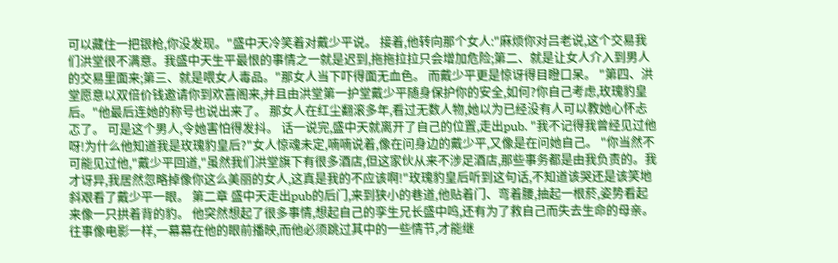可以藏住一把银枪,你没发现。"盛中天冷笑着对戴少平说。 接着,他转向那个女人:"麻烦你对吕老说,这个交易我们洪堂很不满意。我盛中天生平最恨的事情之一就是迟到,拖拖拉拉只会增加危险;第二、就是让女人介入到男人的交易里面来;第三、就是喂女人毒品。"那女人当下吓得面无血色。 而戴少平更是惊讶得目瞪口呆。 "第四、洪堂愿意以双倍价钱邀请你到欢喜阁来,并且由洪堂第一护堂戴少平随身保护你的安全,如何?你自己考虑,玫瑰豹皇后。"他最后连她的称号也说出来了。 那女人在红尘翻滚多年,看过无数人物,她以为已经没有人可以教她心怀忐忑了。 可是这个男人,令她害怕得发抖。 话一说完,盛中天就离开了自己的位置,走出pub. "我不记得我曾经见过他呀!为什么他知道我是玫瑰豹皇后?"女人惊魂未定,喃喃说着,像在问身边的戴少平,又像是在问她自己。 "你当然不可能见过他,"戴少平回道,"虽然我们洪堂旗下有很多酒店,但这家伙从来不涉足酒店,那些事务都是由我负责的。我才讶异,我居然忽略掉像你这么美丽的女人,这真是我的不应该啊!"玫瑰豹皇后听到这句话,不知道该哭还是该笑地斜艰看了戴少平一眼。 第二章 盛中天走出pub的后门,来到狭小的巷道,他贴着门、弯着腰,抽起一根菸,姿势看起来像一只拱着背的豹。 他突然想起了很多事情,想起自己的孪生兄长盛中鸣,还有为了救自己而失去生命的母亲。 往事像电影一样,一幕幕在他的眼前播映,而他必须跳过其中的一些情节,才能继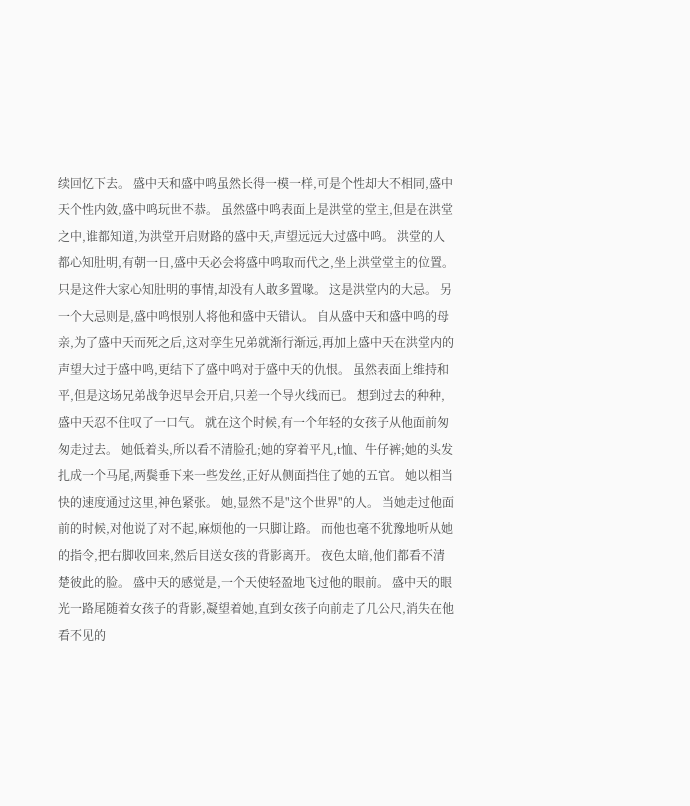续回忆下去。 盛中天和盛中鸣虽然长得一模一样,可是个性却大不相同,盛中天个性内敛,盛中鸣玩世不恭。 虽然盛中鸣表面上是洪堂的堂主,但是在洪堂之中,谁都知道,为洪堂开启财路的盛中天,声望远远大过盛中鸣。 洪堂的人都心知肚明,有朝一日,盛中天必会将盛中鸣取而代之,坐上洪堂堂主的位置。 只是这件大家心知肚明的事情,却没有人敢多置喙。 这是洪堂内的大忌。 另一个大忌则是,盛中鸣恨别人将他和盛中天错认。 自从盛中天和盛中鸣的母亲,为了盛中天而死之后,这对孪生兄弟就渐行渐远,再加上盛中天在洪堂内的声望大过于盛中鸣,更结下了盛中鸣对于盛中天的仇恨。 虽然表面上维持和平,但是这场兄弟战争迟早会开启,只差一个导火线而已。 想到过去的种种,盛中天忍不住叹了一口气。 就在这个时候,有一个年轻的女孩子从他面前匆匆走过去。 她低着头,所以看不清脸孔;她的穿着平凡,t恤、牛仔裤;她的头发扎成一个马尾,两鬓垂下来一些发丝,正好从侧面挡住了她的五官。 她以相当快的速度通过这里,神色紧张。 她,显然不是"这个世界"的人。 当她走过他面前的时候,对他说了对不起,麻烦他的一只脚让路。 而他也毫不犹豫地听从她的指令,把右脚收回来,然后目送女孩的背影离开。 夜色太暗,他们都看不清楚彼此的脸。 盛中天的感觉是,一个天使轻盈地飞过他的眼前。 盛中天的眼光一路尾随着女孩子的背影,凝望着她,直到女孩子向前走了几公尺,消失在他看不见的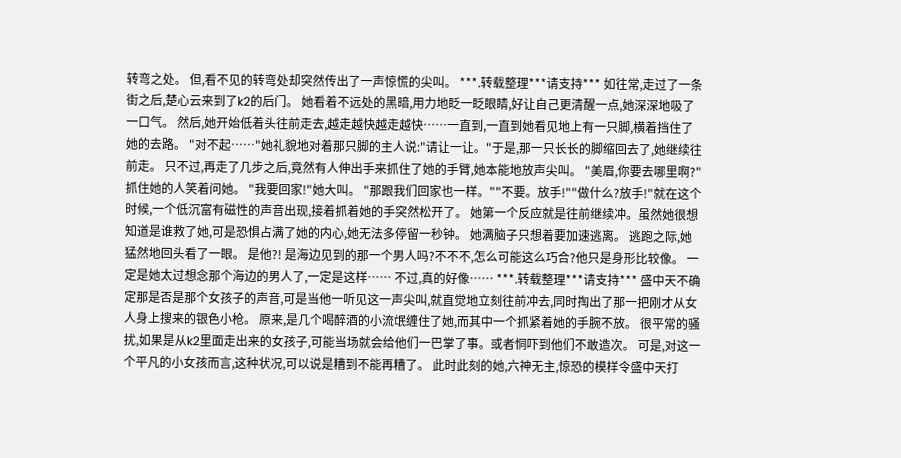转弯之处。 但,看不见的转弯处却突然传出了一声惊慌的尖叫。 ***.转载整理***请支持*** 如往常,走过了一条街之后,楚心云来到了k2的后门。 她看着不远处的黑暗,用力地眨一眨眼睛,好让自己更清醒一点,她深深地吸了一口气。 然后,她开始低着头往前走去,越走越快越走越快……一直到,一直到她看见地上有一只脚,横着挡住了她的去路。 "对不起……"她礼貌地对着那只脚的主人说:"请让一让。"于是,那一只长长的脚缩回去了,她继续往前走。 只不过,再走了几步之后,竟然有人伸出手来抓住了她的手臂,她本能地放声尖叫。 "美眉,你要去哪里啊?"抓住她的人笑着问她。 "我要回家!"她大叫。 "那跟我们回家也一样。""不要。放手!""做什么?放手!"就在这个时候,一个低沉富有磁性的声音出现,接着抓着她的手突然松开了。 她第一个反应就是往前继续冲。虽然她很想知道是谁救了她,可是恐惧占满了她的内心,她无法多停留一秒钟。 她满脑子只想着要加速逃离。 逃跑之际,她猛然地回头看了一眼。 是他?! 是海边见到的那一个男人吗?不不不,怎么可能这么巧合?他只是身形比较像。 一定是她太过想念那个海边的男人了,一定是这样…… 不过,真的好像…… ***.转载整理***请支持*** 盛中天不确定那是否是那个女孩子的声音,可是当他一听见这一声尖叫,就直觉地立刻往前冲去,同时掏出了那一把刚才从女人身上搜来的银色小枪。 原来,是几个喝醉酒的小流氓缠住了她,而其中一个抓紧着她的手腕不放。 很平常的骚扰,如果是从k2里面走出来的女孩子,可能当场就会给他们一巴掌了事。或者恫吓到他们不敢造次。 可是,对这一个平凡的小女孩而言,这种状况,可以说是糟到不能再糟了。 此时此刻的她,六神无主,惊恐的模样令盛中天打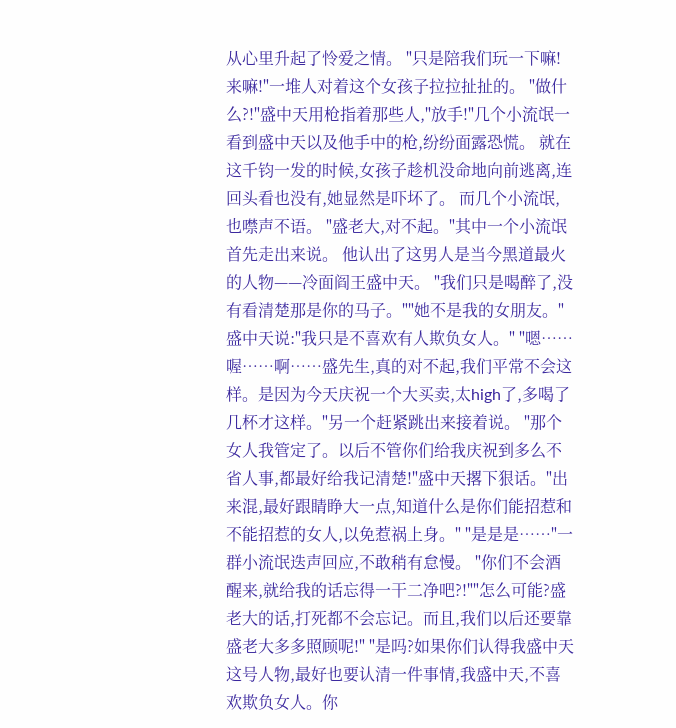从心里升起了怜爱之情。 "只是陪我们玩一下嘛!来嘛!"一堆人对着这个女孩子拉拉扯扯的。 "做什么?!"盛中天用枪指着那些人,"放手!"几个小流氓一看到盛中天以及他手中的枪,纷纷面露恐慌。 就在这千钧一发的时候,女孩子趁机没命地向前逃离,连回头看也没有,她显然是吓坏了。 而几个小流氓,也噤声不语。 "盛老大,对不起。"其中一个小流氓首先走出来说。 他认出了这男人是当今黑道最火的人物——冷面阎王盛中天。 "我们只是喝醉了,没有看清楚那是你的马子。""她不是我的女朋友。"盛中天说:"我只是不喜欢有人欺负女人。" "嗯……喔……啊……盛先生,真的对不起,我们平常不会这样。是因为今天庆祝一个大买卖,太high了,多喝了几杯才这样。"另一个赶紧跳出来接着说。 "那个女人我管定了。以后不管你们给我庆祝到多么不省人事,都最好给我记清楚!"盛中天撂下狠话。"出来混,最好跟睛睁大一点,知道什么是你们能招惹和不能招惹的女人,以免惹祸上身。" "是是是……"一群小流氓迭声回应,不敢稍有怠慢。 "你们不会酒醒来,就给我的话忘得一干二净吧?!""怎么可能?盛老大的话,打死都不会忘记。而且,我们以后还要靠盛老大多多照顾呢!" "是吗?如果你们认得我盛中天这号人物,最好也要认清一件事情,我盛中天,不喜欢欺负女人。你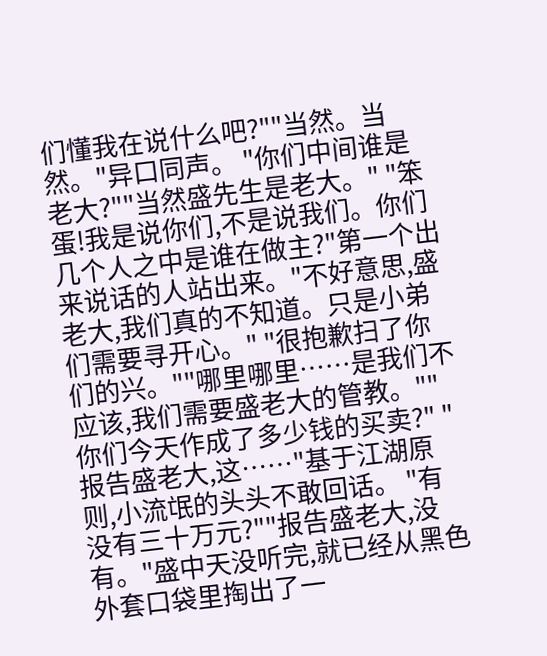们懂我在说什么吧?""当然。当然。"异口同声。 "你们中间谁是老大?""当然盛先生是老大。" "笨蛋!我是说你们,不是说我们。你们几个人之中是谁在做主?"第一个出来说话的人站出来。"不好意思,盛老大,我们真的不知道。只是小弟们需要寻开心。" "很抱歉扫了你们的兴。""哪里哪里……是我们不应该,我们需要盛老大的管教。""你们今天作成了多少钱的买卖?" "报告盛老大,这……"基于江湖原则,小流氓的头头不敢回话。 "有没有三十万元?""报告盛老大,没有。"盛中天没听完,就已经从黑色外套口袋里掏出了一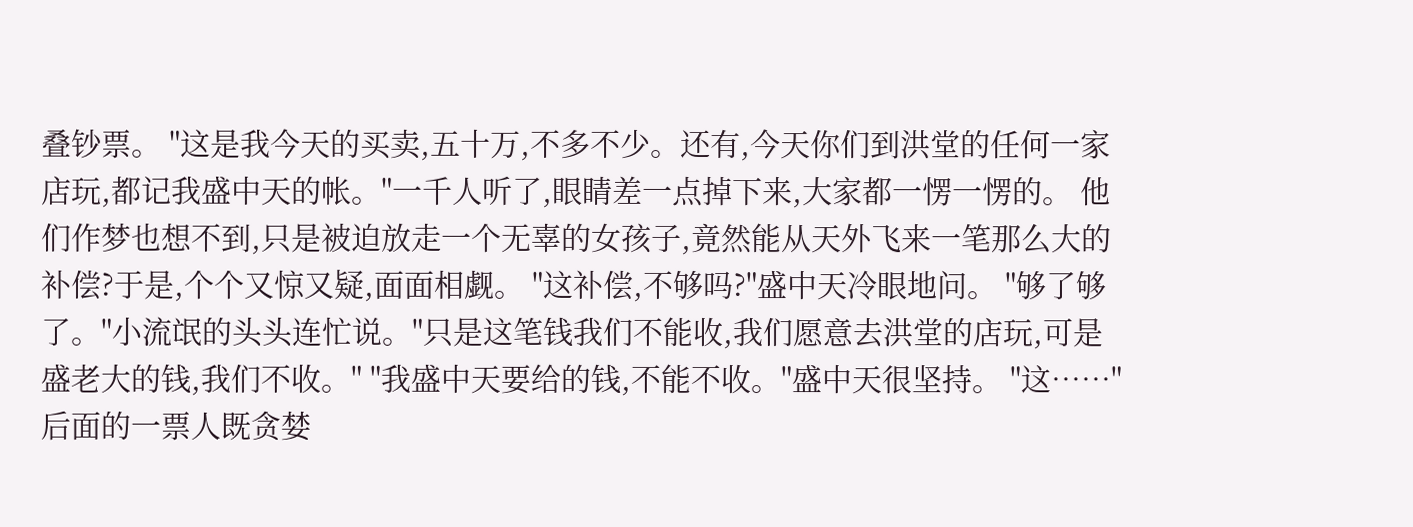叠钞票。 "这是我今天的买卖,五十万,不多不少。还有,今天你们到洪堂的任何一家店玩,都记我盛中天的帐。"一千人听了,眼睛差一点掉下来,大家都一愣一愣的。 他们作梦也想不到,只是被迫放走一个无辜的女孩子,竟然能从天外飞来一笔那么大的补偿?于是,个个又惊又疑,面面相觑。 "这补偿,不够吗?"盛中天冷眼地问。 "够了够了。"小流氓的头头连忙说。"只是这笔钱我们不能收,我们愿意去洪堂的店玩,可是盛老大的钱,我们不收。" "我盛中天要给的钱,不能不收。"盛中天很坚持。 "这……"后面的一票人既贪婪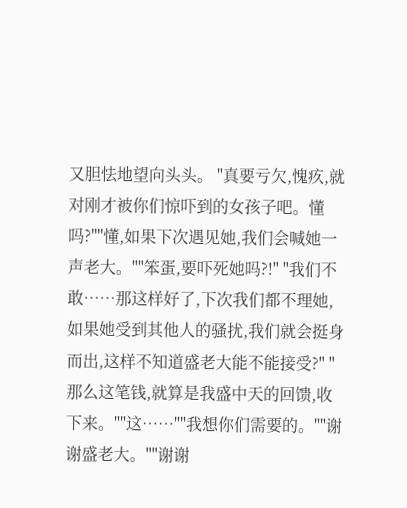又胆怯地望向头头。 "真要亏欠,愧疚,就对刚才被你们惊吓到的女孩子吧。懂吗?""懂,如果下次遇见她,我们会喊她一声老大。""笨蛋,要吓死她吗?!" "我们不敢……那这样好了,下次我们都不理她,如果她受到其他人的骚扰,我们就会挺身而出,这样不知道盛老大能不能接受?" "那么这笔钱,就算是我盛中天的回馈,收下来。""这……""我想你们需要的。""谢谢盛老大。""谢谢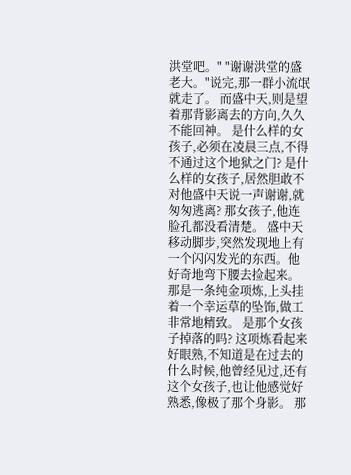洪堂吧。" "谢谢洪堂的盛老大。"说完,那一群小流氓就走了。 而盛中天,则是望着那背影离去的方向,久久不能回神。 是什么样的女孩子,必须在凌晨三点,不得不通过这个地狱之门? 是什么样的女孩子,居然胆敢不对他盛中天说一声谢谢,就匆匆逃离? 那女孩子,他连脸孔都没看清楚。 盛中天移动脚步,突然发现地上有一个闪闪发光的东西。他好奇地弯下腰去捡起来。 那是一条纯金项炼,上头挂着一个幸运草的坠饰,做工非常地精致。 是那个女孩子掉落的吗? 这项炼看起来好眼熟,不知道是在过去的什么时候,他曾经见过,还有这个女孩子,也让他感觉好熟悉,像极了那个身影。 那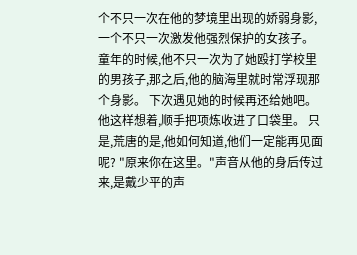个不只一次在他的梦境里出现的娇弱身影,一个不只一次激发他强烈保护的女孩子。 童年的时候,他不只一次为了她殴打学校里的男孩子,那之后,他的脑海里就时常浮现那个身影。 下次遇见她的时候再还给她吧。他这样想着,顺手把项炼收进了口袋里。 只是,荒唐的是,他如何知道,他们一定能再见面呢? "原来你在这里。"声音从他的身后传过来,是戴少平的声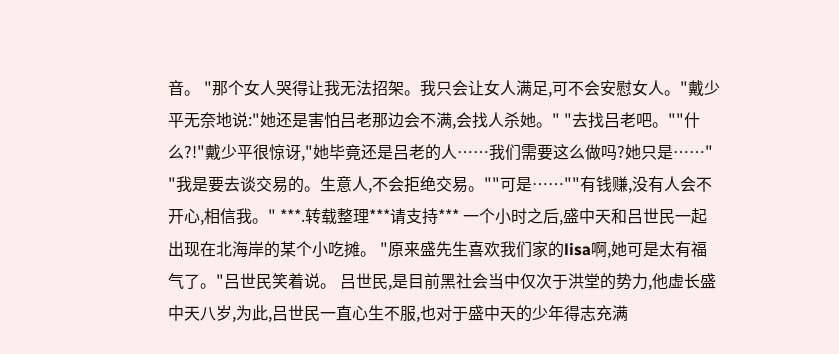音。 "那个女人哭得让我无法招架。我只会让女人满足,可不会安慰女人。"戴少平无奈地说:"她还是害怕吕老那边会不满,会找人杀她。" "去找吕老吧。""什么?!"戴少平很惊讶,"她毕竟还是吕老的人……我们需要这么做吗?她只是……" "我是要去谈交易的。生意人,不会拒绝交易。""可是……""有钱赚,没有人会不开心,相信我。" ***.转载整理***请支持*** 一个小时之后,盛中天和吕世民一起出现在北海岸的某个小吃摊。 "原来盛先生喜欢我们家的lisa啊,她可是太有福气了。"吕世民笑着说。 吕世民,是目前黑社会当中仅次于洪堂的势力,他虚长盛中天八岁,为此,吕世民一直心生不服,也对于盛中天的少年得志充满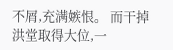不屑,充满嫉恨。 而干掉洪堂取得大位,一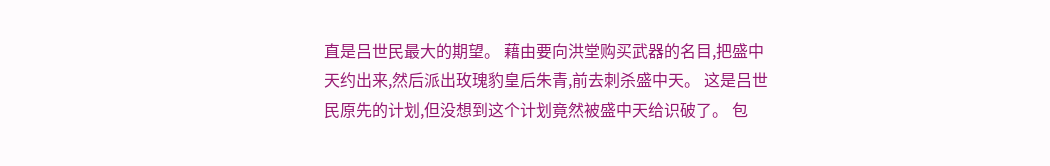直是吕世民最大的期望。 藉由要向洪堂购买武器的名目,把盛中天约出来,然后派出玫瑰豹皇后朱青,前去刺杀盛中天。 这是吕世民原先的计划,但没想到这个计划竟然被盛中天给识破了。 包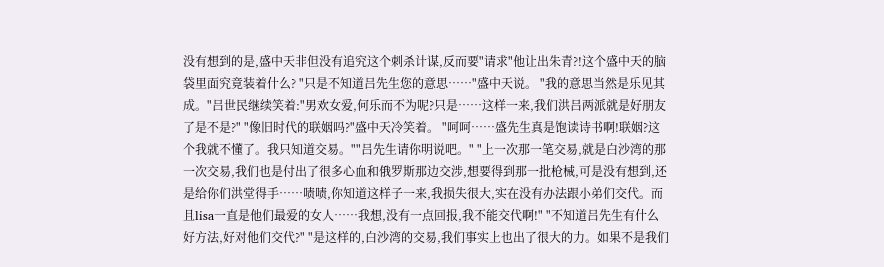没有想到的是,盛中天非但没有追究这个刺杀计谋,反而要"请求"他让出朱青?!这个盛中天的脑袋里面究竟装着什么? "只是不知道吕先生您的意思……"盛中天说。 "我的意思当然是乐见其成。"吕世民继续笑着:"男欢女爱,何乐而不为呢?只是……这样一来,我们洪吕两派就是好朋友了是不是?" "像旧时代的联姻吗?"盛中天冷笑着。 "呵呵……盛先生真是饱读诗书啊!联姻?这个我就不懂了。我只知道交易。""吕先生请你明说吧。" "上一次那一笔交易,就是白沙湾的那一次交易,我们也是付出了很多心血和俄罗斯那边交涉,想要得到那一批枪械,可是没有想到,还是给你们洪堂得手……啧啧,你知道这样子一来,我损失很大,实在没有办法跟小弟们交代。而且lisa一直是他们最爱的女人……我想,没有一点回报,我不能交代啊!" "不知道吕先生有什么好方法,好对他们交代?" "是这样的,白沙湾的交易,我们事实上也出了很大的力。如果不是我们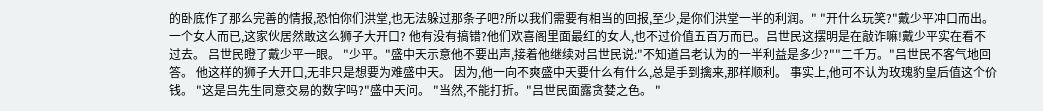的卧底作了那么完善的情报,恐怕你们洪堂,也无法躲过那条子吧?所以我们需要有相当的回报,至少,是你们洪堂一半的利润。" "开什么玩笑?"戴少平冲口而出。 一个女人而已,这家伙居然敢这么狮子大开口? 他有没有搞错?他们欢喜阁里面最红的女人,也不过价值五百万而已。吕世民这摆明是在敲诈嘛!戴少平实在看不过去。 吕世民瞪了戴少平一眼。 "少平。"盛中天示意他不要出声,接着他继续对吕世民说:"不知道吕老认为的一半利益是多少?""二千万。"吕世民不客气地回答。 他这样的狮子大开口,无非只是想要为难盛中天。 因为,他一向不爽盛中天要什么有什么,总是手到擒来,那样顺利。 事实上,他可不认为玫瑰豹皇后值这个价钱。 "这是吕先生同意交易的数字吗?"盛中天问。 "当然,不能打折。"吕世民面露贪婪之色。 "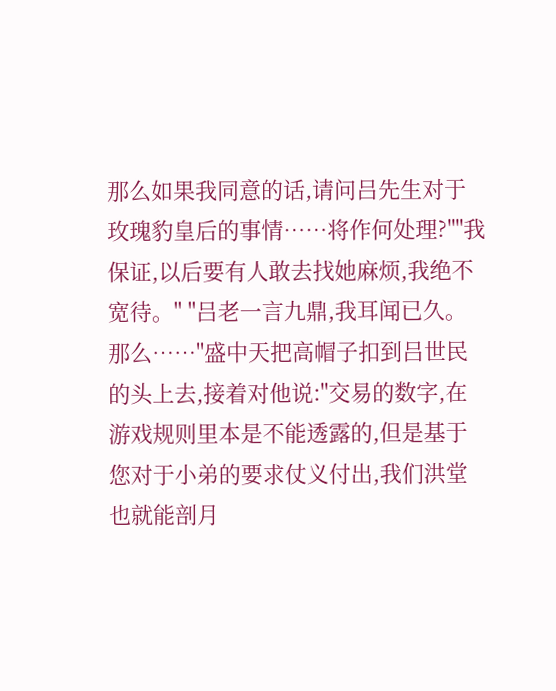那么如果我同意的话,请问吕先生对于玫瑰豹皇后的事情……将作何处理?""我保证,以后要有人敢去找她麻烦,我绝不宽待。" "吕老一言九鼎,我耳闻已久。那么……"盛中天把高帽子扣到吕世民的头上去,接着对他说:"交易的数字,在游戏规则里本是不能透露的,但是基于您对于小弟的要求仗义付出,我们洪堂也就能剖月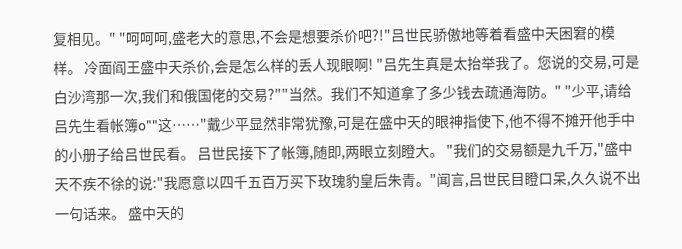复相见。" "呵呵呵,盛老大的意思,不会是想要杀价吧?!"吕世民骄傲地等着看盛中天困窘的模样。 冷面阎王盛中天杀价,会是怎么样的丢人现眼啊! "吕先生真是太抬举我了。您说的交易,可是白沙湾那一次,我们和俄国佬的交易?""当然。我们不知道拿了多少钱去疏通海防。" "少平,请给吕先生看帐簿o""这……"戴少平显然非常犹豫,可是在盛中天的眼神指使下,他不得不摊开他手中的小册子给吕世民看。 吕世民接下了帐簿,随即,两眼立刻瞪大。 "我们的交易额是九千万,"盛中天不疾不徐的说:"我愿意以四千五百万买下玫瑰豹皇后朱青。"闻言,吕世民目瞪口呆,久久说不出一句话来。 盛中天的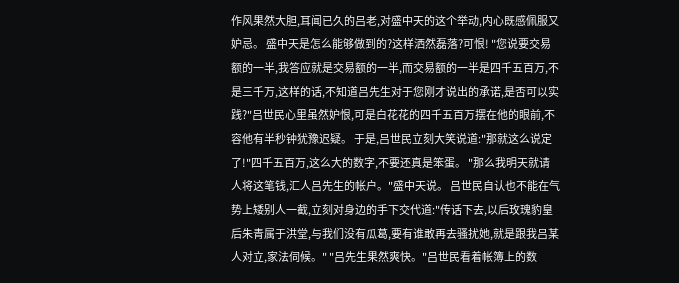作风果然大胆,耳闻已久的吕老,对盛中天的这个举动,内心既感佩服又妒忌。 盛中天是怎么能够做到的?这样洒然磊落?可恨! "您说要交易额的一半,我答应就是交易额的一半,而交易额的一半是四千五百万,不是三千万,这样的话,不知道吕先生对于您刚才说出的承诺,是否可以实践?"吕世民心里虽然妒恨,可是白花花的四千五百万摆在他的眼前,不容他有半秒钟犹豫迟疑。 于是,吕世民立刻大笑说道:"那就这么说定了!"四千五百万,这么大的数字,不要还真是笨蛋。 "那么我明天就请人将这笔钱,汇人吕先生的帐户。"盛中天说。 吕世民自认也不能在气势上矮别人一截,立刻对身边的手下交代道:"传话下去,以后玫瑰豹皇后朱青属于洪堂,与我们没有瓜葛,要有谁敢再去骚扰她,就是跟我吕某人对立,家法伺候。" "吕先生果然爽快。"吕世民看着帐簿上的数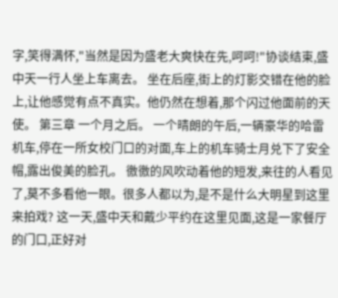字,笑得满怀,"当然是因为盛老大爽快在先,呵呵!"协谈结束,盛中天一行人坐上车离去。 坐在后座,街上的灯影交错在他的脸上,让他感觉有点不真实。他仍然在想着,那个闪过他面前的天使。 第三章 一个月之后。 一个晴朗的午后,一辆豪华的哈雷机车,停在一所女校门口的对面,车上的机车骑士月兑下了安全帽,露出俊美的脸孔。 徼徼的风吹动着他的短发,来往的人看见了,莫不多看他一眼。很多人都以为,是不是什么大明星到这里来拍戏? 这一天,盛中天和戴少平约在这里见面,这是一家餐厅的门口,正好对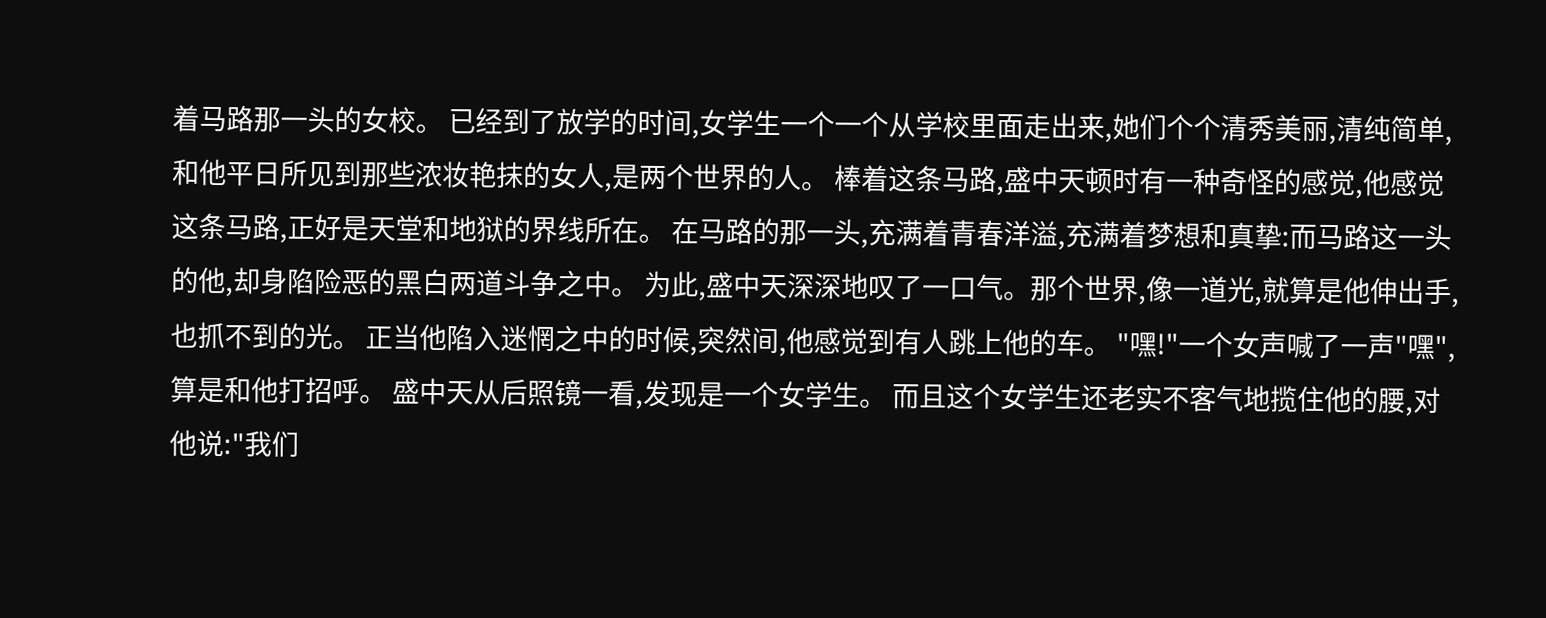着马路那一头的女校。 已经到了放学的时间,女学生一个一个从学校里面走出来,她们个个清秀美丽,清纯简单,和他平日所见到那些浓妆艳抹的女人,是两个世界的人。 棒着这条马路,盛中天顿时有一种奇怪的感觉,他感觉这条马路,正好是天堂和地狱的界线所在。 在马路的那一头,充满着青春洋溢,充满着梦想和真挚:而马路这一头的他,却身陷险恶的黑白两道斗争之中。 为此,盛中天深深地叹了一口气。那个世界,像一道光,就算是他伸出手,也抓不到的光。 正当他陷入迷惘之中的时候,突然间,他感觉到有人跳上他的车。 "嘿!"一个女声喊了一声"嘿",算是和他打招呼。 盛中天从后照镜一看,发现是一个女学生。 而且这个女学生还老实不客气地揽住他的腰,对他说:"我们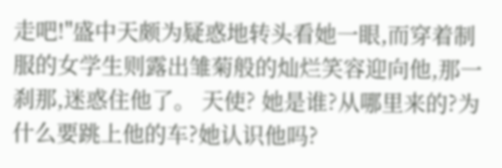走吧!"盛中天颇为疑惑地转头看她一眼,而穿着制服的女学生则露出雏菊般的灿烂笑容迎向他,那一刹那,迷惑住他了。 天使? 她是谁?从哪里来的?为什么要跳上他的车?她认识他吗?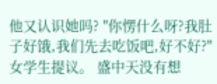他又认识她吗? "你愣什么呀?我肚子好饿,我们先去吃饭吧,好不好?"女学生提议。 盛中天没有想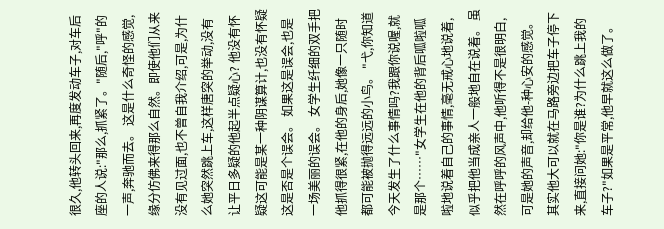很久,他转头回来,再度发动车子,对车后座的人说:"那么,抓紧了。"随后,"呼"的一声,奔驰而去。 这是什么奇怪的感觉,缘分仿佛来得那么自然。即使他们从来没有见过面,也不曾自我介绍,可是,为什么她突然跳上车,这样唐突的举动,没有让平日多疑的他起半点疑心? 他没有怀疑这可能是某一种阴谋算计,也没有怀疑这是否是个误会。 如果这是误会,也是一场美丽的误会。 女学生纤细的双手把他抓得很紧,在他的身后,她像一只随时都可能被抛得远远的小鸟。 "弋,你知道今天发生了什么事情吗?我跟你说喔,就是那个……"女学生在他的背后呱啦呱啦地说着自己的事情,毫无戒心地说着,似乎把他当成亲人一般地自在说着。 虽然在呼呼的风声中,他听得不是很明白,可是她的声音,却给他-种心安的感觉。 其实他大可以就在马路旁边把车子停下来,直接问她:"你是谁?为什么跳上我的车子?"如果是平常,他早就这么做了。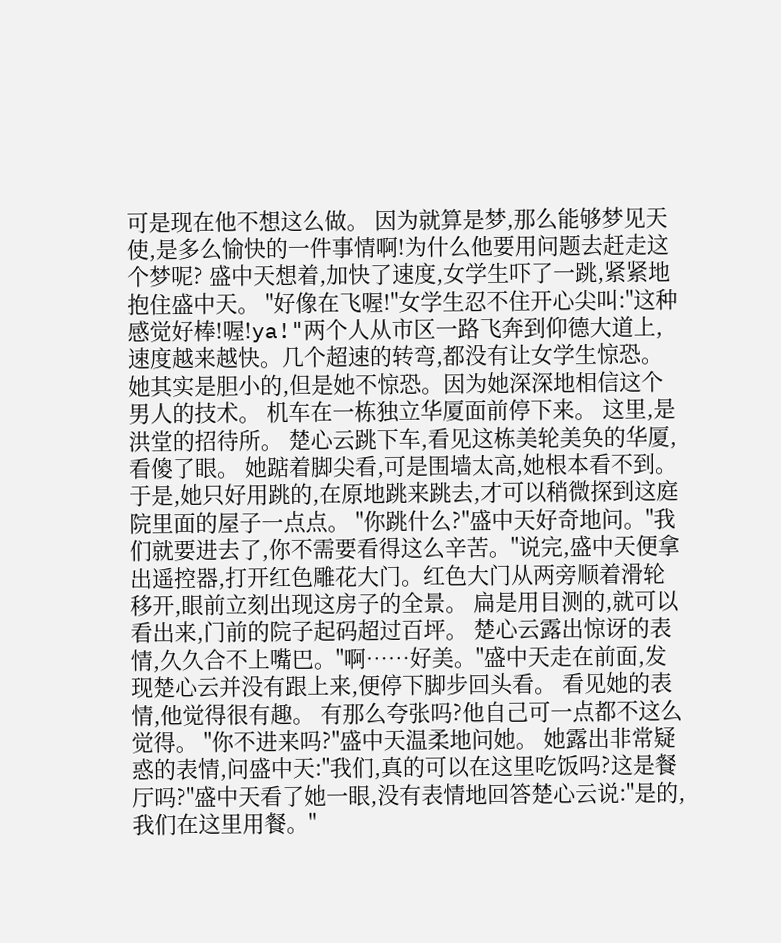可是现在他不想这么做。 因为就算是梦,那么能够梦见天使,是多么愉快的一件事情啊!为什么他要用问题去赶走这个梦呢? 盛中天想着,加快了速度,女学生吓了一跳,紧紧地抱住盛中天。 "好像在飞喔!"女学生忍不住开心尖叫:"这种感觉好棒!喔!ya!"两个人从市区一路飞奔到仰德大道上,速度越来越快。几个超速的转弯,都没有让女学生惊恐。 她其实是胆小的,但是她不惊恐。因为她深深地相信这个男人的技术。 机车在一栋独立华厦面前停下来。 这里,是洪堂的招待所。 楚心云跳下车,看见这栋美轮美奂的华厦,看傻了眼。 她踮着脚尖看,可是围墙太高,她根本看不到。 于是,她只好用跳的,在原地跳来跳去,才可以稍微探到这庭院里面的屋子一点点。 "你跳什么?"盛中天好奇地问。"我们就要进去了,你不需要看得这么辛苦。"说完,盛中天便拿出遥控器,打开红色雕花大门。红色大门从两旁顺着滑轮移开,眼前立刻出现这房子的全景。 扁是用目测的,就可以看出来,门前的院子起码超过百坪。 楚心云露出惊讶的表情,久久合不上嘴巴。"啊……好美。"盛中天走在前面,发现楚心云并没有跟上来,便停下脚步回头看。 看见她的表情,他觉得很有趣。 有那么夸张吗?他自己可一点都不这么觉得。 "你不进来吗?"盛中天温柔地问她。 她露出非常疑惑的表情,问盛中天:"我们,真的可以在这里吃饭吗?这是餐厅吗?"盛中天看了她一眼,没有表情地回答楚心云说:"是的,我们在这里用餐。"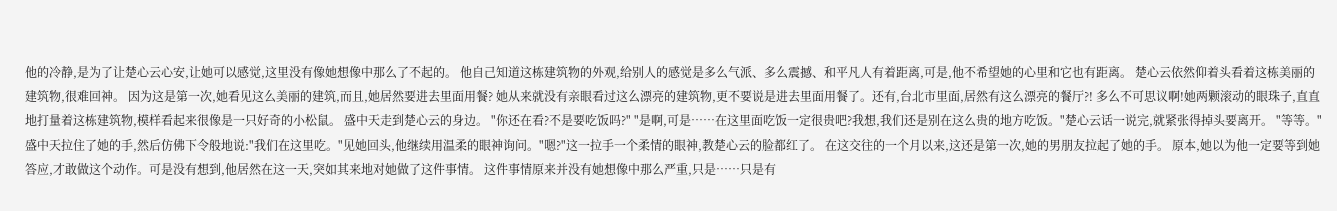他的冷静,是为了让楚心云心安,让她可以感觉,这里没有像她想像中那么了不起的。 他自己知道这栋建筑物的外观,给别人的感觉是多么气派、多么震撼、和平凡人有着距离,可是,他不希望她的心里和它也有距离。 楚心云依然仰着头看着这栋美丽的建筑物,很难回神。 因为这是第一次,她看见这么美丽的建筑,而且,她居然要进去里面用餐? 她从来就没有亲眼看过这么漂亮的建筑物,更不要说是进去里面用餐了。还有,台北市里面,居然有这么漂亮的餐厅?! 多么不可思议啊!她两颗滚动的眼珠子,直直地打量着这栋建筑物,模样看起来很像是一只好奇的小松鼠。 盛中天走到楚心云的身边。 "你还在看?不是要吃饭吗?" "是啊,可是……在这里面吃饭一定很贵吧?我想,我们还是别在这么贵的地方吃饭。"楚心云话一说完,就紧张得掉头要离开。 "等等。"盛中天拉住了她的手,然后仿佛下令般地说:"我们在这里吃。"见她回头,他继续用温柔的眼神询问。"嗯?"这一拉手一个柔情的眼神,教楚心云的脸都红了。 在这交往的一个月以来,这还是第一次,她的男朋友拉起了她的手。 原本,她以为他一定要等到她答应,才敢做这个动作。可是没有想到,他居然在这一天,突如其来地对她做了这件事情。 这件事情原来并没有她想像中那么严重,只是……只是有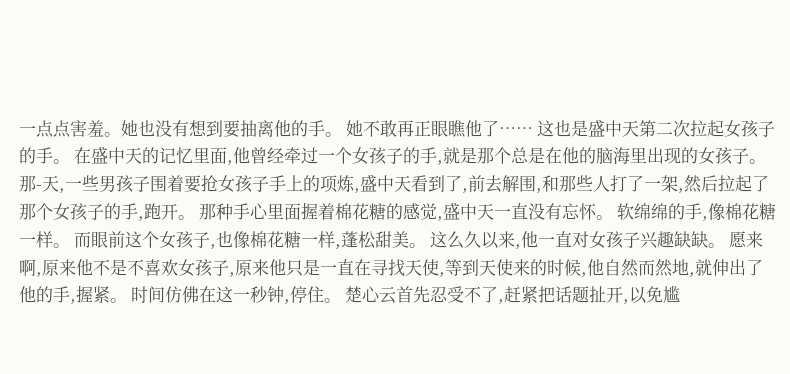一点点害羞。她也没有想到要抽离他的手。 她不敢再正眼瞧他了…… 这也是盛中天第二次拉起女孩子的手。 在盛中天的记忆里面,他曾经牵过一个女孩子的手,就是那个总是在他的脑海里出现的女孩子。 那-天,一些男孩子围着要抢女孩子手上的项炼,盛中天看到了,前去解围,和那些人打了一架,然后拉起了那个女孩子的手,跑开。 那种手心里面握着棉花糖的感觉,盛中天一直没有忘怀。 软绵绵的手,像棉花糖一样。 而眼前这个女孩子,也像棉花糖一样,蓬松甜美。 这么久以来,他一直对女孩子兴趣缺缺。 愿来啊,原来他不是不喜欢女孩子,原来他只是一直在寻找天使,等到天使来的时候,他自然而然地,就伸出了他的手,握紧。 时间仿佛在这一秒钟,停住。 楚心云首先忍受不了,赶紧把话题扯开,以免尴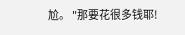尬。 "那要花很多钱耶!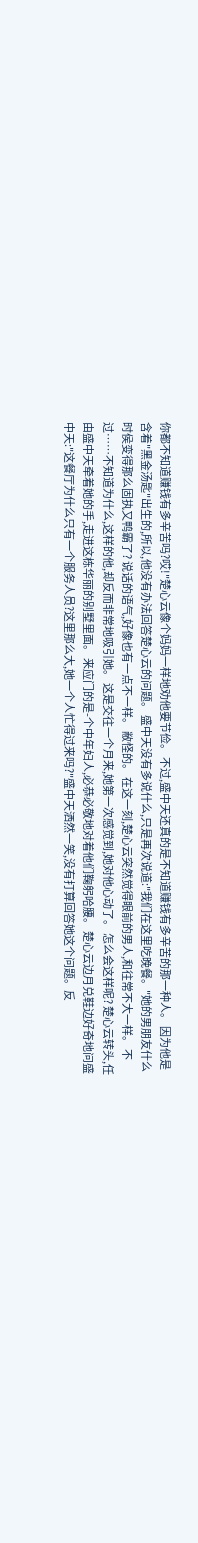你都不知道赚钱有多辛苦吗?哎!"楚心云像个妈妈一样地劝他要节俭。 不过,盛中天还真的是不知道赚钱有多辛苦的那一种人。 因为他是含着"黑金汤匙"出生的,所以,他没有办法回答楚心云的问题。 盛中天没有多说什么,只是再次说道:"我们在这里吃晚餐。"她的男朋友什么时侯变得那么固执又鸭霸了? 说话的语气,好像也有一点不一样。 敝怪的。 在这一刻,楚心云突然觉得眼前的男人,和往常不大一样。 不过……不知道为什么,这样的他,却反而非常地吸引她。 这是交往一个月来,她第一次感觉到,她对他心动了。 怎么会这样呢? 楚心云转头,任由盛中天牵着她的手,走进这栋华丽的别墅里面。 来应门的是-个中年妇人,必恭必敬地对着他们鞠躬哈腰。 楚心云边月兑鞋边好奇地问盛中天:"这餐厅为什么只有一个服务人员?这里那么大,她一个人忙得过来吗?"盛中天洒然一笑,没有打算回答她这个问题。反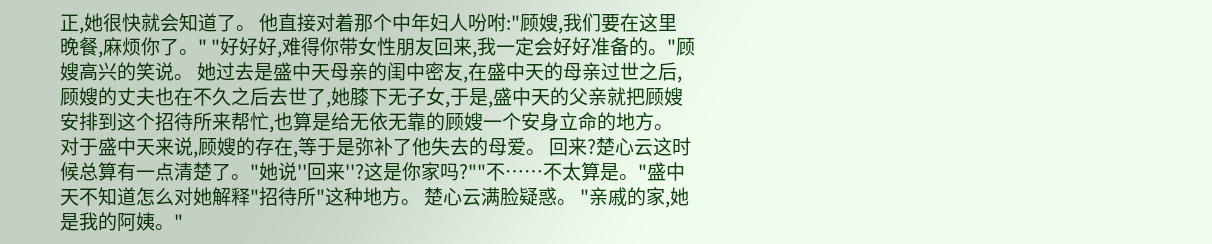正,她很快就会知道了。 他直接对着那个中年妇人吩咐:"顾嫂,我们要在这里晚餐,麻烦你了。" "好好好,难得你带女性朋友回来,我一定会好好准备的。"顾嫂高兴的笑说。 她过去是盛中天母亲的闺中密友,在盛中天的母亲过世之后,顾嫂的丈夫也在不久之后去世了,她膝下无子女,于是,盛中天的父亲就把顾嫂安排到这个招待所来帮忙,也算是给无依无靠的顾嫂一个安身立命的地方。 对于盛中天来说,顾嫂的存在,等于是弥补了他失去的母爱。 回来?楚心云这时候总算有一点清楚了。"她说''回来''?这是你家吗?""不……不太算是。"盛中天不知道怎么对她解释"招待所"这种地方。 楚心云满脸疑惑。 "亲戚的家,她是我的阿姨。"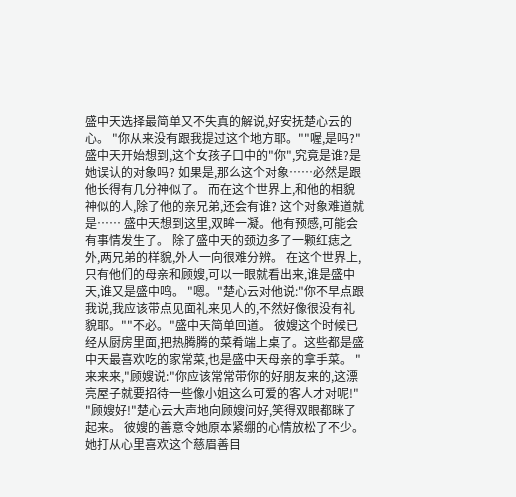盛中天选择最简单又不失真的解说,好安抚楚心云的心。 "你从来没有跟我提过这个地方耶。""喔,是吗?"盛中天开始想到,这个女孩子口中的"你",究竟是谁?是她误认的对象吗? 如果是,那么这个对象……必然是跟他长得有几分神似了。 而在这个世界上,和他的相貌神似的人,除了他的亲兄弟,还会有谁? 这个对象难道就是…… 盛中天想到这里,双眸一凝。他有预感,可能会有事情发生了。 除了盛中天的颈边多了一颗红痣之外,两兄弟的样貌,外人一向很难分辨。 在这个世界上,只有他们的母亲和顾嫂,可以一眼就看出来,谁是盛中天,谁又是盛中鸣。 "嗯。"楚心云对他说:"你不早点跟我说,我应该带点见面礼来见人的,不然好像很没有礼貌耶。""不必。"盛中天简单回道。 彼嫂这个时候已经从厨房里面,把热腾腾的菜肴端上桌了。这些都是盛中天最喜欢吃的家常菜,也是盛中天母亲的拿手菜。 "来来来,"顾嫂说:"你应该常常带你的好朋友来的,这漂亮屋子就要招待一些像小姐这么可爱的客人才对呢!" "顾嫂好!"楚心云大声地向顾嫂问好,笑得双眼都眯了起来。 彼嫂的善意令她原本紧绷的心情放松了不少。她打从心里喜欢这个慈眉善目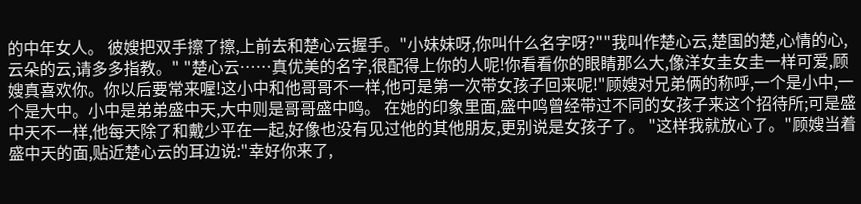的中年女人。 彼嫂把双手擦了擦,上前去和楚心云握手。"小妹妹呀,你叫什么名字呀?""我叫作楚心云,楚国的楚,心情的心,云朵的云,请多多指教。" "楚心云……真优美的名字,很配得上你的人呢!你看看你的眼睛那么大,像洋女圭女圭一样可爱,顾嫂真喜欢你。你以后要常来喔!这小中和他哥哥不一样,他可是第一次带女孩子回来呢!"顾嫂对兄弟俩的称呼,一个是小中,一个是大中。小中是弟弟盛中天,大中则是哥哥盛中鸣。 在她的印象里面,盛中鸣曾经带过不同的女孩子来这个招待所;可是盛中天不一样,他每天除了和戴少平在一起,好像也没有见过他的其他朋友,更别说是女孩子了。 "这样我就放心了。"顾嫂当着盛中天的面,贴近楚心云的耳边说:"幸好你来了,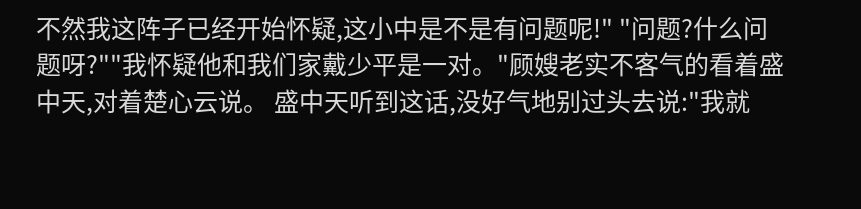不然我这阵子已经开始怀疑,这小中是不是有问题呢!" "问题?什么问题呀?""我怀疑他和我们家戴少平是一对。"顾嫂老实不客气的看着盛中天,对着楚心云说。 盛中天听到这话,没好气地别过头去说:"我就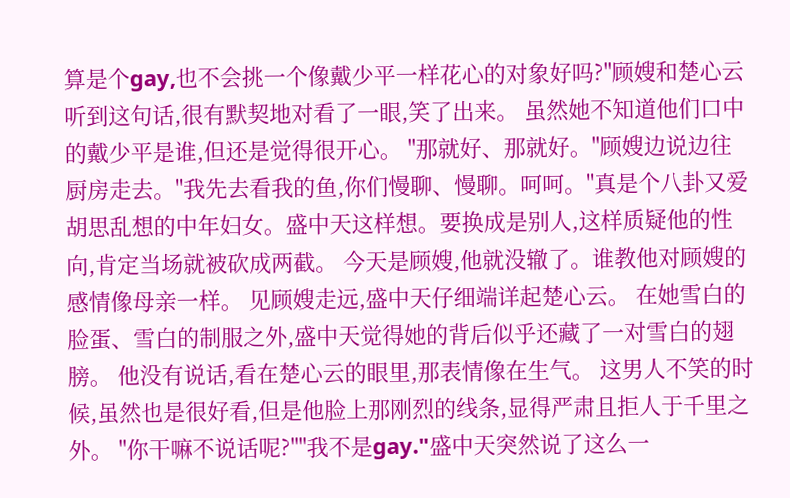算是个gay,也不会挑一个像戴少平一样花心的对象好吗?"顾嫂和楚心云听到这句话,很有默契地对看了一眼,笑了出来。 虽然她不知道他们口中的戴少平是谁,但还是觉得很开心。 "那就好、那就好。"顾嫂边说边往厨房走去。"我先去看我的鱼,你们慢聊、慢聊。呵呵。"真是个八卦又爱胡思乱想的中年妇女。盛中天这样想。要换成是别人,这样质疑他的性向,肯定当场就被砍成两截。 今天是顾嫂,他就没辙了。谁教他对顾嫂的感情像母亲一样。 见顾嫂走远,盛中天仔细端详起楚心云。 在她雪白的脸蛋、雪白的制服之外,盛中天觉得她的背后似乎还藏了一对雪白的翅膀。 他没有说话,看在楚心云的眼里,那表情像在生气。 这男人不笑的时候,虽然也是很好看,但是他脸上那刚烈的线条,显得严肃且拒人于千里之外。 "你干嘛不说话呢?""我不是gay."盛中天突然说了这么一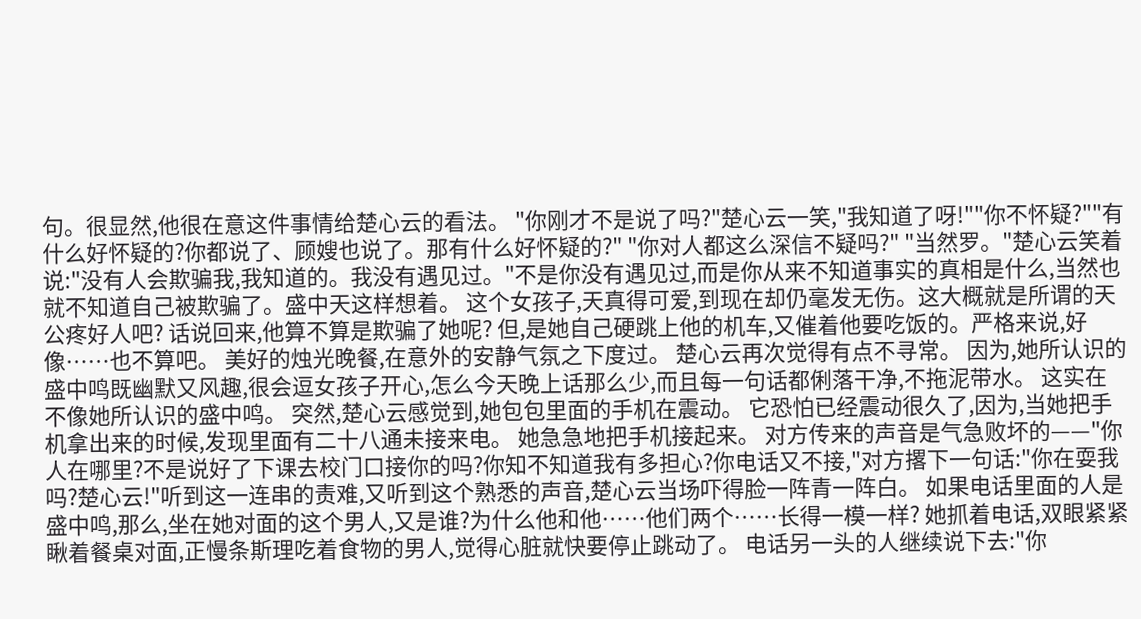句。很显然,他很在意这件事情给楚心云的看法。 "你刚才不是说了吗?"楚心云一笑,"我知道了呀!""你不怀疑?""有什么好怀疑的?你都说了、顾嫂也说了。那有什么好怀疑的?" "你对人都这么深信不疑吗?" "当然罗。"楚心云笑着说:"没有人会欺骗我,我知道的。我没有遇见过。"不是你没有遇见过,而是你从来不知道事实的真相是什么,当然也就不知道自己被欺骗了。盛中天这样想着。 这个女孩子,天真得可爱,到现在却仍毫发无伤。这大概就是所谓的天公疼好人吧? 话说回来,他算不算是欺骗了她呢? 但,是她自己硬跳上他的机车,又催着他要吃饭的。严格来说,好像……也不算吧。 美好的烛光晚餐,在意外的安静气氛之下度过。 楚心云再次觉得有点不寻常。 因为,她所认识的盛中鸣既幽默又风趣,很会逗女孩子开心,怎么今天晚上话那么少,而且每一句话都俐落干净,不拖泥带水。 这实在不像她所认识的盛中鸣。 突然,楚心云感觉到,她包包里面的手机在震动。 它恐怕已经震动很久了,因为,当她把手机拿出来的时候,发现里面有二十八通未接来电。 她急急地把手机接起来。 对方传来的声音是气急败坏的——"你人在哪里?不是说好了下课去校门口接你的吗?你知不知道我有多担心?你电话又不接,"对方撂下一句话:"你在耍我吗?楚心云!"听到这一连串的责难,又听到这个熟悉的声音,楚心云当场吓得脸一阵青一阵白。 如果电话里面的人是盛中鸣,那么,坐在她对面的这个男人,又是谁?为什么他和他……他们两个……长得一模一样? 她抓着电话,双眼紧紧瞅着餐桌对面,正慢条斯理吃着食物的男人,觉得心脏就快要停止跳动了。 电话另一头的人继续说下去:"你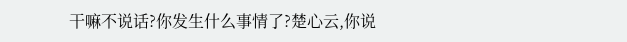干嘛不说话?你发生什么事情了?楚心云,你说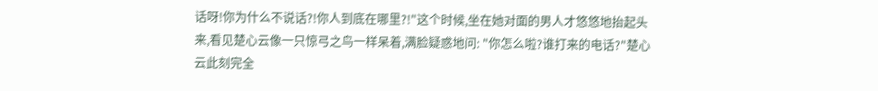话呀!你为什么不说话?!你人到底在哪里?!"这个时候,坐在她对面的男人才悠悠地抬起头来,看见楚心云像一只惊弓之鸟一样呆着,满脸疑惑地问: "你怎么啦?谁打来的电话?"楚心云此刻完全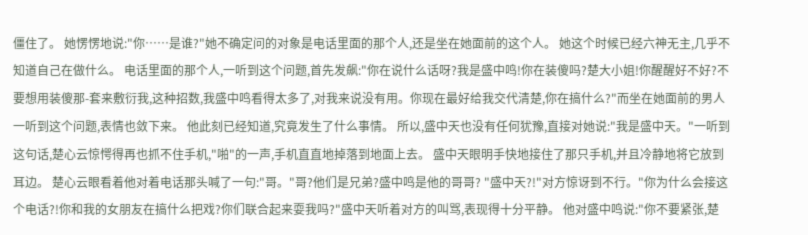僵住了。 她愣愣地说:"你……是谁?"她不确定问的对象是电话里面的那个人,还是坐在她面前的这个人。 她这个时候已经六神无主,几乎不知道自己在做什么。 电话里面的那个人,一听到这个问题,首先发飙:"你在说什么话呀?我是盛中鸣!你在装傻吗?楚大小姐!你醒醒好不好?不要想用装傻那-套来敷衍我,这种招数,我盛中鸣看得太多了,对我来说没有用。你现在最好给我交代清楚,你在搞什么?"而坐在她面前的男人一听到这个问题,表情也敛下来。 他此刻已经知道,究竟发生了什么事情。 所以,盛中天也没有任何犹豫,直接对她说:"我是盛中天。"一听到这句话,楚心云惊愕得再也抓不住手机,"啪"的一声,手机直直地掉落到地面上去。 盛中天眼明手快地接住了那只手机,并且冷静地将它放到耳边。 楚心云眼看着他对着电话那头喊了一句:"哥。"哥?他们是兄弟?盛中鸣是他的哥哥? "盛中天?!"对方惊讶到不行。"你为什么会接这个电话?!你和我的女朋友在搞什么把戏?你们联合起来耍我吗?"盛中天听着对方的叫骂,表现得十分平静。 他对盛中鸣说:"你不要紧张,楚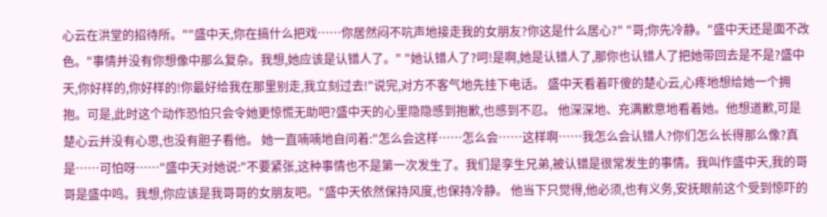心云在洪堂的招待所。""盛中天,你在搞什么把戏……你居然闷不吭声地接走我的女朋友?你这是什么居心?" "哥;你先冷静。"盛中天还是面不改色。"事情并没有你想像中那么复杂。我想,她应该是认错人了。" "她认错人了?呵!是啊,她是认错人了,那你也认错人了把她带回去是不是?盛中天,你好样的,你好样的!你最好给我在那里别走,我立刻过去!"说完,对方不客气地先挂下电话。 盛中天看着吓傻的楚心云,心疼地想给她一个拥抱。可是,此时这个动作恐怕只会令她更惊慌无助吧?盛中天的心里隐隐感到抱歉,也感到不忍。 他深深地、充满歉意地看着她。他想道歉,可是楚心云并没有心思,也没有胆子看他。 她一直喃喃地自问着:"怎么会这样……怎么会……这样啊……我怎么会认错人?你们怎么长得那么像?真是……可怕呀……"盛中天对她说:"不要紧张,这种事情也不是第一次发生了。我们是孪生兄弟,被认错是很常发生的事情。我叫作盛中天,我的哥哥是盛中鸣。我想,你应该是我哥哥的女朋友吧。"盛中天依然保持风度,也保持冷静。 他当下只觉得,他必须,也有义务,安抚眼前这个受到惊吓的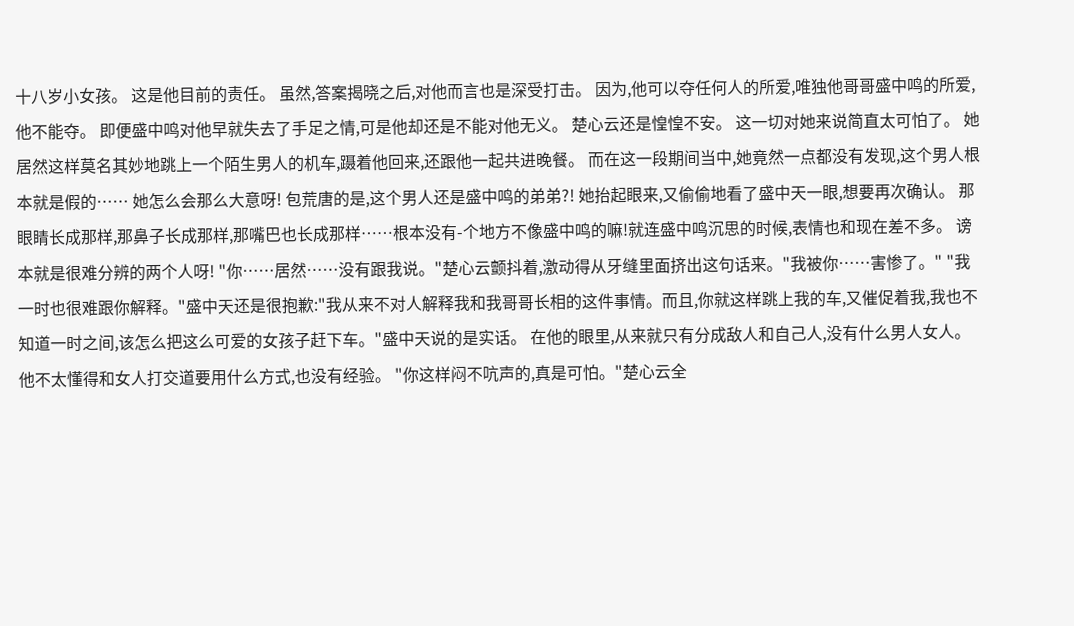十八岁小女孩。 这是他目前的责任。 虽然,答案揭晓之后,对他而言也是深受打击。 因为,他可以夺任何人的所爱,唯独他哥哥盛中鸣的所爱,他不能夺。 即便盛中鸣对他早就失去了手足之情,可是他却还是不能对他无义。 楚心云还是惶惶不安。 这一切对她来说简直太可怕了。 她居然这样莫名其妙地跳上一个陌生男人的机车,蹑着他回来,还跟他一起共进晚餐。 而在这一段期间当中,她竟然一点都没有发现,这个男人根本就是假的…… 她怎么会那么大意呀! 包荒唐的是,这个男人还是盛中鸣的弟弟?! 她抬起眼来,又偷偷地看了盛中天一眼,想要再次确认。 那眼睛长成那样,那鼻子长成那样,那嘴巴也长成那样……根本没有-个地方不像盛中鸣的嘛!就连盛中鸣沉思的时候,表情也和现在差不多。 谤本就是很难分辨的两个人呀! "你……居然……没有跟我说。"楚心云颤抖着,激动得从牙缝里面挤出这句话来。"我被你……害惨了。" "我一时也很难跟你解释。"盛中天还是很抱歉:"我从来不对人解释我和我哥哥长相的这件事情。而且,你就这样跳上我的车,又催促着我,我也不知道一时之间,该怎么把这么可爱的女孩子赶下车。"盛中天说的是实话。 在他的眼里,从来就只有分成敌人和自己人,没有什么男人女人。他不太懂得和女人打交道要用什么方式,也没有经验。 "你这样闷不吭声的,真是可怕。"楚心云全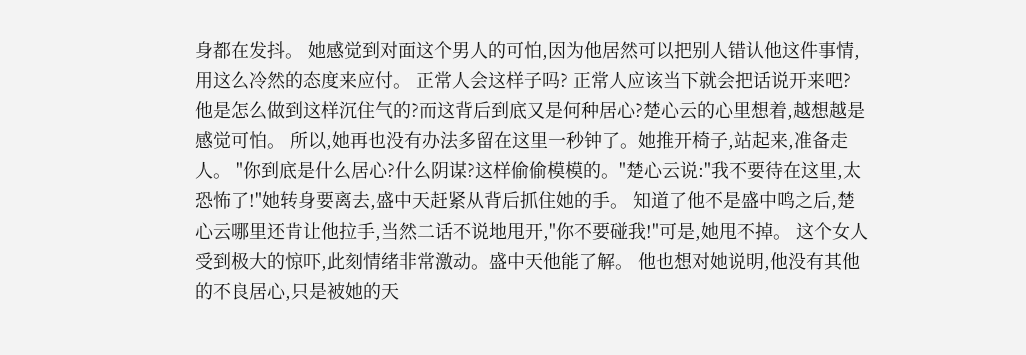身都在发抖。 她感觉到对面这个男人的可怕,因为他居然可以把别人错认他这件事情,用这么冷然的态度来应付。 正常人会这样子吗? 正常人应该当下就会把话说开来吧? 他是怎么做到这样沉住气的?而这背后到底又是何种居心?楚心云的心里想着,越想越是感觉可怕。 所以,她再也没有办法多留在这里一秒钟了。她推开椅子,站起来,准备走人。 "你到底是什么居心?什么阴谋?这样偷偷模模的。"楚心云说:"我不要待在这里,太恐怖了!"她转身要离去,盛中天赶紧从背后抓住她的手。 知道了他不是盛中鸣之后,楚心云哪里还肯让他拉手,当然二话不说地甩开,"你不要碰我!"可是,她甩不掉。 这个女人受到极大的惊吓,此刻情绪非常激动。盛中天他能了解。 他也想对她说明,他没有其他的不良居心,只是被她的天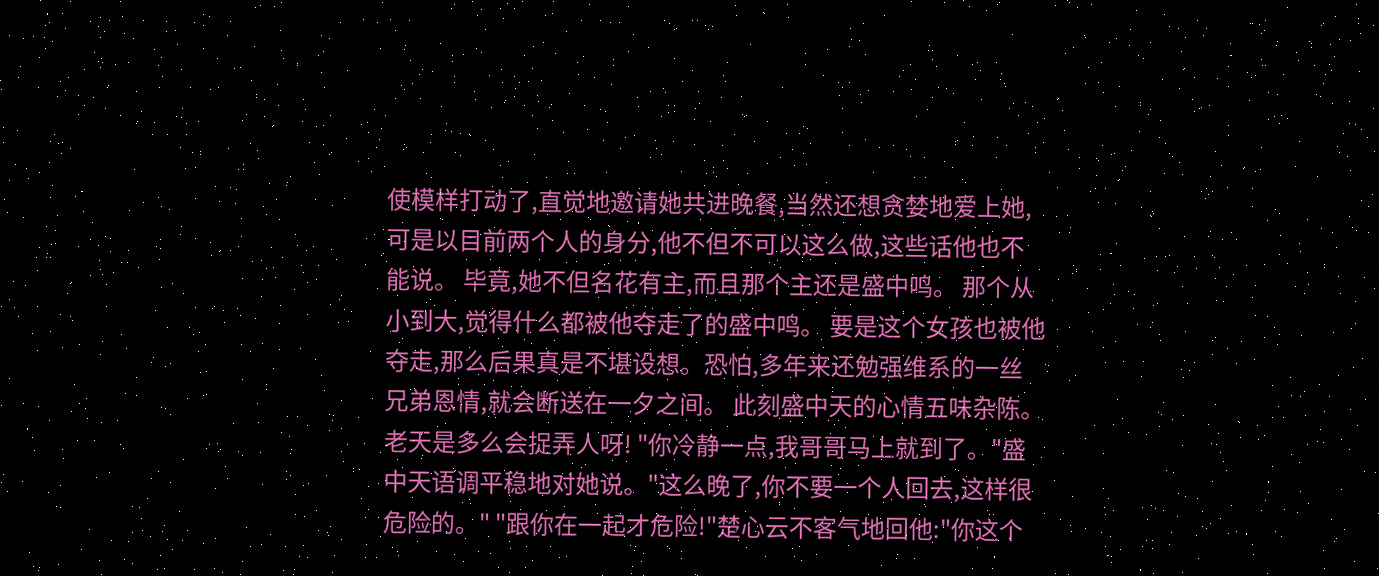使模样打动了,直觉地邀请她共进晚餐,当然还想贪婪地爱上她,可是以目前两个人的身分,他不但不可以这么做,这些话他也不能说。 毕竟,她不但名花有主,而且那个主还是盛中鸣。 那个从小到大,觉得什么都被他夺走了的盛中鸣。 要是这个女孩也被他夺走,那么后果真是不堪设想。恐怕,多年来还勉强维系的一丝兄弟恩情,就会断送在一夕之间。 此刻盛中天的心情五味杂陈。老天是多么会捉弄人呀! "你冷静一点,我哥哥马上就到了。"盛中天语调平稳地对她说。"这么晚了,你不要一个人回去,这样很危险的。" "跟你在一起才危险!"楚心云不客气地回他:"你这个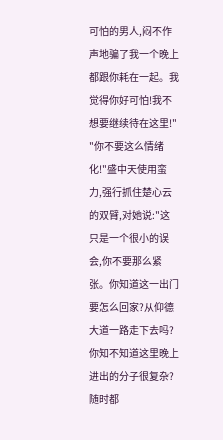可怕的男人,闷不作声地骗了我一个晚上都跟你耗在一起。我觉得你好可怕!我不想要继续待在这里!" "你不要这么情绪化!"盛中天使用蛮力,强行抓住楚心云的双臂,对她说:"这只是一个很小的误会,你不要那么紧张。你知道这一出门要怎么回家?从仰德大道一路走下去吗?你知不知道这里晚上进出的分子很复杂?随时都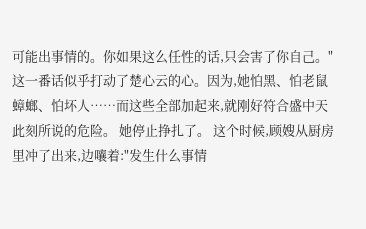可能出事情的。你如果这么任性的话,只会害了你自己。"这一番话似乎打动了楚心云的心。因为,她怕黑、怕老鼠蟑螂、怕坏人……而这些全部加起来,就刚好符合盛中天此刻所说的危险。 她停止挣扎了。 这个时候,顾嫂从厨房里冲了出来,边嚷着:"发生什么事情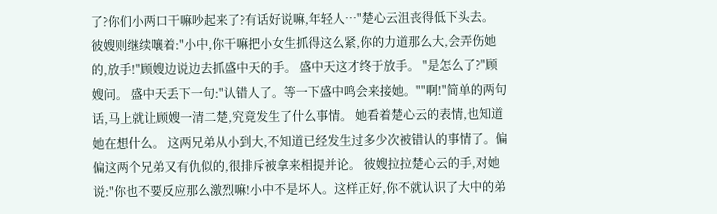了?你们小两口干嘛吵起来了?有话好说嘛,年轻人…"楚心云沮丧得低下头去。 彼嫂则继续嚷着:"小中,你干嘛把小女生抓得这么紧,你的力道那么大,会弄伤她的,放手!"顾嫂边说边去抓盛中天的手。 盛中天这才终于放手。 "是怎么了?"顾嫂问。 盛中天丢下一句:"认错人了。等一下盛中鸣会来接她。""啊!"简单的两句话,马上就让顾嫂一清二楚,究竟发生了什么事情。 她看着楚心云的表情,也知道她在想什么。 这两兄弟从小到大,不知道已经发生过多少次被错认的事情了。偏偏这两个兄弟又有仇似的,很排斥被拿来相提并论。 彼嫂拉拉楚心云的手,对她说:"你也不要反应那么激烈嘛!小中不是坏人。这样正好,你不就认识了大中的弟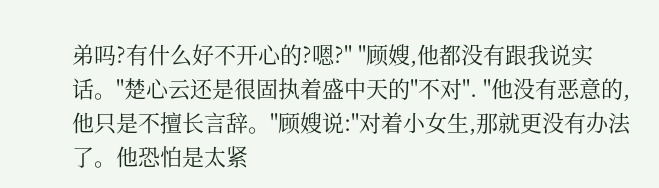弟吗?有什么好不开心的?嗯?" "顾嫂,他都没有跟我说实话。"楚心云还是很固执着盛中天的"不对". "他没有恶意的,他只是不擅长言辞。"顾嫂说:"对着小女生,那就更没有办法了。他恐怕是太紧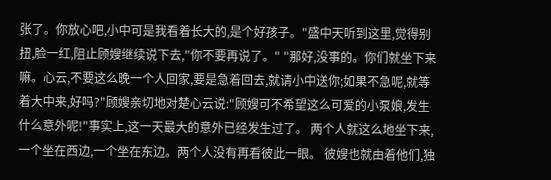张了。你放心吧,小中可是我看着长大的,是个好孩子。"盛中天听到这里,觉得别扭,脸一红,阻止顾嫂继续说下去,"你不要再说了。" "那好,没事的。你们就坐下来嘛。心云,不要这么晚一个人回家,要是急着回去,就请小中送你;如果不急呢,就等着大中来,好吗?"顾嫂亲切地对楚心云说:"顾嫂可不希望这么可爱的小泵娘,发生什么意外呢!"事实上,这一天最大的意外已经发生过了。 两个人就这么地坐下来,一个坐在西边,一个坐在东边。两个人没有再看彼此一眼。 彼嫂也就由着他们,独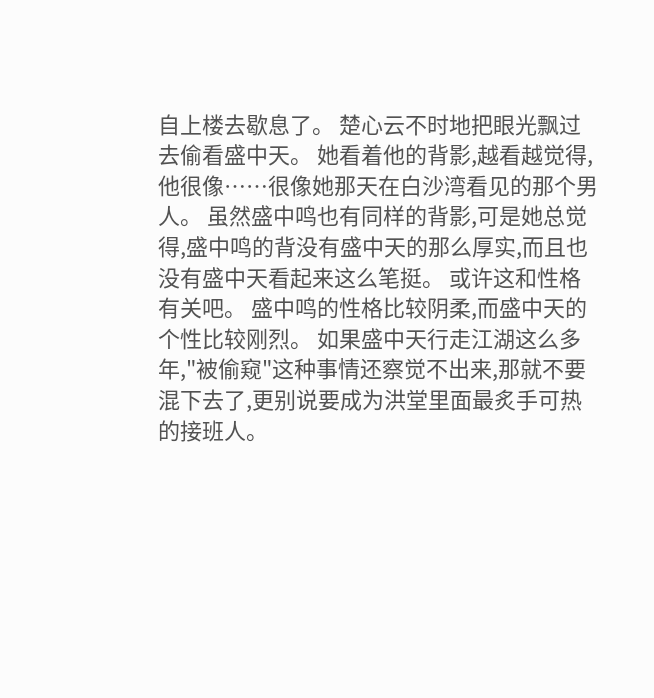自上楼去歇息了。 楚心云不时地把眼光飘过去偷看盛中天。 她看着他的背影,越看越觉得,他很像……很像她那天在白沙湾看见的那个男人。 虽然盛中鸣也有同样的背影,可是她总觉得,盛中鸣的背没有盛中天的那么厚实,而且也没有盛中天看起来这么笔挺。 或许这和性格有关吧。 盛中鸣的性格比较阴柔,而盛中天的个性比较刚烈。 如果盛中天行走江湖这么多年,"被偷窥"这种事情还察觉不出来,那就不要混下去了,更别说要成为洪堂里面最炙手可热的接班人。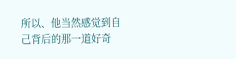所以、他当然感觉到自己背后的那一道好奇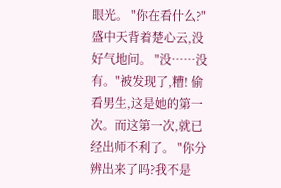眼光。 "你在看什么?"盛中天背着楚心云,没好气地问。 "没……没有。"被发现了,糟! 偷看男生,这是她的第一次。而这第一次,就已经出师不利了。 "你分辨出来了吗?我不是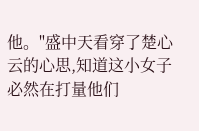他。"盛中天看穿了楚心云的心思,知道这小女子必然在打量他们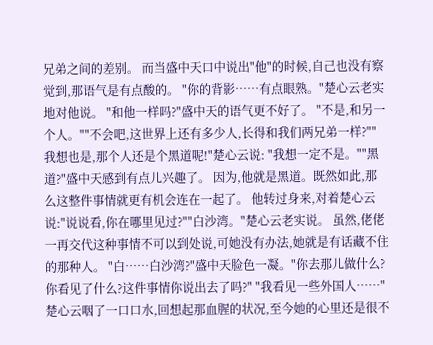兄弟之间的差别。 而当盛中天口中说出"他"的时候,自己也没有察觉到,那语气是有点酸的。 "你的背影……有点眼熟。"楚心云老实地对他说。 "和他一样吗?"盛中天的语气更不好了。 "不是,和另一个人。""不会吧,这世界上还有多少人,长得和我们两兄弟一样?""我想也是,那个人还是个黑道呢!"楚心云说: "我想一定不是。""黑道?"盛中天感到有点儿兴趣了。 因为,他就是黑道。既然如此,那么这整件事情就更有机会连在一起了。 他转过身来,对着楚心云说:"说说看,你在哪里见过?""白沙湾。"楚心云老实说。 虽然,佬佬一再交代这种事情不可以到处说,可她没有办法,她就是有话藏不住的那种人。 "白……白沙湾?"盛中天脸色一凝。"你去那儿做什么?你看见了什么?这件事情你说出去了吗?" "我看见一些外国人……"楚心云咽了一口口水,回想起那血腥的状况,至今她的心里还是很不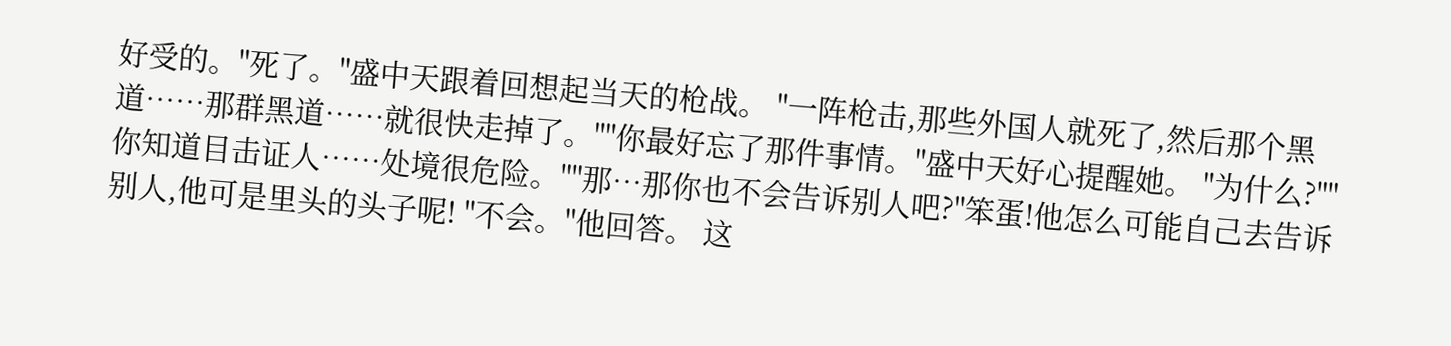好受的。"死了。"盛中天跟着回想起当天的枪战。 "一阵枪击,那些外国人就死了,然后那个黑道……那群黑道……就很快走掉了。""你最好忘了那件事情。"盛中天好心提醒她。 "为什么?""你知道目击证人……处境很危险。""那…那你也不会告诉别人吧?"笨蛋!他怎么可能自己去告诉别人,他可是里头的头子呢! "不会。"他回答。 这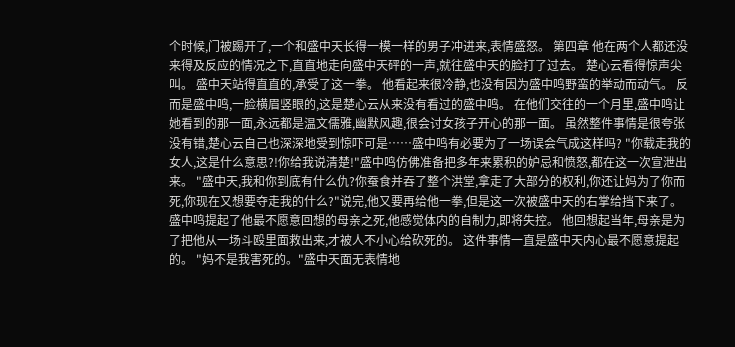个时候,门被踢开了,一个和盛中天长得一模一样的男子冲进来,表情盛怒。 第四章 他在两个人都还没来得及反应的情况之下,直直地走向盛中天砰的一声,就往盛中天的脸打了过去。 楚心云看得惊声尖叫。 盛中天站得直直的,承受了这一拳。 他看起来很冷静,也没有因为盛中鸣野蛮的举动而动气。 反而是盛中鸣,一脸横眉竖眼的,这是楚心云从来没有看过的盛中鸣。 在他们交往的一个月里,盛中鸣让她看到的那一面,永远都是温文儒雅,幽默风趣,很会讨女孩子开心的那一面。 虽然整件事情是很夸张没有错,楚心云自己也深深地受到惊吓可是……盛中鸣有必要为了一场误会气成这样吗? "你载走我的女人,这是什么意思?!你给我说清楚!"盛中鸣仿佛准备把多年来累积的妒忌和愤怒,都在这一次宣泄出来。 "盛中天,我和你到底有什么仇?你蚕食并吞了整个洪堂,拿走了大部分的权利,你还让妈为了你而死,你现在又想要夺走我的什么?"说完,他又要再给他一拳,但是这一次被盛中天的右掌给挡下来了。 盛中鸣提起了他最不愿意回想的母亲之死,他感觉体内的自制力,即将失控。 他回想起当年,母亲是为了把他从一场斗殴里面救出来,才被人不小心给砍死的。 这件事情一直是盛中天内心最不愿意提起的。 "妈不是我害死的。"盛中天面无表情地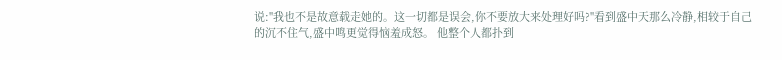说:"我也不是故意载走她的。这一切都是误会,你不要放大来处理好吗?"看到盛中天那么冷静,相较于自己的沉不住气,盛中鸣更觉得恼羞成怒。 他整个人都扑到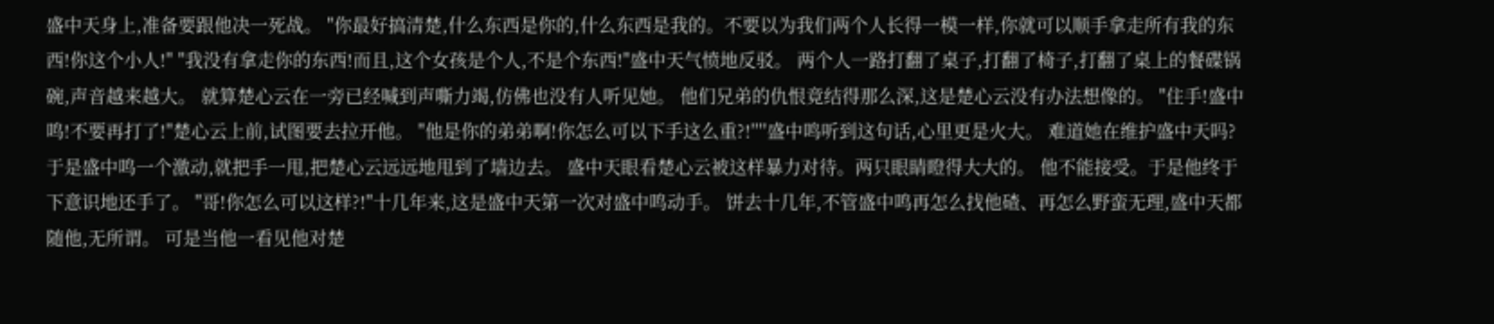盛中天身上,准备要跟他决一死战。 "你最好搞清楚,什么东西是你的,什么东西是我的。不要以为我们两个人长得一模一样,你就可以顺手拿走所有我的东西!你这个小人!" "我没有拿走你的东西!而且,这个女孩是个人,不是个东西!"盛中天气愤地反驳。 两个人一路打翻了桌子,打翻了椅子,打翻了桌上的餐碟锅碗,声音越来越大。 就算楚心云在一旁已经喊到声嘶力竭,仿佛也没有人听见她。 他们兄弟的仇恨竟结得那么深,这是楚心云没有办法想像的。 "住手!盛中鸣!不要再打了!"楚心云上前,试图要去拉开他。 "他是你的弟弟啊!你怎么可以下手这么重?!''''盛中鸣听到这句话,心里更是火大。 难道她在维护盛中天吗?于是盛中鸣一个激动,就把手一甩,把楚心云远远地甩到了墙边去。 盛中天眼看楚心云被这样暴力对待。两只眼睛瞪得大大的。 他不能接受。于是他终于下意识地还手了。 "哥!你怎么可以这样?!"十几年来,这是盛中天第一次对盛中鸣动手。 饼去十几年,不管盛中鸣再怎么找他碴、再怎么野蛮无理,盛中天都随他,无所谓。 可是当他一看见他对楚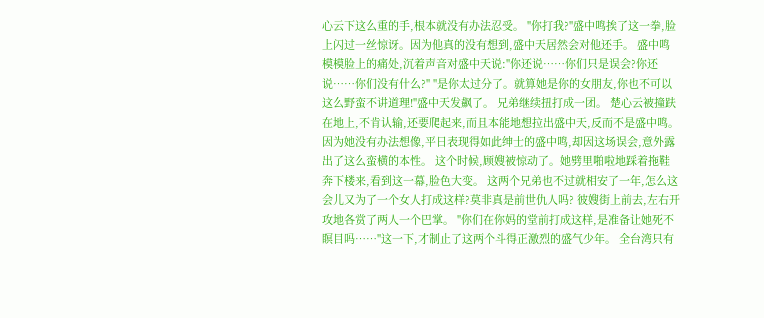心云下这么重的手,根本就没有办法忍受。 "你打我?"盛中鸣挨了这一拳,脸上闪过一丝惊讶。因为他真的没有想到,盛中天居然会对他还手。 盛中鸣模模脸上的痛处,沉着声音对盛中天说:"你还说……你们只是误会?你还说……你们没有什么?" "是你太过分了。就算她是你的女朋友,你也不可以这么野蛮不讲道理!"盛中天发飙了。 兄弟继续扭打成一团。 楚心云被撞趺在地上,不肯认输,还要爬起来,而且本能地想拉出盛中天,反而不是盛中鸣。 因为她没有办法想像,平日表现得如此绅士的盛中鸣,却因这场误会,意外露出了这么蛮横的本性。 这个时候,顾嫂被惊动了。她劈里啪啦地踩着拖鞋奔下楼来,看到这一幕,脸色大变。 这两个兄弟也不过就相安了一年,怎么这会儿又为了一个女人打成这样?莫非真是前世仇人吗? 彼嫂街上前去,左右开攻地各赏了两人一个巴掌。 "你们在你妈的堂前打成这样,是准备让她死不瞑目吗……"这一下,才制止了这两个斗得正激烈的盛气少年。 全台湾只有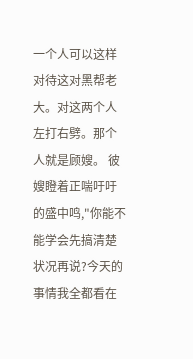一个人可以这样对待这对黑帮老大。对这两个人左打右劈。那个人就是顾嫂。 彼嫂瞪着正喘吁吁的盛中鸣,"你能不能学会先搞清楚状况再说?今天的事情我全都看在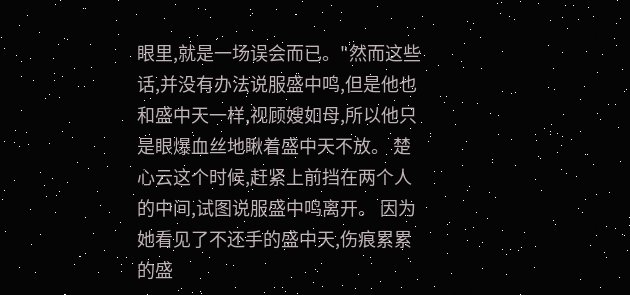眼里,就是一场误会而已。"然而这些话,并没有办法说服盛中鸣,但是他也和盛中天一样,视顾嫂如母,所以他只是眼爆血丝地瞅着盛中天不放。 楚心云这个时候,赶紧上前挡在两个人的中间,试图说服盛中鸣离开。 因为她看见了不还手的盛中天,伤痕累累的盛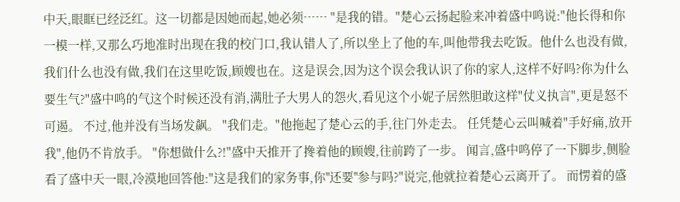中天,眼眶已经泛红。这一切都是因她而起,她必须…… "是我的错。"楚心云扬起脸来冲着盛中鸣说:"他长得和你一模一样,又那么巧地准时出现在我的校门口,我认错人了,所以坐上了他的车,叫他带我去吃饭。他什么也没有做,我们什么也没有做,我们在这里吃饭,顾嫂也在。这是误会,因为这个误会我认识了你的家人,这样不好吗?你为什么要生气?"盛中鸣的气这个时候还没有消,满肚子大男人的怨火,看见这个小妮子居然胆敢这样"仗义执言",更是怒不可遏。 不过,他并没有当场发飙。 "我们走。"他拖起了楚心云的手,往门外走去。 任凭楚心云叫喊着"手好痛,放开我",他仍不肯放手。 "你想做什么?!"盛中天推开了搀着他的顾嫂,往前跨了一步。 闻言,盛中鸣停了一下脚步,侧脸看了盛中天一眼,冷漠地回答他:"这是我们的家务事,你''还要''参与吗?"说完,他就拉着楚心云离开了。 而愣着的盛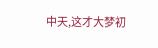中天,这才大梦初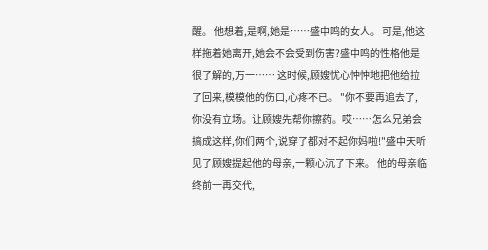醒。 他想着,是啊,她是……盛中鸣的女人。 可是,他这样拖着她离开,她会不会受到伤害?盛中鸣的性格他是很了解的,万一…… 这时候,顾嫂忧心忡忡地把他给拉了回来,模模他的伤口,心疼不已。 "你不要再追去了,你没有立场。让顾嫂先帮你擦药。哎……怎么兄弟会搞成这样,你们两个,说穿了都对不起你妈啦!"盛中天听见了顾嫂提起他的母亲,一颗心沉了下来。 他的母亲临终前一再交代,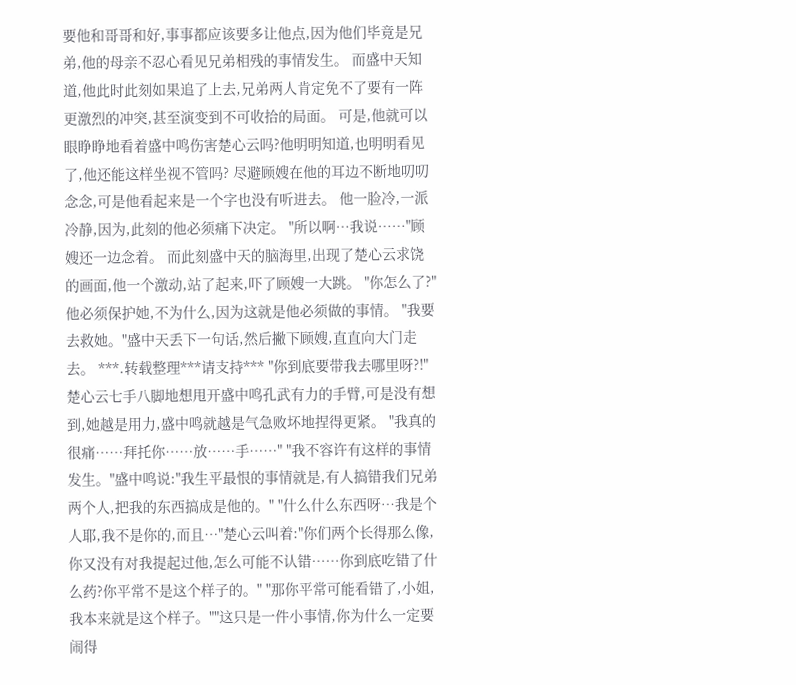要他和哥哥和好,事事都应该要多让他点,因为他们毕竟是兄弟,他的母亲不忍心看见兄弟相残的事情发生。 而盛中天知道,他此时此刻如果追了上去,兄弟两人肯定免不了要有一阵更激烈的冲突,甚至演变到不可收拾的局面。 可是,他就可以眼睁睁地看着盛中鸣伤害楚心云吗?他明明知道,也明明看见了,他还能这样坐视不管吗? 尽避顾嫂在他的耳边不断地叨叨念念,可是他看起来是一个字也没有听进去。 他一脸冷,一派冷静,因为,此刻的他必须痛下决定。 "所以啊…我说……"顾嫂还一边念着。 而此刻盛中天的脑海里,出现了楚心云求饶的画面,他一个激动,站了起来,吓了顾嫂一大跳。 "你怎么了?"他必须保护她,不为什么,因为这就是他必须做的事情。 "我要去救她。"盛中天丢下一句话,然后撇下顾嫂,直直向大门走去。 ***.转载整理***请支持*** "你到底要带我去哪里呀?!"楚心云七手八脚地想甩开盛中鸣孔武有力的手臂,可是没有想到,她越是用力,盛中鸣就越是气急败坏地捏得更紧。 "我真的很痛……拜托你……放……手……" "我不容许有这样的事情发生。"盛中鸣说:"我生平最恨的事情就是,有人搞错我们兄弟两个人,把我的东西搞成是他的。" "什么什么东西呀…我是个人耶,我不是你的,而且…"楚心云叫着:"你们两个长得那么像,你又没有对我提起过他,怎么可能不认错……你到底吃错了什么药?你平常不是这个样子的。" "那你平常可能看错了,小姐,我本来就是这个样子。""这只是一件小事情,你为什么一定要闹得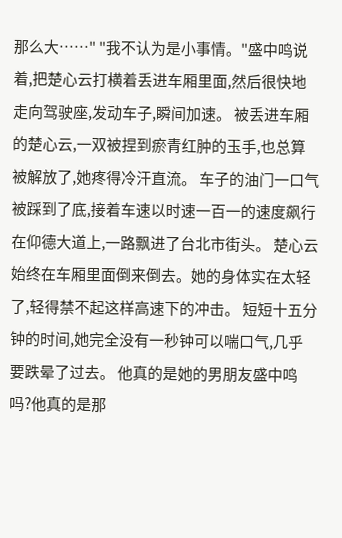那么大……" "我不认为是小事情。"盛中鸣说着,把楚心云打横着丢进车厢里面,然后很快地走向驾驶座,发动车子,瞬间加速。 被丢进车厢的楚心云,一双被捏到瘀青红肿的玉手,也总算被解放了,她疼得冷汗直流。 车子的油门一口气被踩到了底,接着车速以时速一百一的速度飙行在仰德大道上,一路飘进了台北市街头。 楚心云始终在车厢里面倒来倒去。她的身体实在太轻了,轻得禁不起这样高速下的冲击。 短短十五分钟的时间,她完全没有一秒钟可以喘口气,几乎要跌晕了过去。 他真的是她的男朋友盛中鸣吗?他真的是那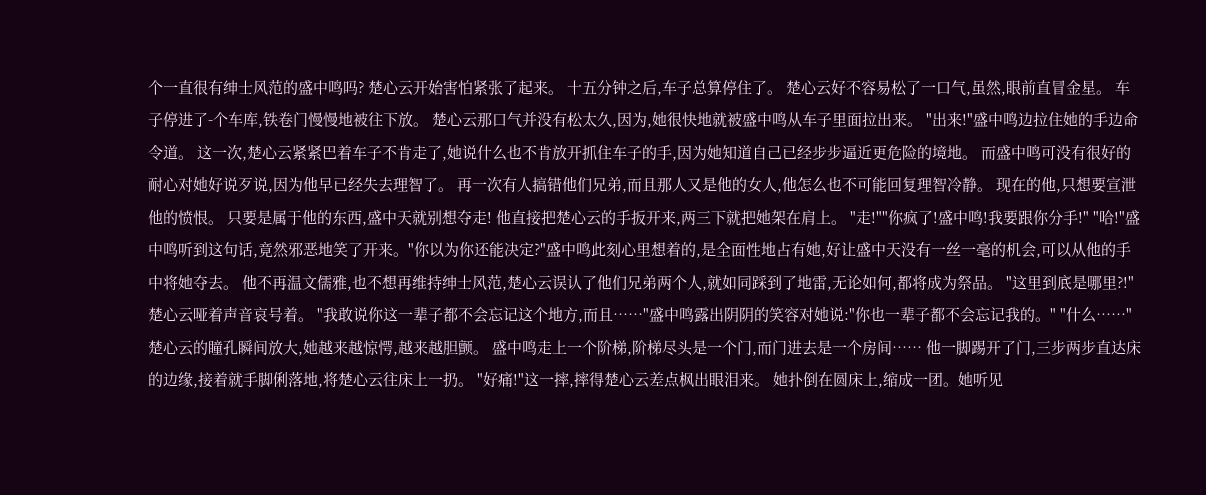个一直很有绅士风范的盛中鸣吗? 楚心云开始害怕紧张了起来。 十五分钟之后,车子总算停住了。 楚心云好不容易松了一口气,虽然,眼前直冒金星。 车子停进了-个车库,铁卷门慢慢地被往下放。 楚心云那口气并没有松太久,因为,她很快地就被盛中鸣从车子里面拉出来。 "出来!"盛中鸣边拉住她的手边命令道。 这一次,楚心云紧紧巴着车子不肯走了,她说什么也不肯放开抓住车子的手,因为她知道自己已经步步逼近更危险的境地。 而盛中鸣可没有很好的耐心对她好说歹说,因为他早已经失去理智了。 再一次有人搞错他们兄弟,而且那人又是他的女人,他怎么也不可能回复理智冷静。 现在的他,只想要宣泄他的愤恨。 只要是属于他的东西,盛中天就别想夺走! 他直接把楚心云的手扳开来,两三下就把她架在肩上。 "走!""你疯了!盛中鸣!我要跟你分手!" "哈!"盛中鸣听到这句话,竟然邪恶地笑了开来。"你以为你还能决定?"盛中鸣此刻心里想着的,是全面性地占有她,好让盛中天没有一丝一毫的机会,可以从他的手中将她夺去。 他不再温文儒雅,也不想再维持绅士风范,楚心云误认了他们兄弟两个人,就如同踩到了地雷,无论如何,都将成为祭品。 "这里到底是哪里?!"楚心云哑着声音哀号着。 "我敢说你这一辈子都不会忘记这个地方,而且……"盛中鸣露出阴阴的笑容对她说:"你也一辈子都不会忘记我的。" "什么……"楚心云的瞳孔瞬间放大,她越来越惊愕,越来越胆颤。 盛中鸣走上一个阶梯,阶梯尽头是一个门,而门进去是一个房间…… 他一脚踢开了门,三步两步直达床的边缘,接着就手脚俐落地,将楚心云往床上一扔。 "好痛!"这一摔,摔得楚心云差点枫出眼泪来。 她扑倒在圆床上,缩成一团。她听见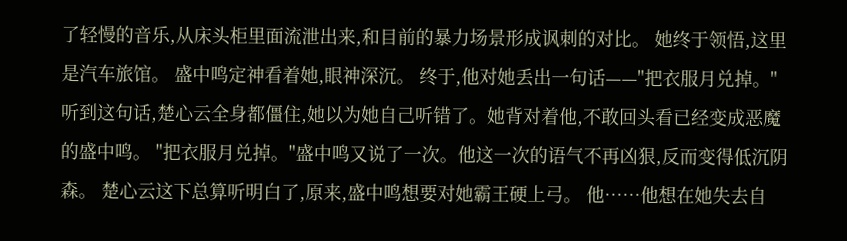了轻慢的音乐,从床头柜里面流泄出来,和目前的暴力场景形成讽刺的对比。 她终于领悟,这里是汽车旅馆。 盛中鸣定神看着她,眼神深沉。 终于,他对她丢出一句话——"把衣服月兑掉。"听到这句话,楚心云全身都僵住,她以为她自己听错了。她背对着他,不敢回头看已经变成恶魔的盛中鸣。 "把衣服月兑掉。"盛中鸣又说了一次。他这一次的语气不再凶狠,反而变得低沉阴森。 楚心云这下总算听明白了,原来,盛中鸣想要对她霸王硬上弓。 他……他想在她失去自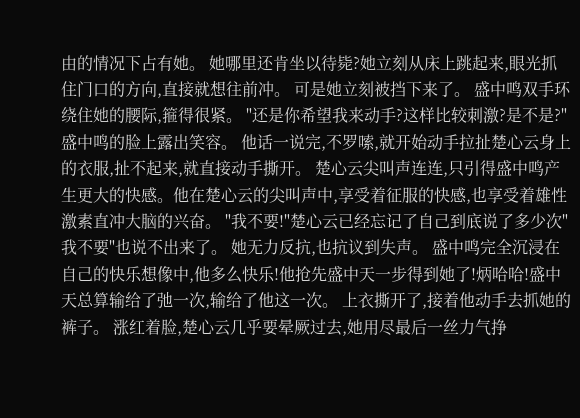由的情况下占有她。 她哪里还肯坐以待毙?她立刻从床上跳起来,眼光抓住门口的方向,直接就想往前冲。 可是她立刻被挡下来了。 盛中鸣双手环绕住她的腰际,箍得很紧。 "还是你希望我来动手?这样比较刺激?是不是?"盛中鸣的脸上露出笑容。 他话一说完,不罗嗦,就开始动手拉扯楚心云身上的衣服,扯不起来,就直接动手撕开。 楚心云尖叫声连连,只引得盛中鸣产生更大的快感。他在楚心云的尖叫声中,享受着征服的快感,也享受着雄性激素直冲大脑的兴奋。 "我不要!"楚心云已经忘记了自己到底说了多少次"我不要"也说不出来了。 她无力反抗,也抗议到失声。 盛中鸣完全沉浸在自己的快乐想像中,他多么快乐!他抢先盛中天一步得到她了!炳哈哈!盛中天总算输给了弛一次,输给了他这一次。 上衣撕开了,接着他动手去抓她的裤子。 涨红着脸,楚心云几乎要晕厥过去,她用尽最后一丝力气挣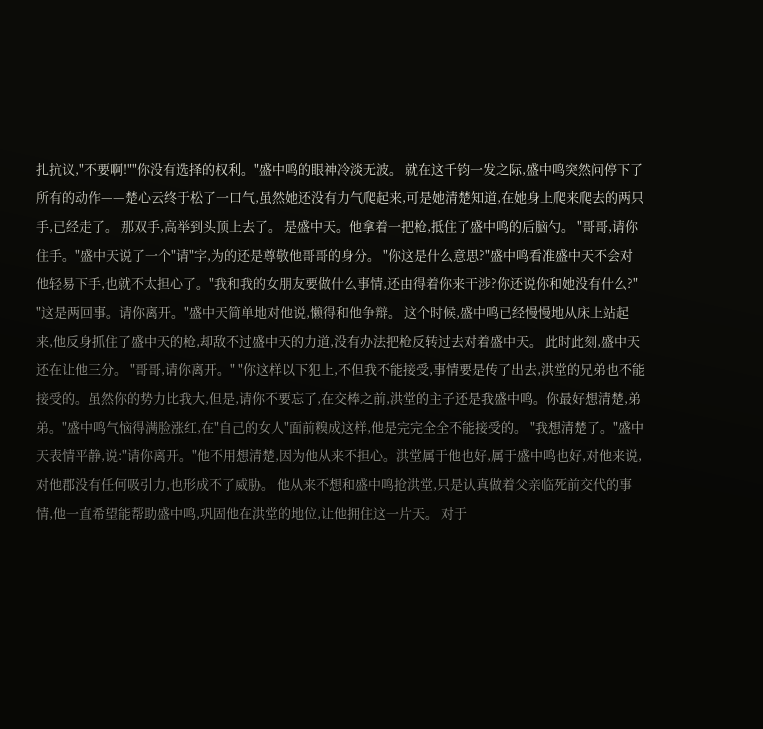扎抗议,"不要啊!""你没有选择的权利。"盛中鸣的眼神冷淡无波。 就在这千钧一发之际,盛中鸣突然问停下了所有的动作——楚心云终于松了一口气,虽然她还没有力气爬起来,可是她清楚知道,在她身上爬来爬去的两只手,已经走了。 那双手,高举到头顶上去了。 是盛中天。他拿着一把枪,抵住了盛中鸣的后脑勺。 "哥哥,请你住手。"盛中天说了一个"请"字,为的还是尊敬他哥哥的身分。 "你这是什么意思?"盛中鸣看准盛中天不会对他轻易下手,也就不太担心了。"我和我的女朋友要做什么事情,还由得着你来干涉?你还说你和她没有什么?" "这是两回事。请你离开。"盛中天简单地对他说,懒得和他争辩。 这个时候,盛中鸣已经慢慢地从床上站起来,他反身抓住了盛中天的枪,却敌不过盛中天的力道,没有办法把枪反转过去对着盛中天。 此时此刻,盛中天还在让他三分。 "哥哥,请你离开。" "你这样以下犯上,不但我不能接受,事情要是传了出去,洪堂的兄弟也不能接受的。虽然你的势力比我大,但是,请你不要忘了,在交棒之前,洪堂的主子还是我盛中鸣。你最好想清楚,弟弟。"盛中鸣气恼得满脸涨红,在"自己的女人"面前糗成这样,他是完完全全不能接受的。 "我想清楚了。"盛中天表情平静,说:"请你离开。"他不用想清楚,因为他从来不担心。洪堂属于他也好,属于盛中鸣也好,对他来说,对他郡没有任何吸引力,也形成不了威胁。 他从来不想和盛中鸣抢洪堂,只是认真做着父亲临死前交代的事情,他一直希望能帮助盛中鸣,巩固他在洪堂的地位,让他拥住这一片天。 对于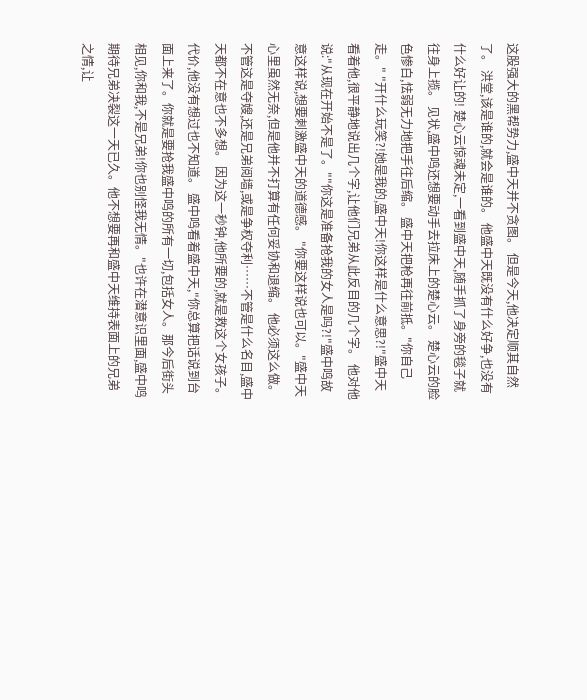这股强大的黑帮势力,盛中天并不贪图。 但是今天,他决定顺其自然了。 洪堂,该是谁的,就会是谁的。 他盛中天既没有什么好争,也没有什么好让的! 楚心云惊魂未定,一看到盛中天,随手抓了身旁的毯子就往身上揽。 见状,盛中鸣还想要动手去拉床上的楚心云。 楚心云的脸色惨白,怯弱无力地把手往后缩。 盛中天把枪再往前抵。"你自己走。" "开什么玩笑?!她是我的,盛中天!你这样是什么意思?!"盛中天看着他,很平静地说出几个字,让他们兄弟从此反目的几个字。 他对他说:"从现在开始不是了。""你这是准备抢我的女人是吗?!"盛中鸣故意这样说,想要刺激盛中天的道德感。 "你要这样说也可以。"盛中天心里虽然无奈,但是他并不打算有任何妥协和退缩。 他必须这么做。 不管这是夺嫂,还是兄弟阅墙,或是争权夺利……不管是什么名目,盛中天都不在意也不多想。 因为这一秒钟,他所要的,就是救这个女孩子。 代价,他没有想过也不知道。 盛中鸣看着盛中天,"你总算把话说到台面上来了。你就是要抢我盛中鸣的所有一切,包括女人。那今后街头相见,你和我,不是兄弟!你也别怪我无情。"也许在潜意识里面,盛中鸣期待兄弟决裂这一天已久。他不想要再和盛中天维持表面上的兄弟之情,让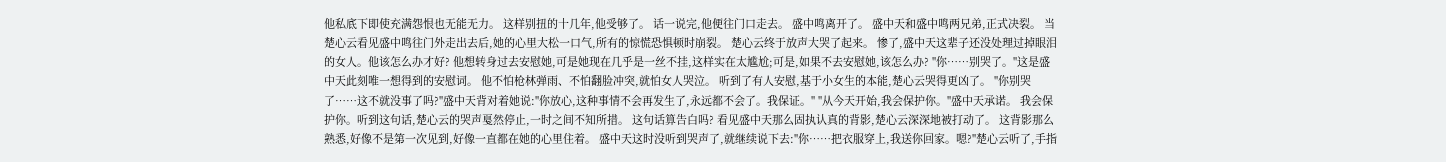他私底下即使充满怨恨也无能无力。 这样别扭的十几年,他受够了。 话一说完,他便往门口走去。 盛中鸣离开了。 盛中天和盛中鸣两兄弟,正式决裂。 当楚心云看见盛中鸣往门外走出去后,她的心里大松一口气,所有的惊慌恐惧顿时崩裂。 楚心云终于放声大哭了起来。 惨了,盛中天这辈子还没处理过掉眼泪的女人。他该怎么办才好? 他想转身过去安慰她,可是她现在几乎是一丝不挂,这样实在太尴尬;可是,如果不去安慰她,该怎么办? "你……别哭了。"这是盛中天此刻唯一想得到的安慰词。 他不怕枪林弹雨、不怕翻脸冲突,就怕女人哭泣。 听到了有人安慰,基于小女生的本能,楚心云哭得更凶了。 "你别哭了……这不就没事了吗?"盛中天背对着她说:"你放心,这种事情不会再发生了,永远都不会了。我保证。" "从今天开始,我会保护你。"盛中天承诺。 我会保护你。听到这句话,楚心云的哭声戛然停止,一时之间不知所措。 这句话算告白吗? 看见盛中天那么固执认真的背影,楚心云深深地被打动了。 这背影那么熟悉,好像不是第一次见到,好像一直都在她的心里住着。 盛中天这时没听到哭声了,就继续说下去:"你……把衣服穿上,我送你回家。嗯?"楚心云听了,手指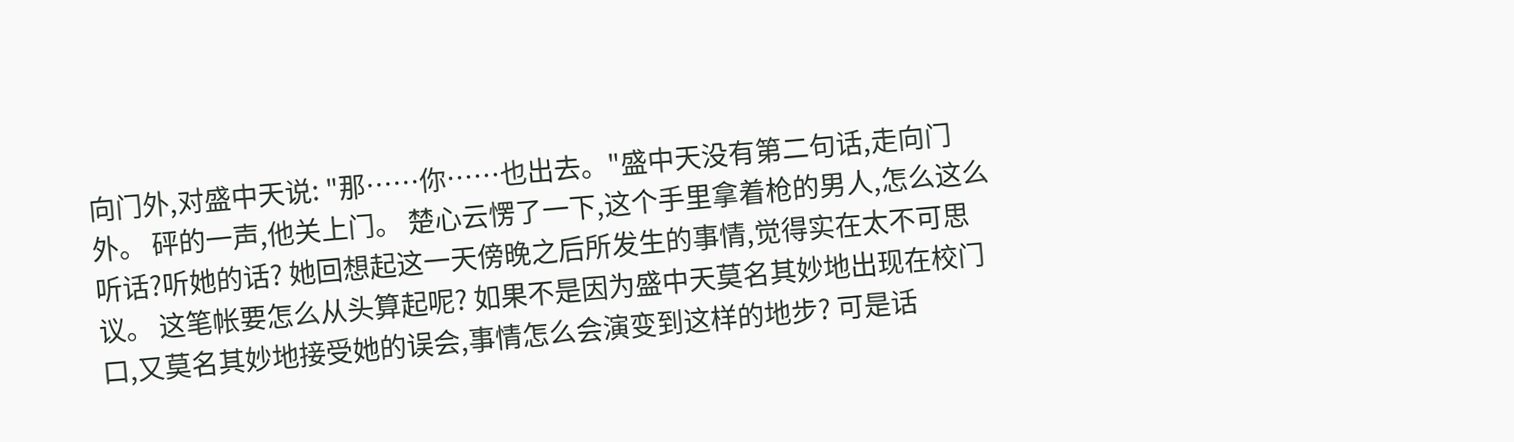向门外,对盛中天说: "那……你……也出去。"盛中天没有第二句话,走向门外。 砰的一声,他关上门。 楚心云愣了一下,这个手里拿着枪的男人,怎么这么听话?听她的话? 她回想起这一天傍晚之后所发生的事情,觉得实在太不可思议。 这笔帐要怎么从头算起呢? 如果不是因为盛中天莫名其妙地出现在校门口,又莫名其妙地接受她的误会,事情怎么会演变到这样的地步? 可是话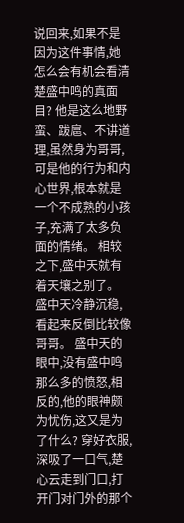说回来,如果不是因为这件事情,她怎么会有机会看清楚盛中鸣的真面目? 他是这么地野蛮、跋扈、不讲道理,虽然身为哥哥,可是他的行为和内心世界,根本就是一个不成熟的小孩子,充满了太多负面的情绪。 相较之下,盛中天就有着天壤之别了。 盛中天冷静沉稳,看起来反倒比较像哥哥。 盛中天的眼中,没有盛中鸣那么多的愤怒,相反的,他的眼神颇为忧伤,这又是为了什么? 穿好衣服,深吸了一口气,楚心云走到门口,打开门对门外的那个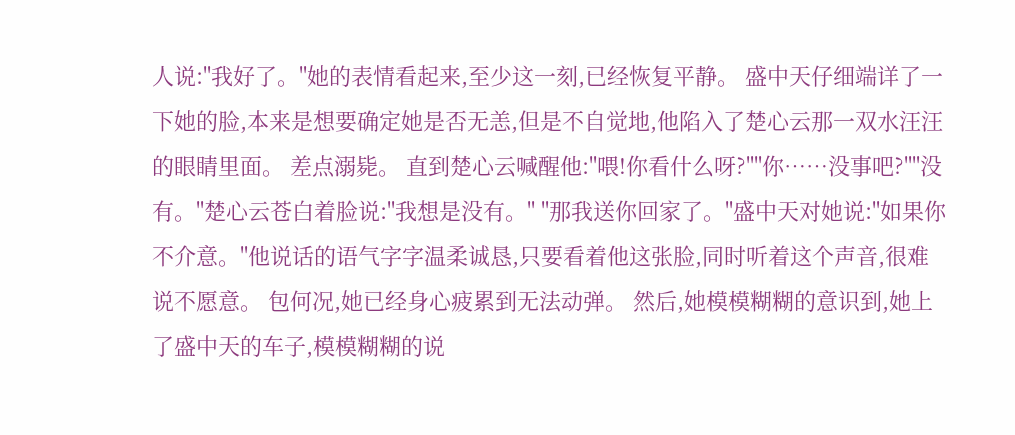人说:"我好了。"她的表情看起来,至少这一刻,已经恢复平静。 盛中天仔细端详了一下她的脸,本来是想要确定她是否无恙,但是不自觉地,他陷入了楚心云那一双水汪汪的眼睛里面。 差点溺毙。 直到楚心云喊醒他:"喂!你看什么呀?""你……没事吧?""没有。"楚心云苍白着脸说:"我想是没有。" "那我送你回家了。"盛中天对她说:"如果你不介意。"他说话的语气字字温柔诚恳,只要看着他这张脸,同时听着这个声音,很难说不愿意。 包何况,她已经身心疲累到无法动弹。 然后,她模模糊糊的意识到,她上了盛中天的车子,模模糊糊的说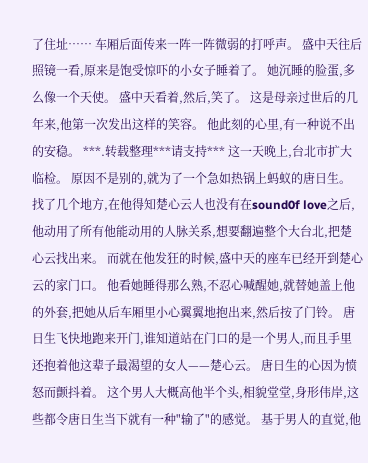了住址…… 车厢后面传来一阵一阵微弱的打呼声。 盛中天往后照镜一看,原来是饱受惊吓的小女子睡着了。 她沉睡的脸蛋,多么像一个天使。 盛中天看着,然后,笑了。 这是母亲过世后的几年来,他第一次发出这样的笑容。 他此刻的心里,有一种说不出的安稳。 ***.转载整理***请支持*** 这一天晚上,台北市扩大临检。 原因不是别的,就为了一个急如热锅上蚂蚁的唐日生。 找了几个地方,在他得知楚心云人也没有在sound0f love之后,他动用了所有他能动用的人脉关系,想要翻遍整个大台北,把楚心云找出来。 而就在他发狂的时候,盛中天的座车已经开到楚心云的家门口。 他看她睡得那么熟,不忍心喊醒她,就替她盖上他的外套,把她从后车厢里小心翼翼地抱出来,然后按了门铃。 唐日生飞快地跑来开门,谁知道站在门口的是一个男人,而且手里还抱着他这辈子最渴望的女人——楚心云。 唐日生的心因为愤怒而颤抖着。 这个男人大概高他半个头,相貌堂堂,身形伟岸,这些都令唐日生当下就有一种"输了"的感觉。 基于男人的直觉,他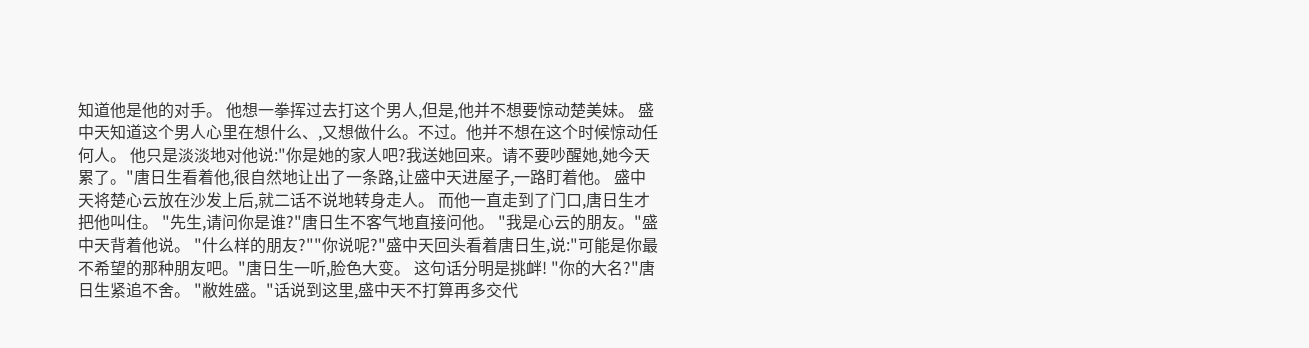知道他是他的对手。 他想一拳挥过去打这个男人,但是,他并不想要惊动楚美妹。 盛中天知道这个男人心里在想什么、,又想做什么。不过。他并不想在这个时候惊动任何人。 他只是淡淡地对他说:"你是她的家人吧?我送她回来。请不要吵醒她,她今天累了。"唐日生看着他,很自然地让出了一条路,让盛中天进屋子,一路盯着他。 盛中天将楚心云放在沙发上后,就二话不说地转身走人。 而他一直走到了门口,唐日生才把他叫住。 "先生,请问你是谁?"唐日生不客气地直接问他。 "我是心云的朋友。"盛中天背着他说。 "什么样的朋友?""你说呢?"盛中天回头看着唐日生,说:"可能是你最不希望的那种朋友吧。"唐日生一听,脸色大变。 这句话分明是挑衅! "你的大名?"唐日生紧追不舍。 "敝姓盛。"话说到这里,盛中天不打算再多交代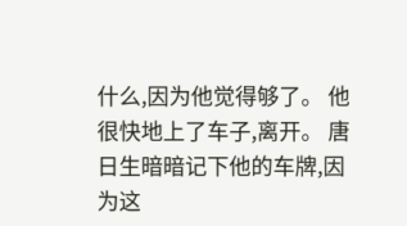什么,因为他觉得够了。 他很快地上了车子,离开。 唐日生暗暗记下他的车牌,因为这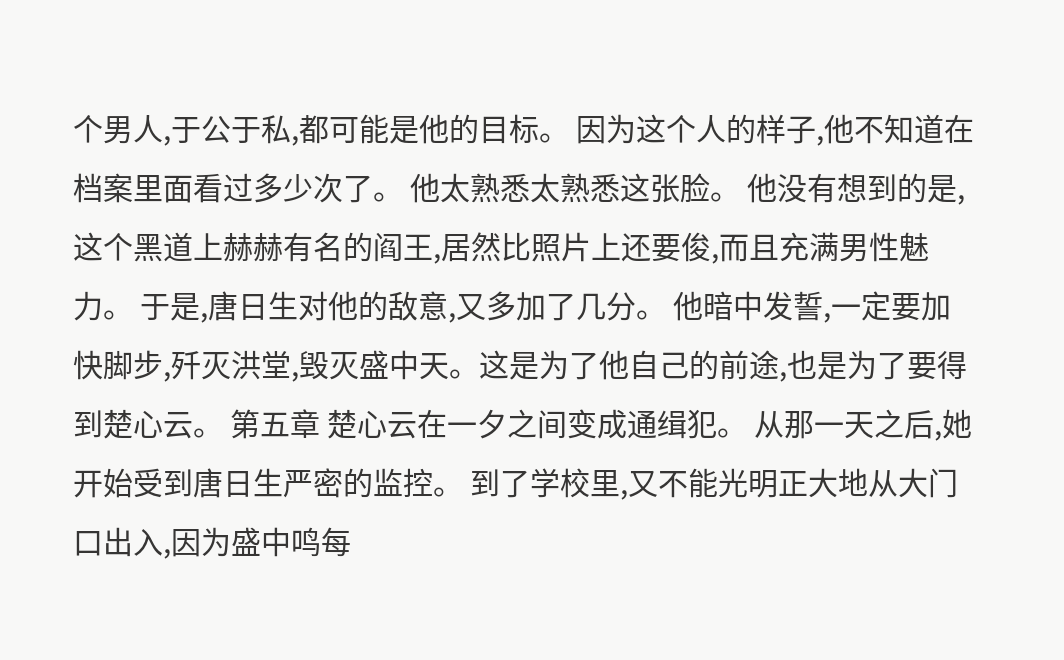个男人,于公于私,都可能是他的目标。 因为这个人的样子,他不知道在档案里面看过多少次了。 他太熟悉太熟悉这张脸。 他没有想到的是,这个黑道上赫赫有名的阎王,居然比照片上还要俊,而且充满男性魅力。 于是,唐日生对他的敌意,又多加了几分。 他暗中发誓,一定要加快脚步,歼灭洪堂,毁灭盛中天。这是为了他自己的前途,也是为了要得到楚心云。 第五章 楚心云在一夕之间变成通缉犯。 从那一天之后,她开始受到唐日生严密的监控。 到了学校里,又不能光明正大地从大门口出入,因为盛中鸣每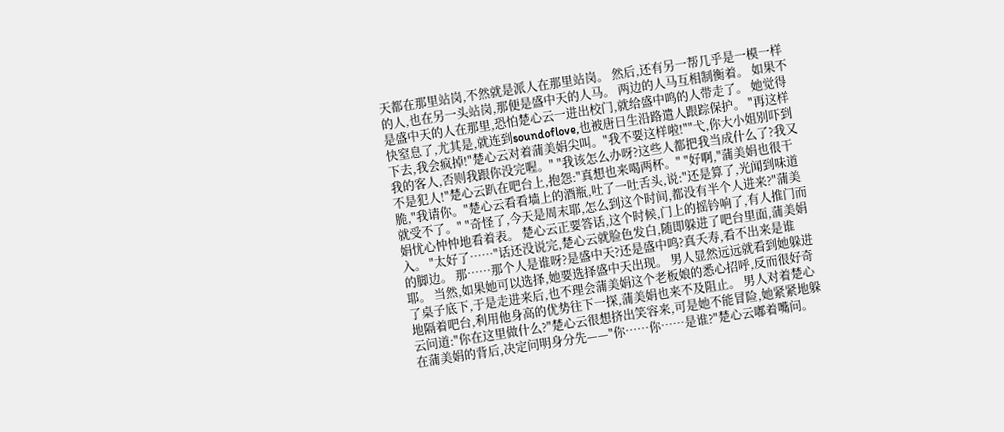天都在那里站岗,不然就是派人在那里站岗。 然后,还有另一帮几乎是一模一样的人,也在另一头站岗,那便是盛中天的人马。 两边的人马互相制衡着。 如果不是盛中天的人在那里,恐怕楚心云一进出校门,就给盛中鸣的人带走了。 她觉得快窒息了,尤其是,就连到soundoflove,也被唐日生沿路遣人跟踪保护。 "再这样下去,我会疯掉!"楚心云对着蒲美娟尖叫。"我不要这样啦!""弋,你大小姐别吓到我的客人,否则我跟你没完喔。" "我该怎么办呀?这些人都把我当成什么了?我又不是犯人!"楚心云趴在吧台上,抱怨:"真想也来喝两杯。" "好啊,"蒲美娟也很干脆,"我请你。"楚心云看看墙上的酒瓶,吐了一吐舌头,说:"还是算了,光闻到味道就受不了。" "奇怪了,今天是周末耶,怎么到这个时间,都没有半个人进来?"蒲美娟忧心忡忡地看着表。 楚心云正要答话,这个时候,门上的摇钤响了,有人推门而入。 "太好了……"话还没说完,楚心云就脸色发白,随即躲进了吧台里面,蒲美娟的脚边。 那……那个人是谁呀?是盛中天?还是盛中鸣?真夭寿,看不出来是谁耶。 当然,如果她可以选择,她要选择盛中天出现。 男人显然远远就看到她躲进了桌子底下,于是走进来后,也不理会蒲美娟这个老板娘的悉心招呼,反而很好奇地隔着吧台,利用他身高的优势往下一探,蒲美娟也来不及阻止。 男人对着楚心云问道:"你在这里做什么?"楚心云很想挤出笑容来,可是她不能冒险,她紧紧地躲在蒲美娟的背后,决定问明身分先——"你……你……是谁?"楚心云嘟着嘴问。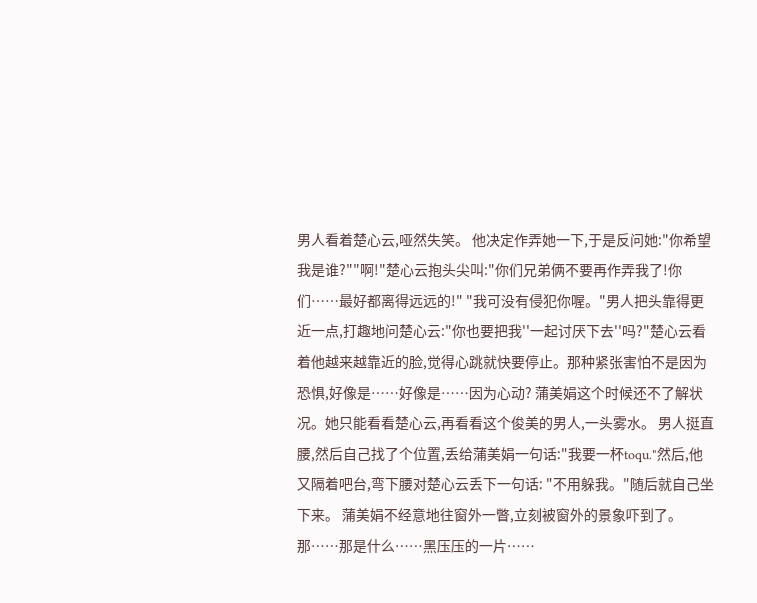男人看着楚心云,哑然失笑。 他决定作弄她一下,于是反问她:"你希望我是谁?""啊!"楚心云抱头尖叫:"你们兄弟俩不要再作弄我了!你们……最好都离得远远的!" "我可没有侵犯你喔。"男人把头靠得更近一点,打趣地问楚心云:"你也要把我''一起讨厌下去''吗?"楚心云看着他越来越靠近的脸,觉得心跳就快要停止。那种紧张害怕不是因为恐惧,好像是……好像是……因为心动? 蒲美娟这个时候还不了解状况。她只能看看楚心云,再看看这个俊美的男人,一头雾水。 男人挺直腰,然后自己找了个位置,丢给蒲美娟一句话:"我要一杯toqu."然后,他又隔着吧台,弯下腰对楚心云丢下一句话: "不用躲我。"随后就自己坐下来。 蒲美娟不经意地往窗外一瞥,立刻被窗外的景象吓到了。 那……那是什么……黑压压的一片……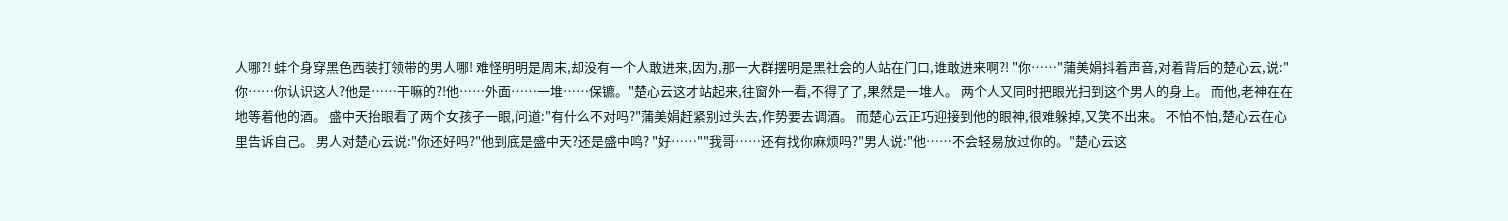人哪?! 蚌个身穿黑色西装打领带的男人哪! 难怪明明是周末,却没有一个人敢进来,因为,那一大群摆明是黑社会的人站在门口,谁敢进来啊?! "你……"蒲美娟抖着声音,对着背后的楚心云,说:"你……你认识这人?他是……干嘛的?!他……外面……一堆……保镳。"楚心云这才站起来,往窗外一看,不得了了,果然是一堆人。 两个人又同时把眼光扫到这个男人的身上。 而他,老神在在地等着他的酒。 盛中天抬眼看了两个女孩子一眼,问道:"有什么不对吗?"蒲美娟赶紧别过头去,作势要去调酒。 而楚心云正巧迎接到他的眼神,很难躲掉,又笑不出来。 不怕不怕,楚心云在心里告诉自己。 男人对楚心云说:"你还好吗?"他到底是盛中天?还是盛中鸣? "好……""我哥……还有找你麻烦吗?"男人说:"他……不会轻易放过你的。"楚心云这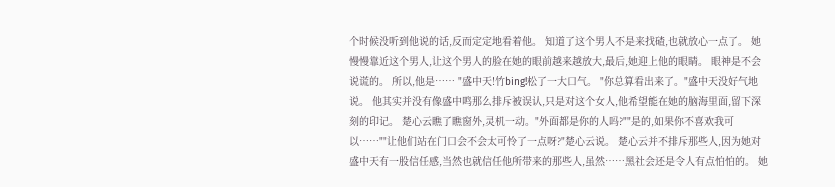个时候没听到他说的话,反而定定地看着他。 知道了这个男人不是来找碴,也就放心一点了。 她慢慢靠近这个男人,让这个男人的脸在她的眼前越来越放大,最后,她迎上他的眼睛。 眼神是不会说谎的。 所以,他是…… "盛中天!竹bing!松了一大口气。 "你总算看出来了。"盛中天没好气地说。 他其实并没有像盛中鸣那么排斥被误认,只是对这个女人,他希望能在她的脑海里面,留下深刻的印记。 楚心云瞧了瞧窗外,灵机一动。"外面都是你的人吗?""是的,如果你不喜欢我可以……""让他们站在门口会不会太可怜了一点呀?"楚心云说。 楚心云并不排斥那些人,因为她对盛中天有一股信任感,当然也就信任他所带来的那些人,虽然……黑社会还是令人有点怕怕的。 她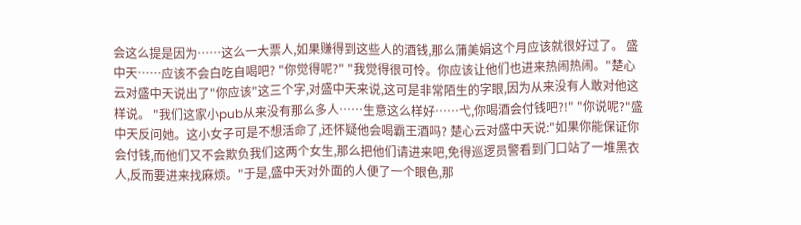会这么提是因为……这么一大票人,如果赚得到这些人的酒钱,那么蒲美娟这个月应该就很好过了。 盛中天……应该不会白吃自喝吧? "你觉得呢?" "我觉得很可怜。你应该让他们也进来热闹热闹。"楚心云对盛中天说出了"你应该"这三个字,对盛中天来说,这可是非常陌生的字眼,因为从来没有人敢对他这样说。 "我们这家小pub从来没有那么多人……生意这么样好……弋,你喝酒会付钱吧?!" "你说呢?"盛中天反问她。这小女子可是不想活命了,还怀疑他会喝霸王酒吗? 楚心云对盛中天说:"如果你能保证你会付钱,而他们又不会欺负我们这两个女生,那么把他们请进来吧,免得巡逻员警看到门口站了一堆黑衣人,反而要进来找麻烦。"于是,盛中天对外面的人便了一个眼色,那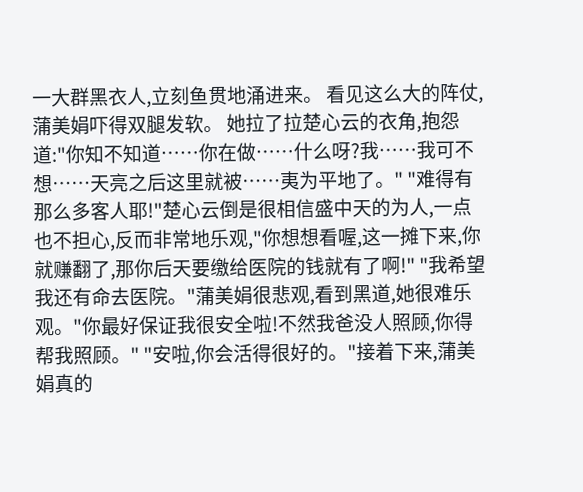一大群黑衣人,立刻鱼贯地涌进来。 看见这么大的阵仗,蒲美娟吓得双腿发软。 她拉了拉楚心云的衣角,抱怨道:"你知不知道……你在做……什么呀?我……我可不想……天亮之后这里就被……夷为平地了。" "难得有那么多客人耶!"楚心云倒是很相信盛中天的为人,一点也不担心,反而非常地乐观,"你想想看喔,这一摊下来,你就赚翻了,那你后天要缴给医院的钱就有了啊!" "我希望我还有命去医院。"蒲美娟很悲观,看到黑道,她很难乐观。"你最好保证我很安全啦!不然我爸没人照顾,你得帮我照顾。" "安啦,你会活得很好的。"接着下来,蒲美娟真的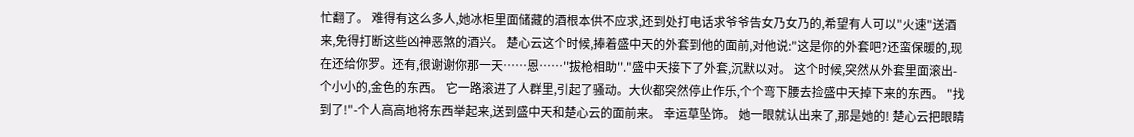忙翻了。 难得有这么多人,她冰柜里面储藏的酒根本供不应求,还到处打电话求爷爷告女乃女乃的,希望有人可以"火速"送酒来,免得打断这些凶神恶煞的酒兴。 楚心云这个时候,捧着盛中天的外套到他的面前,对他说:"这是你的外套吧?还蛮保暖的,现在还给你罗。还有,很谢谢你那一天……恩……''拔枪相助''."盛中天接下了外套,沉默以对。 这个时候,突然从外套里面滚出-个小小的,金色的东西。 它一路滚进了人群里,引起了骚动。大伙都突然停止作乐,个个弯下腰去捡盛中天掉下来的东西。 "找到了!"-个人高高地将东西举起来,送到盛中天和楚心云的面前来。 幸运草坠饰。 她一眼就认出来了,那是她的! 楚心云把眼睛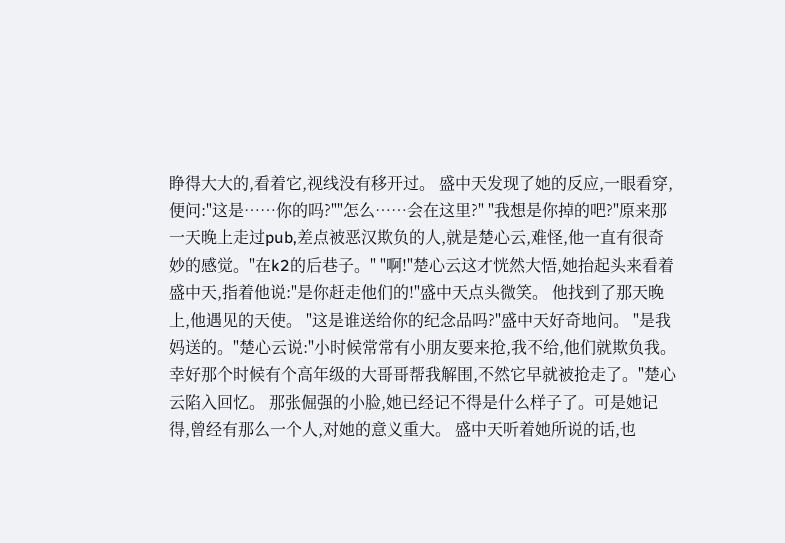睁得大大的,看着它,视线没有移开过。 盛中天发现了她的反应,一眼看穿,便问:"这是……你的吗?""怎么……会在这里?" "我想是你掉的吧?"原来那一天晚上走过pub,差点被恶汉欺负的人,就是楚心云,难怪,他一直有很奇妙的感觉。"在k2的后巷子。" "啊!"楚心云这才恍然大悟,她抬起头来看着盛中天,指着他说:"是你赶走他们的!"盛中天点头微笑。 他找到了那天晚上,他遇见的天使。 "这是谁送给你的纪念品吗?"盛中天好奇地问。 "是我妈送的。"楚心云说:"小时候常常有小朋友要来抢,我不给,他们就欺负我。幸好那个时候有个高年级的大哥哥帮我解围,不然它早就被抢走了。"楚心云陷入回忆。 那张倔强的小脸,她已经记不得是什么样子了。可是她记得,曾经有那么一个人,对她的意义重大。 盛中天听着她所说的话,也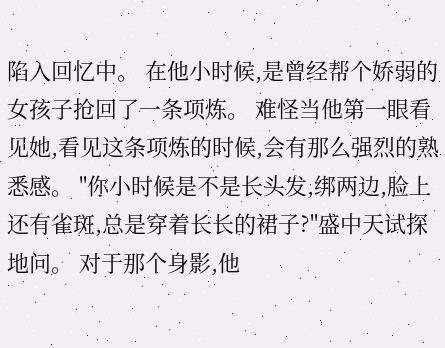陷入回忆中。 在他小时候,是曾经帮个娇弱的女孩子抢回了一条项炼。 难怪当他第一眼看见她,看见这条项炼的时候,会有那么强烈的熟悉感。 "你小时候是不是长头发,绑两边,脸上还有雀斑,总是穿着长长的裙子?"盛中天试探地问。 对于那个身影,他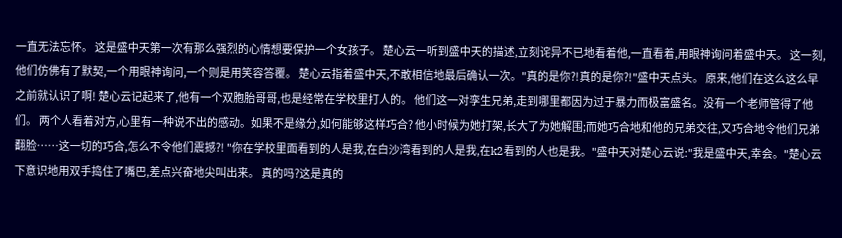一直无法忘怀。 这是盛中天第一次有那么强烈的心情想要保护一个女孩子。 楚心云一听到盛中天的描述,立刻诧异不已地看着他,一直看着,用眼神询问着盛中天。 这一刻,他们仿佛有了默契,一个用眼神询问,一个则是用笑容答覆。 楚心云指着盛中天,不敢相信地最后确认一次。"真的是你?!真的是你?!"盛中天点头。 原来,他们在这么这么早之前就认识了啊! 楚心云记起来了,他有一个双胞胎哥哥,也是经常在学校里打人的。 他们这一对孪生兄弟,走到哪里都因为过于暴力而极富盛名。没有一个老师管得了他们。 两个人看着对方,心里有一种说不出的感动。如果不是缘分,如何能够这样巧合? 他小时候为她打架,长大了为她解围;而她巧合地和他的兄弟交往,又巧合地令他们兄弟翻脸……这一切的巧合,怎么不令他们震撼?! "你在学校里面看到的人是我,在白沙湾看到的人是我,在k2看到的人也是我。"盛中天对楚心云说:"我是盛中天,幸会。"楚心云下意识地用双手捣住了嘴巴,差点兴奋地尖叫出来。 真的吗?这是真的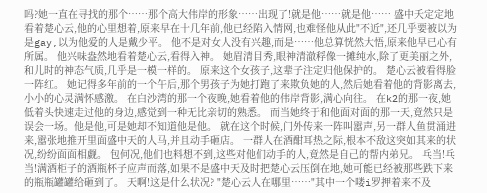吗?她一直在寻找的那个……那个高大伟岸的形象……出现了!就是他……就是他…… 盛中夭定定地看着楚心云,他的心里想着,原来早在十几年前,他已经陷入情网,也难怪他从此"不近",还几乎要被以为是gay,以为他爱的人是戴少平。 他不是对女人没有兴趣,而是……他总算恍然大悟,原来他早已心有所属。 他兴味盎然地看着楚心云,看得入神。 她眉清目秀,眼神清澈稃像一摊纯水,除了更美丽之外,和儿时的神态气质,几乎是一模一样的。 原来这个女孩子,这辈子注定归他保护的。 楚心云被看得脸一阵红。 她记得多年前的一个午后,那个男孩子为她打跑了来欺负她的人,然后她看着他的背影离去,小小的心灵满怀感激。 在白沙湾的那一个夜晚,她看着他的伟岸背影,满心向往。 在k2的那一夜,她低着头快速走过他的身边,感觉到一种无比亲切的熟悉。 而当她终于和他面对面的那一天,竟然只是误会一场。他是他,可是她却不知道他是他。 就在这个时候,门外传来一阵叫嚣声,另一群人鱼贯涌进来,嚣张地推开里面盛中天的人马,并且动手砸店。 一群人在酒酣耳热之际,根本不敌这突如其来的状况,纷纷面面相觑。 包何况,他们也料想不到,这些对他们动手的人,竟然是自己的帮内弟兄。 乓当!乓当!满酒柜子的酒瓶杯子应声而落,如果不是盛中天及时把楚心云压倒在地,她可能已经被那些跌下来的瓶瓶罐罐给砸到了。 天啊!这是什么状况? "楚心云人在哪里……"其中一个喽i罗押着来不及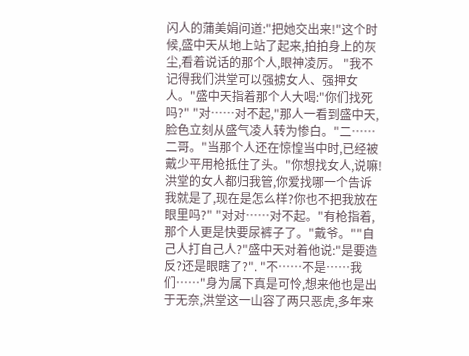闪人的蒲美娟问道:"把她交出来!"这个时候,盛中天从地上站了起来,拍拍身上的灰尘,看着说话的那个人,眼神凌厉。 "我不记得我们洪堂可以强掳女人、强押女人。"盛中天指着那个人大喝:"你们找死吗?" "对……对不起,"那人一看到盛中天,脸色立刻从盛气凌人转为惨白。"二……二哥。"当那个人还在惊惶当中时,已经被戴少平用枪抵住了头。"你想找女人,说嘛!洪堂的女人都归我管,你爱找哪一个告诉我就是了,现在是怎么样?你也不把我放在眼里吗?" "对对……对不起。"有枪指着,那个人更是快要尿裤子了。"戴爷。""自己人打自己人?"盛中天对着他说:"是要造反?还是眼瞎了?". "不……不是……我们……"身为属下真是可怜,想来他也是出于无奈,洪堂这一山容了两只恶虎,多年来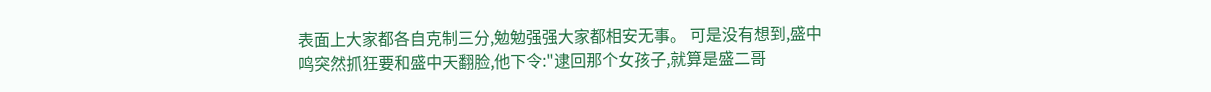表面上大家都各自克制三分,勉勉强强大家都相安无事。 可是没有想到,盛中鸣突然抓狂要和盛中天翻脸,他下令:"逮回那个女孩子,就算是盛二哥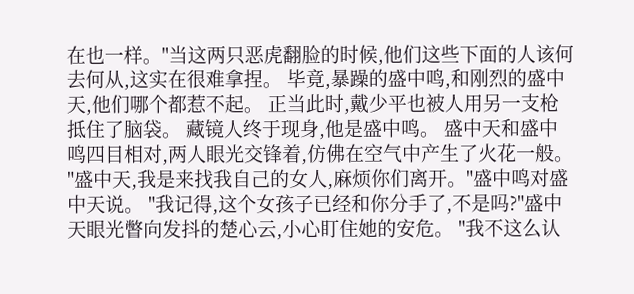在也一样。"当这两只恶虎翻脸的时候,他们这些下面的人该何去何从,这实在很难拿捏。 毕竟,暴躁的盛中鸣,和刚烈的盛中天,他们哪个都惹不起。 正当此时,戴少平也被人用另一支枪抵住了脑袋。 藏镜人终于现身,他是盛中鸣。 盛中天和盛中鸣四目相对,两人眼光交锋着,仿佛在空气中产生了火花一般。 "盛中天,我是来找我自己的女人,麻烦你们离开。"盛中鸣对盛中天说。 "我记得,这个女孩子已经和你分手了,不是吗?"盛中天眼光瞥向发抖的楚心云,小心盯住她的安危。 "我不这么认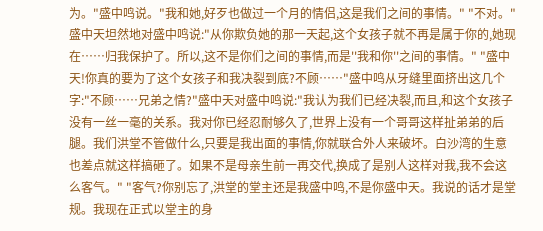为。"盛中鸣说。"我和她,好歹也做过一个月的情侣,这是我们之间的事情。" "不对。"盛中天坦然地对盛中鸣说:"从你欺负她的那一天起,这个女孩子就不再是属于你的,她现在……归我保护了。所以,这不是你们之间的事情,而是''我和你''之间的事情。" "盛中天!你真的要为了这个女孩子和我决裂到底?不顾……"盛中鸣从牙缝里面挤出这几个字:"不顾……兄弟之情?"盛中天对盛中鸣说:"我认为我们已经决裂,而且,和这个女孩子没有一丝一毫的关系。我对你已经忍耐够久了,世界上没有一个哥哥这样扯弟弟的后腿。我们洪堂不管做什么,只要是我出面的事情,你就联合外人来破坏。白沙湾的生意也差点就这样搞砸了。如果不是母亲生前一再交代,换成了是别人这样对我,我不会这么客气。" "客气?你别忘了,洪堂的堂主还是我盛中鸣,不是你盛中天。我说的话才是堂规。我现在正式以堂主的身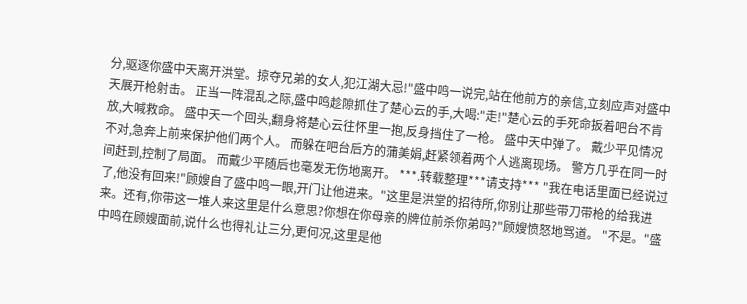分,驱逐你盛中天离开洪堂。掠夺兄弟的女人,犯江湖大忌!"盛中鸣一说完,站在他前方的亲信,立刻应声对盛中天展开枪射击。 正当一阵混乱之际,盛中鸣趁隙抓住了楚心云的手,大喝:"走!"楚心云的手死命扳着吧台不肯放,大喊救命。 盛中天一个回头,翻身将楚心云往怀里一抱,反身挡住了一枪。 盛中天中弹了。 戴少平见情况不对,急奔上前来保护他们两个人。 而躲在吧台后方的蒲美娟,赶紧领着两个人逃离现场。 警方几乎在同一时间赶到,控制了局面。 而戴少平随后也毫发无伤地离开。 ***.转载整理***请支持*** "我在电话里面已经说过了,他没有回来!"顾嫂自了盛中鸣一眼,开门让他进来。"这里是洪堂的招待所,你别让那些带刀带枪的给我进来。还有,你带这一堆人来这里是什么意思?你想在你母亲的牌位前杀你弟吗?"顾嫂愤怒地骂道。 "不是。"盛中鸣在顾嫂面前,说什么也得礼让三分,更何况,这里是他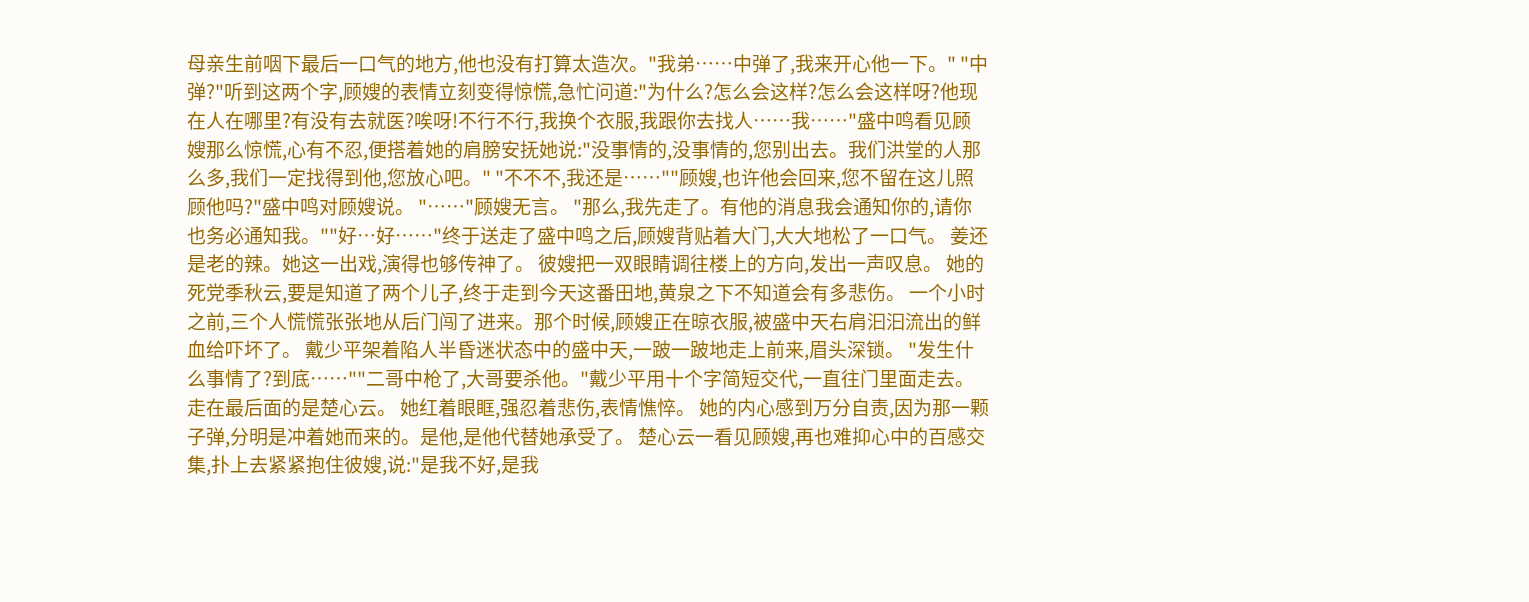母亲生前咽下最后一口气的地方,他也没有打算太造次。"我弟……中弹了,我来开心他一下。" "中弹?"听到这两个字,顾嫂的表情立刻变得惊慌,急忙问道:"为什么?怎么会这样?怎么会这样呀?他现在人在哪里?有没有去就医?唉呀!不行不行,我换个衣服,我跟你去找人……我……"盛中鸣看见顾嫂那么惊慌,心有不忍,便搭着她的肩膀安抚她说:"没事情的,没事情的,您别出去。我们洪堂的人那么多,我们一定找得到他,您放心吧。" "不不不,我还是……""顾嫂,也许他会回来,您不留在这儿照顾他吗?"盛中鸣对顾嫂说。 "……"顾嫂无言。 "那么,我先走了。有他的消息我会通知你的,请你也务必通知我。""好…好……"终于送走了盛中鸣之后,顾嫂背贴着大门,大大地松了一口气。 姜还是老的辣。她这一出戏,演得也够传神了。 彼嫂把一双眼睛调往楼上的方向,发出一声叹息。 她的死党季秋云,要是知道了两个儿子,终于走到今天这番田地,黄泉之下不知道会有多悲伤。 一个小时之前,三个人慌慌张张地从后门闯了进来。那个时候,顾嫂正在晾衣服,被盛中天右肩汩汩流出的鲜血给吓坏了。 戴少平架着陷人半昏迷状态中的盛中天,一跛一跛地走上前来,眉头深锁。 "发生什么事情了?到底……""二哥中枪了,大哥要杀他。"戴少平用十个字简短交代,一直往门里面走去。 走在最后面的是楚心云。 她红着眼眶,强忍着悲伤,表情憔悴。 她的内心感到万分自责,因为那一颗子弹,分明是冲着她而来的。是他,是他代替她承受了。 楚心云一看见顾嫂,再也难抑心中的百感交集,扑上去紧紧抱住彼嫂,说:"是我不好,是我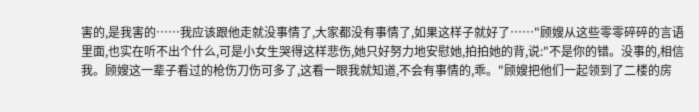害的,是我害的……我应该跟他走就没事情了,大家都没有事情了,如果这样子就好了……"顾嫂从这些零零碎碎的言语里面,也实在听不出个什么,可是小女生哭得这样悲伤,她只好努力地安慰她,拍拍她的背,说:"不是你的错。没事的,相信我。顾嫂这一辈子看过的枪伤刀伤可多了,这看一眼我就知道,不会有事情的,乖。"顾嫂把他们一起领到了二楼的房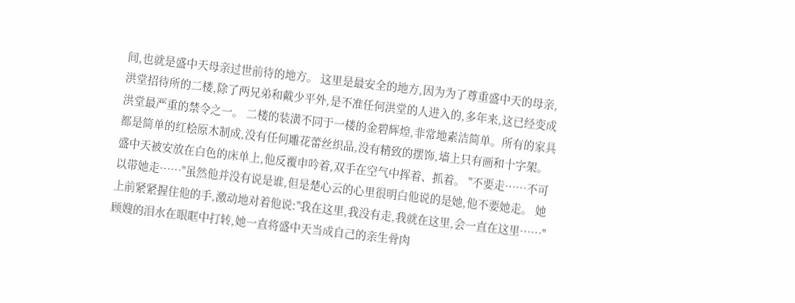间,也就是盛中天母亲过世前待的地方。 这里是最安全的地方,因为为了尊重盛中天的母亲,洪堂招待所的二楼,除了两兄弟和戴少平外,是不准任何洪堂的人进入的,多年来,这已经变成洪堂最严重的禁令之一。 二楼的装潢不同于一楼的金碧辉煌,非常地素洁简单。所有的家具都是简单的红桧原木制成,没有任何雕花蕾丝织品,没有精致的摆饰,墙上只有画和十字架。 盛中天被安放在白色的床单上,他反覆申吟着,双手在空气中挥着、抓着。 "不要走……不可以带她走……"虽然他并没有说是谁,但是楚心云的心里很明白他说的是她,他不要她走。 她上前紧紧握住他的手,激动地对着他说:"我在这里,我没有走,我就在这里,会一直在这里……"顾嫂的泪水在眼眶中打转,她一直将盛中天当成自己的亲生骨肉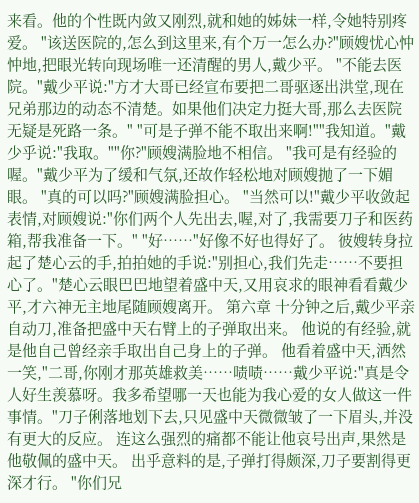来看。他的个性既内敛又刚烈,就和她的姊妹一样,令她特别疼爱。 "该送医院的,怎么到这里来,有个万一怎么办?"顾嫂忧心忡忡地,把眼光转向现场唯一还清醒的男人,戴少平。 "不能去医院。"戴少平说:"方才大哥已经宣布要把二哥驱逐出洪堂,现在兄弟那边的动态不清楚。如果他们决定力挺大哥,那么去医院无疑是死路一条。" "可是子弹不能不取出来啊!""我知道。"戴少乎说:"我取。""你?"顾嫂满脸地不相信。 "我可是有经验的喔。"戴少平为了缓和气氛,还故作轻松地对顾嫂抛了一下媚眼。 "真的可以吗?"顾嫂满脸担心。 "当然可以!"戴少平收敛起表情,对顾嫂说:"你们两个人先出去,喔,对了,我需要刀子和医药箱,帮我准备一下。" "好……"好像不好也得好了。 彼嫂转身拉起了楚心云的手,拍拍她的手说:"别担心,我们先走……不要担心了。"楚心云眼巴巴地望着盛中天,又用哀求的眼神看看戴少平,才六神无主地尾随顾嫂离开。 第六章 十分钟之后,戴少平亲自动刀,准备把盛中天右臂上的子弹取出来。 他说的有经验,就是他自己曾经亲手取出自己身上的子弹。 他看着盛中天,洒然一笑,"二哥,你刚才那英雄救美……啧啧……戴少平说:"真是令人好生羡慕呀。我多希望哪一天也能为我心爱的女人做这一件事情。"刀子俐落地划下去,只见盛中天微微皱了一下眉头,并没有更大的反应。 连这么强烈的痛都不能让他哀号出声,果然是他敬佩的盛中天。 出乎意料的是,子弹打得颇深,刀子要割得更深才行。 "你们兄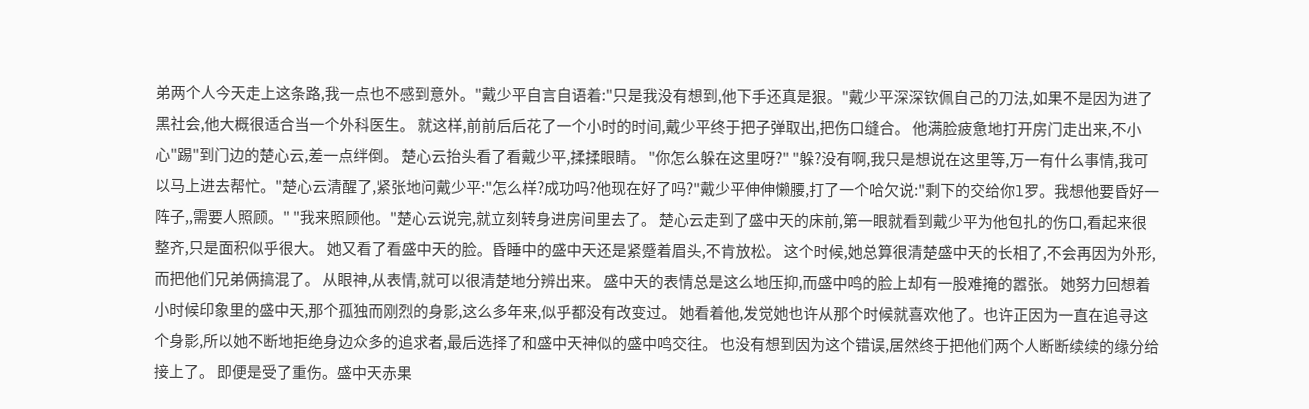弟两个人今天走上这条路,我一点也不感到意外。"戴少平自言自语着:"只是我没有想到,他下手还真是狠。"戴少平深深钦佩自己的刀法,如果不是因为进了黑社会,他大概很适合当一个外科医生。 就这样,前前后后花了一个小时的时间,戴少平终于把子弹取出,把伤口缝合。 他满脸疲惫地打开房门走出来,不小心"踢"到门边的楚心云,差一点绊倒。 楚心云抬头看了看戴少平,揉揉眼睛。 "你怎么躲在这里呀?" "躲?没有啊,我只是想说在这里等,万一有什么事情,我可以马上进去帮忙。"楚心云清醒了,紧张地问戴少平:"怎么样?成功吗?他现在好了吗?"戴少平伸伸懒腰,打了一个哈欠说:"剩下的交给你l罗。我想他要昏好一阵子,,需要人照顾。" "我来照顾他。"楚心云说完,就立刻转身进房间里去了。 楚心云走到了盛中天的床前,第一眼就看到戴少平为他包扎的伤口,看起来很整齐,只是面积似乎很大。 她又看了看盛中天的脸。昏睡中的盛中天还是紧蹙着眉头,不肯放松。 这个时候,她总算很清楚盛中天的长相了,不会再因为外形,而把他们兄弟俩搞混了。 从眼神,从表情,就可以很清楚地分辨出来。 盛中天的表情总是这么地压抑,而盛中鸣的脸上却有一股难掩的嚣张。 她努力回想着小时候印象里的盛中天,那个孤独而刚烈的身影,这么多年来,似乎都没有改变过。 她看着他,发觉她也许从那个时候就喜欢他了。也许正因为一直在追寻这个身影,所以她不断地拒绝身边众多的追求者,最后选择了和盛中天神似的盛中鸣交往。 也没有想到因为这个错误,居然终于把他们两个人断断续续的缘分给接上了。 即便是受了重伤。盛中天赤果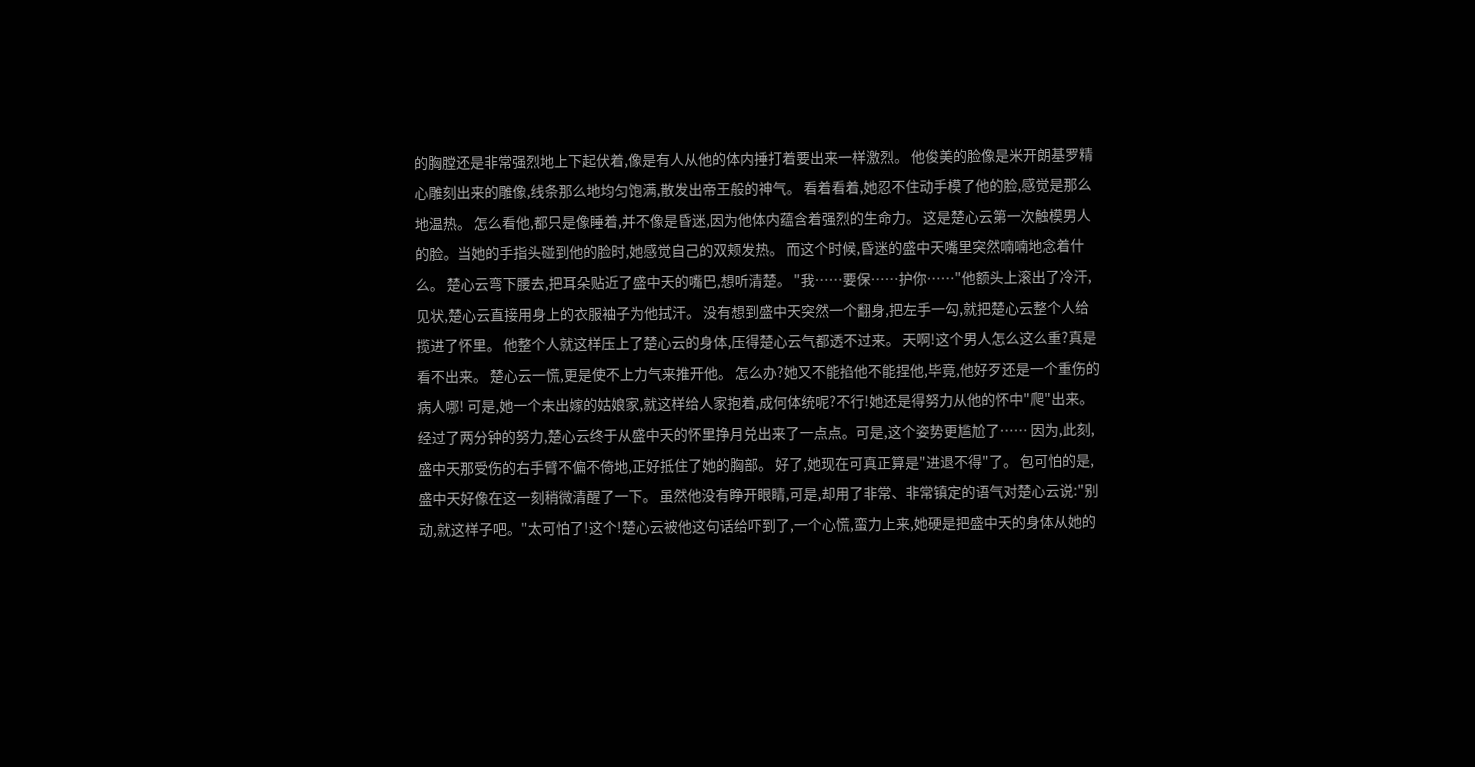的胸膛还是非常强烈地上下起伏着,像是有人从他的体内捶打着要出来一样激烈。 他俊美的脸像是米开朗基罗精心雕刻出来的雕像,线条那么地均匀饱满,散发出帝王般的神气。 看着看着,她忍不住动手模了他的脸,感觉是那么地温热。 怎么看他,都只是像睡着,并不像是昏迷,因为他体内蕴含着强烈的生命力。 这是楚心云第一次触模男人的脸。当她的手指头碰到他的脸时,她感觉自己的双颊发热。 而这个时候,昏迷的盛中天嘴里突然喃喃地念着什么。 楚心云弯下腰去,把耳朵贴近了盛中天的嘴巴,想听清楚。 "我……要保……护你……"他额头上滚出了冷汗,见状,楚心云直接用身上的衣服袖子为他拭汗。 没有想到盛中天突然一个翻身,把左手一勾,就把楚心云整个人给揽进了怀里。 他整个人就这样压上了楚心云的身体,压得楚心云气都透不过来。 天啊!这个男人怎么这么重?真是看不出来。 楚心云一慌,更是使不上力气来推开他。 怎么办?她又不能掐他不能捏他,毕竟,他好歹还是一个重伤的病人哪! 可是,她一个未出嫁的姑娘家,就这样给人家抱着,成何体统呢?不行!她还是得努力从他的怀中"爬"出来。 经过了两分钟的努力,楚心云终于从盛中天的怀里挣月兑出来了一点点。可是,这个姿势更尴尬了…… 因为,此刻,盛中天那受伤的右手臂不偏不倚地,正好抵住了她的胸部。 好了,她现在可真正算是"进退不得"了。 包可怕的是,盛中天好像在这一刻稍微清醒了一下。 虽然他没有睁开眼睛,可是,却用了非常、非常镇定的语气对楚心云说:"别动,就这样子吧。"太可怕了!这个!楚心云被他这句话给吓到了,一个心慌,蛮力上来,她硬是把盛中天的身体从她的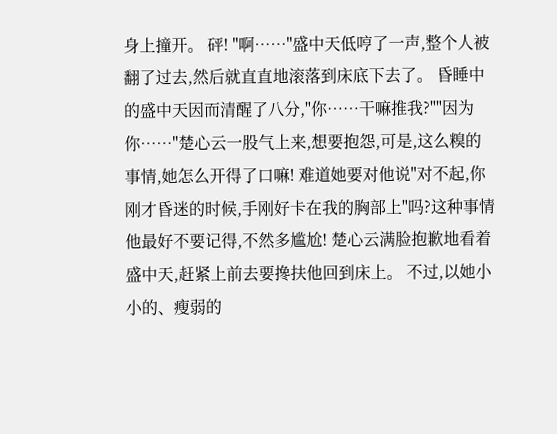身上撞开。 砰! "啊……"盛中天低哼了一声,整个人被翻了过去,然后就直直地滚落到床底下去了。 昏睡中的盛中天因而清醒了八分,"你……干嘛推我?""因为你……"楚心云一股气上来,想要抱怨,可是,这么糗的事情,她怎么开得了口嘛! 难道她要对他说"对不起,你刚才昏迷的时候,手刚好卡在我的胸部上"吗?这种事情他最好不要记得,不然多尴尬! 楚心云满脸抱歉地看着盛中天,赶紧上前去要搀扶他回到床上。 不过,以她小小的、瘦弱的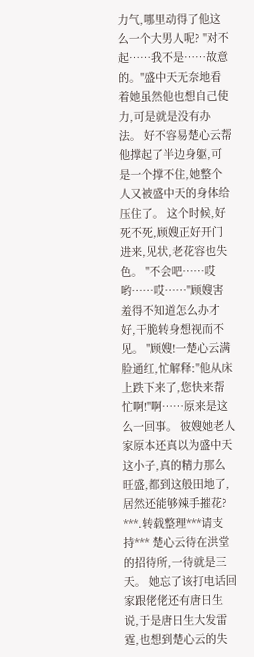力气,哪里动得了他这么一个大男人呢? "对不起……我不是……故意的。"盛中天无奈地看着她虽然他也想自己使力,可是就是没有办法。 好不容易楚心云帮他撑起了半边身躯,可是一个撑不住,她整个人又被盛中天的身体给压住了。 这个时候,好死不死,顾嫂正好开门进来,见状,老花容也失色。 "不会吧……哎哟……哎……"顾嫂害羞得不知道怎么办才好,干脆转身想视而不见。 "顾嫂!一楚心云满脸通红,忙解释:"他从床上跌下来了,您快来帮忙啊!"啊……原来是这么一回事。 彼嫂她老人家原本还真以为盛中天这小子,真的精力那么旺盛,都到这般田地了,居然还能够辣手摧花? ***.转载整理***请支持*** 楚心云待在洪堂的招待所,一待就是三天。 她忘了该打电话回家跟佬佬还有唐日生说,于是唐日生大发雷霆,也想到楚心云的失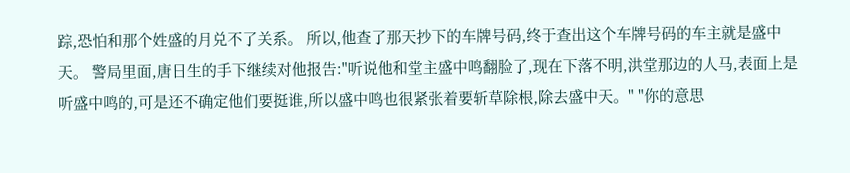踪,恐怕和那个姓盛的月兑不了关系。 所以,他查了那天抄下的车牌号码,终于查出这个车牌号码的车主就是盛中天。 警局里面,唐日生的手下继续对他报告:"听说他和堂主盛中鸣翻脸了,现在下落不明,洪堂那边的人马,表面上是听盛中鸣的,可是还不确定他们要挺谁,所以盛中鸣也很紧张着要斩草除根,除去盛中天。" "你的意思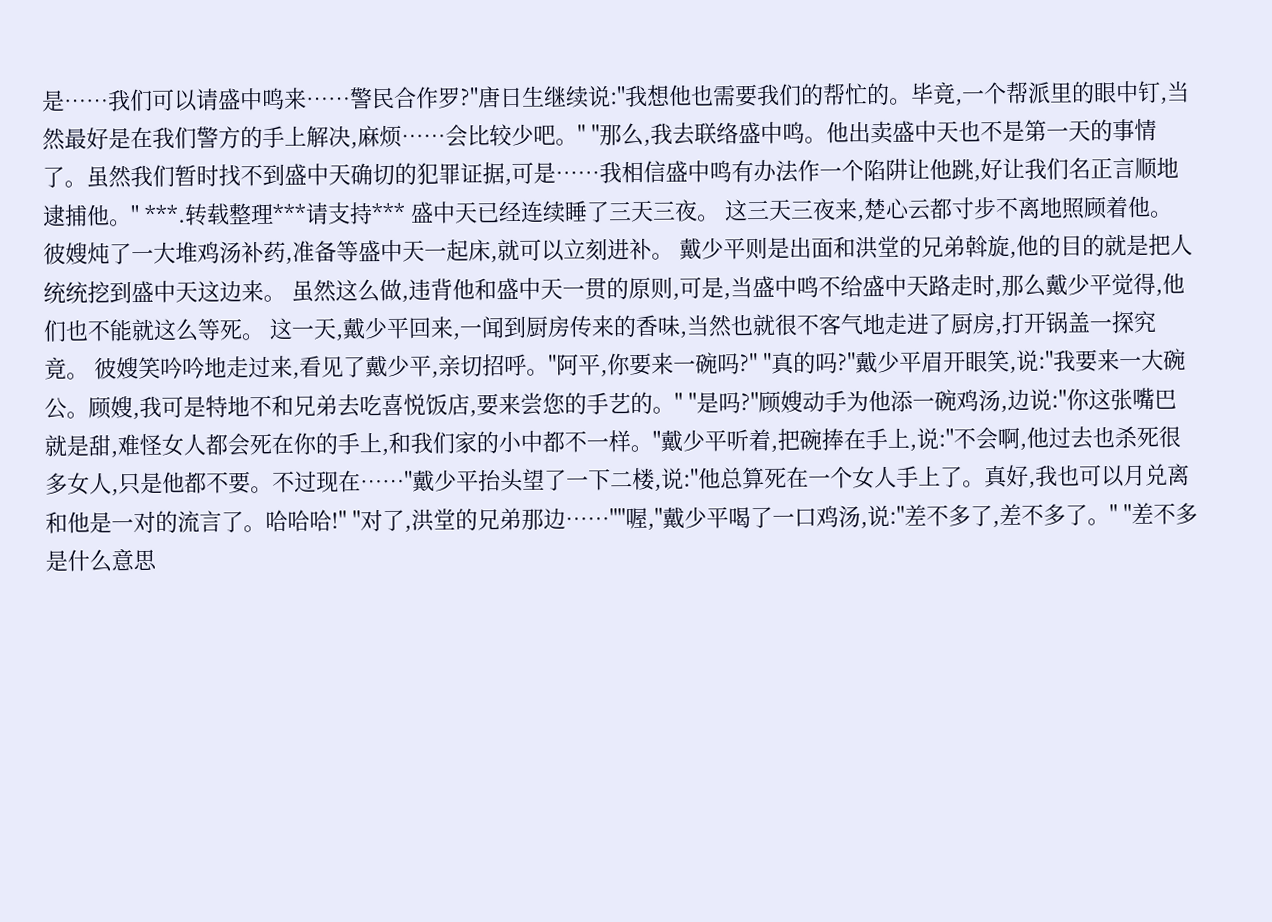是……我们可以请盛中鸣来……警民合作罗?"唐日生继续说:"我想他也需要我们的帮忙的。毕竟,一个帮派里的眼中钉,当然最好是在我们警方的手上解决,麻烦……会比较少吧。" "那么,我去联络盛中鸣。他出卖盛中天也不是第一天的事情了。虽然我们暂时找不到盛中天确切的犯罪证据,可是……我相信盛中鸣有办法作一个陷阱让他跳,好让我们名正言顺地逮捕他。" ***.转载整理***请支持*** 盛中天已经连续睡了三天三夜。 这三天三夜来,楚心云都寸步不离地照顾着他。 彼嫂炖了一大堆鸡汤补药,准备等盛中天一起床,就可以立刻进补。 戴少平则是出面和洪堂的兄弟斡旋,他的目的就是把人统统挖到盛中天这边来。 虽然这么做,违背他和盛中天一贯的原则,可是,当盛中鸣不给盛中天路走时,那么戴少平觉得,他们也不能就这么等死。 这一天,戴少平回来,一闻到厨房传来的香味,当然也就很不客气地走进了厨房,打开锅盖一探究竟。 彼嫂笑吟吟地走过来,看见了戴少平,亲切招呼。"阿平,你要来一碗吗?" "真的吗?"戴少平眉开眼笑,说:"我要来一大碗公。顾嫂,我可是特地不和兄弟去吃喜悦饭店,要来尝您的手艺的。" "是吗?"顾嫂动手为他添一碗鸡汤,边说:"你这张嘴巴就是甜,难怪女人都会死在你的手上,和我们家的小中都不一样。"戴少平听着,把碗捧在手上,说:"不会啊,他过去也杀死很多女人,只是他都不要。不过现在……"戴少平抬头望了一下二楼,说:"他总算死在一个女人手上了。真好,我也可以月兑离和他是一对的流言了。哈哈哈!" "对了,洪堂的兄弟那边……""喔,"戴少平喝了一口鸡汤,说:"差不多了,差不多了。" "差不多是什么意思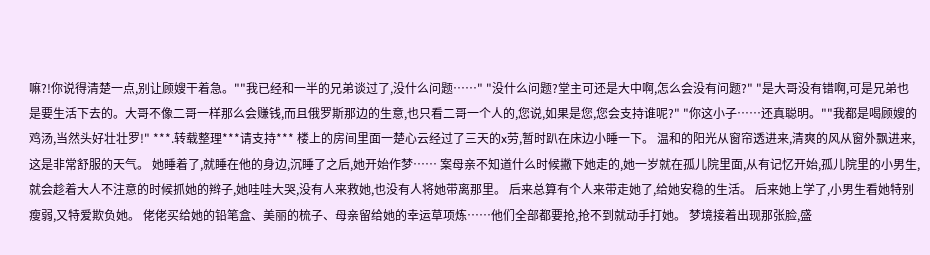嘛?!你说得清楚一点,别让顾嫂干着急。""我已经和一半的兄弟谈过了,没什么问题……" "没什么问题?堂主可还是大中啊,怎么会没有问题?" "是大哥没有错啊,可是兄弟也是要生活下去的。大哥不像二哥一样那么会赚钱,而且俄罗斯那边的生意,也只看二哥一个人的,您说,如果是您,您会支持谁呢?" "你这小子……还真聪明。""我都是喝顾嫂的鸡汤,当然头好壮壮罗!" ***.转载整理***请支持*** 楼上的房间里面一楚心云经过了三天的x劳,暂时趴在床边小睡一下。 温和的阳光从窗帘透进来,清爽的风从窗外飘进来,这是非常舒服的天气。 她睡着了,就睡在他的身边,沉睡了之后,她开始作梦…… 案母亲不知道什么时候撇下她走的,她一岁就在孤儿院里面,从有记忆开始,孤儿院里的小男生,就会趁着大人不注意的时候抓她的辫子,她哇哇大哭,没有人来救她,也没有人将她带离那里。 后来总算有个人来带走她了,给她安稳的生活。 后来她上学了,小男生看她特别瘦弱,又特爱欺负她。 佬佬买给她的铅笔盒、美丽的梳子、母亲留给她的幸运草项炼……他们全部都要抢,抢不到就动手打她。 梦境接着出现那张脸,盛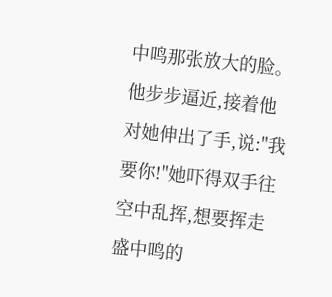中鸣那张放大的脸。 他步步逼近,接着他对她伸出了手,说:"我要你!"她吓得双手往空中乱挥,想要挥走盛中鸣的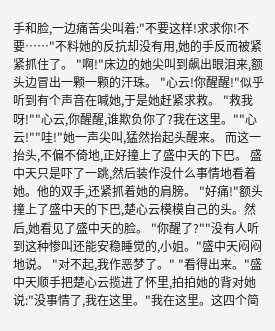手和脸,一边痛苦尖叫着:"不要这样!求求你!不要……"不料她的反抗却没有用,她的手反而被紧紧抓住了。 "啊!"床边的她尖叫到飙出眼泪来,额头边冒出一颗一颗的汗珠。 "心云!你醒醒!"似乎听到有个声音在喊她,于是她赶紧求救。 "救我呀!""心云,你醒醒,谁欺负你了?我在这里。""心云!""哇!"她一声尖叫,猛然抬起头醒来。 而这一抬头,不偏不倚地,正好撞上了盛中天的下巴。 盛中天只是吓了一跳,然后装作没什么事情地看着她。他的双手,还紧抓着她的肩膀。 "好痛!"额头撞上了盛中天的下巴,楚心云模模自己的头。然后,她看见了盛中天的脸。 "你醒了?""没有人听到这种惨叫还能安稳睡觉的,小姐。"盛中天闷闷地说。 "对不起,我作恶梦了。" "看得出来。"盛中天顺手把楚心云揽进了怀里,拍拍她的背对她说:"没事情了,我在这里。"我在这里。这四个简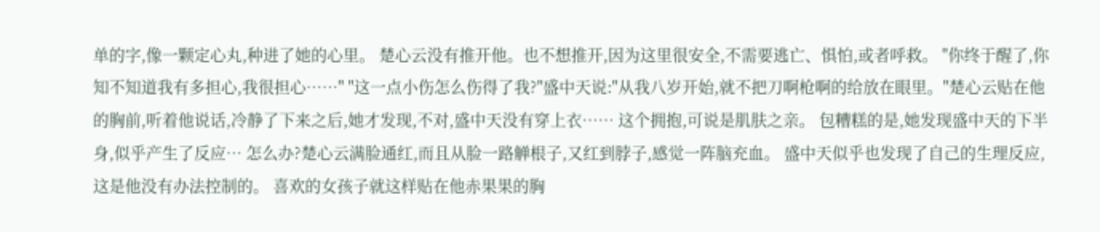单的字,像一颗定心丸,种进了她的心里。 楚心云没有推开他。也不想推开,因为这里很安全,不需要逃亡、惧怕,或者呼救。 "你终于醒了,你知不知道我有多担心,我很担心……" "这一点小伤怎么伤得了我?"盛中天说:"从我八岁开始,就不把刀啊枪啊的给放在眼里。"楚心云贴在他的胸前,听着他说话,冷静了下来之后,她才发现,不对,盛中天没有穿上衣…… 这个拥抱,可说是肌肤之亲。 包糟糕的是,她发现盛中天的下半身,似乎产生了反应… 怎么办?楚心云满脸通红,而且从脸一路觯根子,又红到脖子,感觉一阵脑充血。 盛中天似乎也发现了自己的生理反应,这是他没有办法控制的。 喜欢的女孩子就这样贴在他赤果果的胸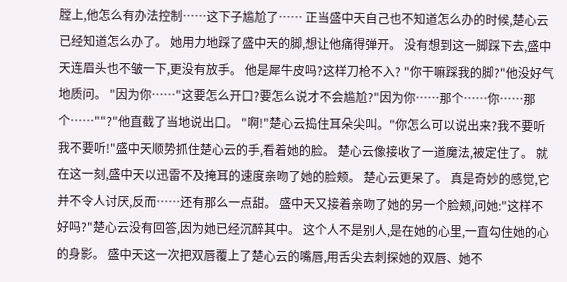膛上,他怎么有办法控制……这下子尴尬了…… 正当盛中天自己也不知道怎么办的时候,楚心云已经知道怎么办了。 她用力地踩了盛中天的脚,想让他痛得弹开。 没有想到这一脚踩下去,盛中天连眉头也不皱一下,更没有放手。 他是犀牛皮吗?这样刀枪不入? "你干嘛踩我的脚?"他没好气地质问。 "因为你……"这要怎么开口?要怎么说才不会尴尬?"因为你……那个……你……那个……""?"他直截了当地说出口。 "啊!"楚心云捣住耳朵尖叫。"你怎么可以说出来?我不要听我不要听!"盛中天顺势抓住楚心云的手,看着她的脸。 楚心云像接收了一道魔法,被定住了。 就在这一刻,盛中天以迅雷不及掩耳的速度亲吻了她的脸颊。 楚心云更呆了。 真是奇妙的感觉,它并不令人讨厌,反而……还有那么一点甜。 盛中天又接着亲吻了她的另一个脸颊,问她:"这样不好吗?"楚心云没有回答,因为她已经沉醉其中。 这个人不是别人,是在她的心里,一直勾住她的心的身影。 盛中天这一次把双唇覆上了楚心云的嘴唇,用舌尖去刺探她的双唇、她不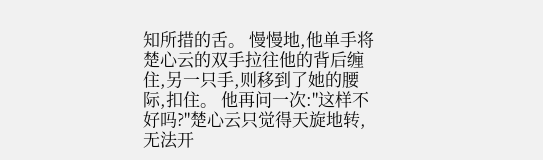知所措的舌。 慢慢地,他单手将楚心云的双手拉往他的背后缠住,另一只手,则移到了她的腰际,扣住。 他再问一次:"这样不好吗?"楚心云只觉得天旋地转,无法开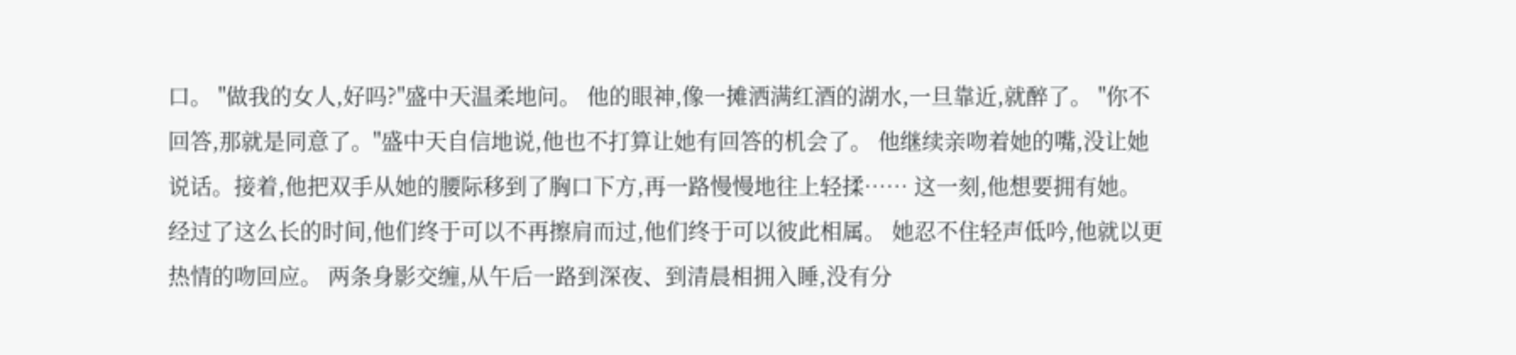口。 "做我的女人,好吗?"盛中天温柔地问。 他的眼神,像一摊洒满红酒的湖水,一旦靠近,就醉了。 "你不回答,那就是同意了。"盛中天自信地说,他也不打算让她有回答的机会了。 他继续亲吻着她的嘴,没让她说话。接着,他把双手从她的腰际移到了胸口下方,再一路慢慢地往上轻揉…… 这一刻,他想要拥有她。 经过了这么长的时间,他们终于可以不再擦肩而过,他们终于可以彼此相属。 她忍不住轻声低吟,他就以更热情的吻回应。 两条身影交缠,从午后一路到深夜、到清晨相拥入睡,没有分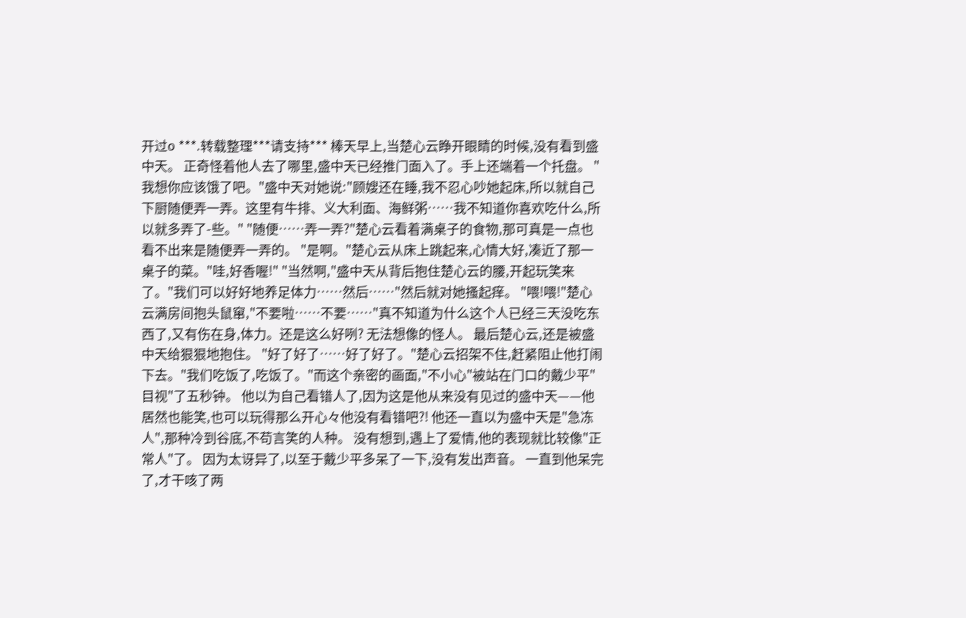开过o ***.转载整理***请支持*** 棒天早上,当楚心云睁开眼睛的时候,没有看到盛中天。 正奇怪着他人去了哪里,盛中天已经推门面入了。手上还端着一个托盘。 "我想你应该饿了吧。"盛中天对她说:"顾嫂还在睡,我不忍心吵她起床,所以就自己下厨随便弄一弄。这里有牛排、义大利面、海鲜粥……我不知道你喜欢吃什么,所以就多弄了-些。" "随便……弄一弄?"楚心云看着满桌子的食物,那可真是一点也看不出来是随便弄一弄的。 "是啊。"楚心云从床上跳起来,心情大好,凑近了那一桌子的菜。"哇,好香喔!" "当然啊,"盛中天从背后抱住楚心云的腰,开起玩笑来了。"我们可以好好地养足体力……然后……"然后就对她搔起痒。 "喂!喂!"楚心云满房间抱头鼠窜,"不要啦……不要……"真不知道为什么这个人已经三天没吃东西了,又有伤在身,体力。还是这么好咧? 无法想像的怪人。 最后楚心云,还是被盛中天给狠狠地抱住。 "好了好了……好了好了。"楚心云招架不住,赶紧阻止他打闹下去。"我们吃饭了,吃饭了。"而这个亲密的画面,"不小心"被站在门口的戴少平"目视"了五秒钟。 他以为自己看错人了,因为这是他从来没有见过的盛中天——他居然也能笑,也可以玩得那么开心々他没有看错吧?! 他还一直以为盛中天是"急冻人",那种冷到谷底,不苟言笑的人种。 没有想到,遇上了爱情,他的表现就比较像"正常人"了。 因为太讶异了,以至于戴少平多呆了一下,没有发出声音。 一直到他呆完了,才干咳了两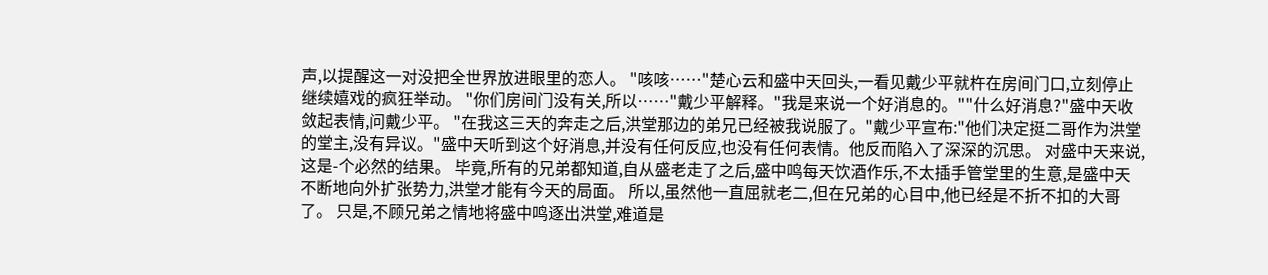声,以提醒这一对没把全世界放进眼里的恋人。 "咳咳……"楚心云和盛中天回头,一看见戴少平就杵在房间门口,立刻停止继续嬉戏的疯狂举动。 "你们房间门没有关,所以……"戴少平解释。"我是来说一个好消息的。""什么好消息?"盛中天收敛起表情,问戴少平。 "在我这三天的奔走之后,洪堂那边的弟兄已经被我说服了。"戴少平宣布:"他们决定挺二哥作为洪堂的堂主,没有异议。"盛中天听到这个好消息,并没有任何反应,也没有任何表情。他反而陷入了深深的沉思。 对盛中天来说,这是-个必然的结果。 毕竟,所有的兄弟都知道,自从盛老走了之后,盛中鸣每天饮酒作乐,不太插手管堂里的生意,是盛中天不断地向外扩张势力,洪堂才能有今天的局面。 所以,虽然他一直屈就老二,但在兄弟的心目中,他已经是不折不扣的大哥了。 只是,不顾兄弟之情地将盛中鸣逐出洪堂,难道是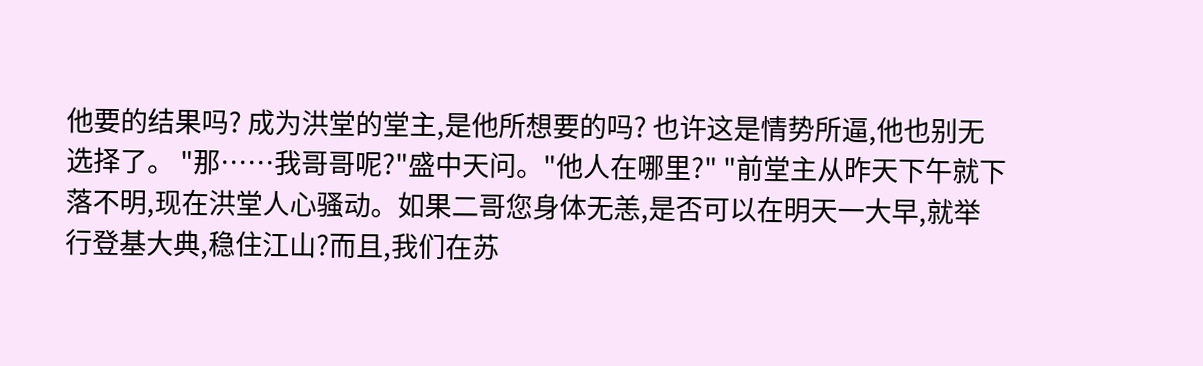他要的结果吗? 成为洪堂的堂主,是他所想要的吗? 也许这是情势所逼,他也别无选择了。 "那……我哥哥呢?"盛中天问。"他人在哪里?" "前堂主从昨天下午就下落不明,现在洪堂人心骚动。如果二哥您身体无恙,是否可以在明天一大早,就举行登基大典,稳住江山?而且,我们在苏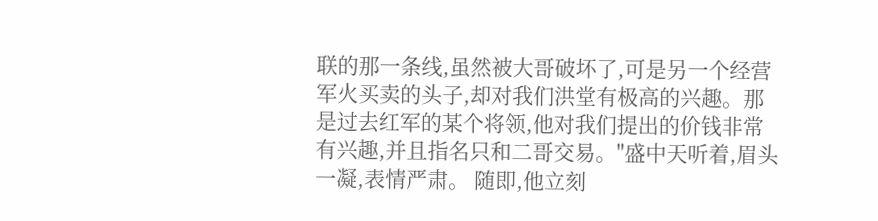联的那一条线,虽然被大哥破坏了,可是另一个经营军火买卖的头子,却对我们洪堂有极高的兴趣。那是过去红军的某个将领,他对我们提出的价钱非常有兴趣,并且指名只和二哥交易。"盛中天听着,眉头一凝,表情严肃。 随即,他立刻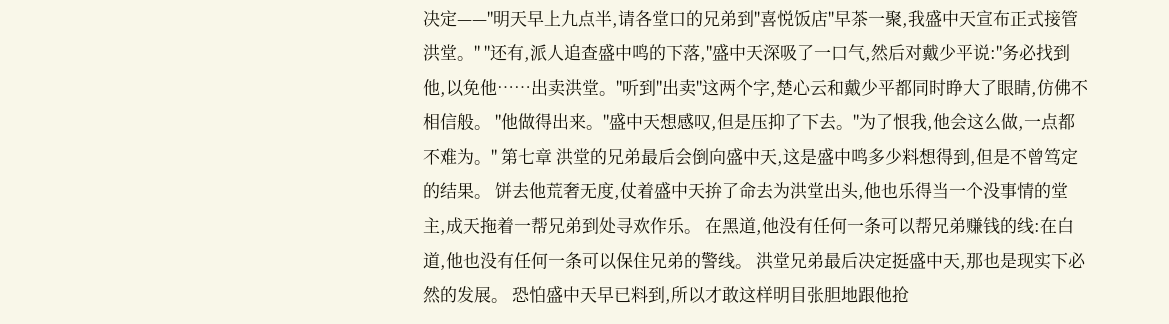决定——"明天早上九点半,请各堂口的兄弟到''喜悦饭店''早茶一聚,我盛中天宣布正式接管洪堂。" "还有,派人追查盛中鸣的下落,"盛中天深吸了一口气,然后对戴少平说:"务必找到他,以免他……出卖洪堂。"听到"出卖"这两个字,楚心云和戴少平都同时睁大了眼睛,仿佛不相信般。 "他做得出来。"盛中天想感叹,但是压抑了下去。"为了恨我,他会这么做,一点都不难为。" 第七章 洪堂的兄弟最后会倒向盛中天,这是盛中鸣多少料想得到,但是不曾笃定的结果。 饼去他荒奢无度,仗着盛中天拚了命去为洪堂出头,他也乐得当一个没事情的堂主,成天拖着一帮兄弟到处寻欢作乐。 在黑道,他没有任何一条可以帮兄弟赚钱的线:在白道,他也没有任何一条可以保住兄弟的警线。 洪堂兄弟最后决定挺盛中天,那也是现实下必然的发展。 恐怕盛中天早已料到,所以才敢这样明目张胆地跟他抢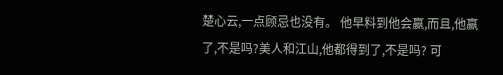楚心云,一点顾忌也没有。 他早料到他会赢,而且,他赢了,不是吗?美人和江山,他都得到了,不是吗? 可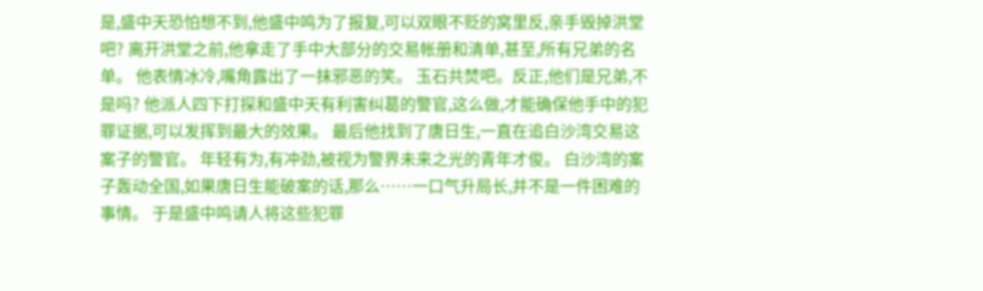是,盛中天恐怕想不到,他盛中鸣为了报复,可以双眼不贬的窝里反,亲手毁掉洪堂吧? 离开洪堂之前,他拿走了手中大部分的交易帐册和清单,甚至,所有兄弟的名单。 他表情冰冷,嘴角露出了一抹邪恶的笑。 玉石共焚吧。反正,他们是兄弟,不是吗? 他派人四下打探和盛中天有利害纠葛的警官,这么做,才能确保他手中的犯罪证据,可以发挥到最大的效果。 最后他找到了唐日生,一直在追白沙湾交易这案子的警官。 年轻有为,有冲劲,被视为警界未来之光的青年才俊。 白沙湾的案子轰动全国,如果唐日生能破案的话,那么……一口气升局长,并不是一件困难的事情。 于是盛中鸣请人将这些犯罪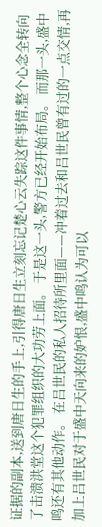证据的副本,送到唐日生的手上,引得唐日生立刻忘记楚心云失踪这件事情,整个心念全转向了击溃洪堂这个犯罪组织的大功劳上面。 于是这一头,警方已经开始布局。 而那一头,盛中鸣还有其他动作。 在吕世民的私人招待所里面——冲着过去和吕世民曾有过的一点交情,再加上吕世民对于盛中天向来的妒恨,盛中鸣认为可以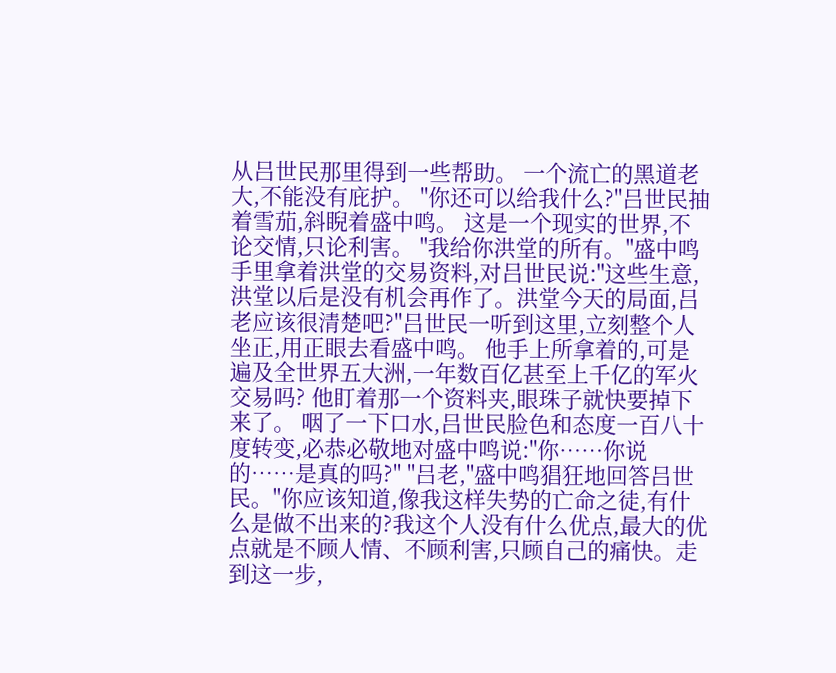从吕世民那里得到一些帮助。 一个流亡的黑道老大,不能没有庇护。 "你还可以给我什么?"吕世民抽着雪茄,斜睨着盛中鸣。 这是一个现实的世界,不论交情,只论利害。 "我给你洪堂的所有。"盛中鸣手里拿着洪堂的交易资料,对吕世民说:"这些生意,洪堂以后是没有机会再作了。洪堂今天的局面,吕老应该很清楚吧?"吕世民一听到这里,立刻整个人坐正,用正眼去看盛中鸣。 他手上所拿着的,可是遍及全世界五大洲,一年数百亿甚至上千亿的军火交易吗? 他盯着那一个资料夹,眼珠子就快要掉下来了。 咽了一下口水,吕世民脸色和态度一百八十度转变,必恭必敬地对盛中鸣说:"你……你说的……是真的吗?" "吕老,"盛中鸣猖狂地回答吕世民。"你应该知道,像我这样失势的亡命之徒,有什么是做不出来的?我这个人没有什么优点,最大的优点就是不顾人情、不顾利害,只顾自己的痛快。走到这一步,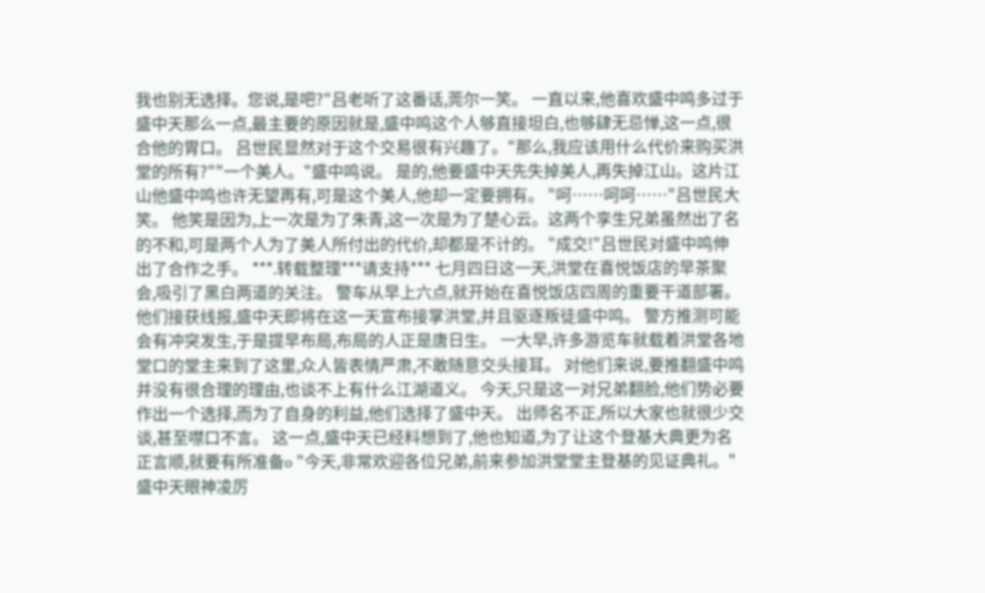我也别无选择。您说,是吧?"吕老听了这番话,莞尔一笑。 一直以来,他喜欢盛中鸣多过于盛中天那么一点,最主要的原因就是,盛中鸣这个人够直接坦白,也够肆无忌惮,这一点,很合他的胃口。 吕世民显然对于这个交易很有兴趣了。"那么,我应该用什么代价来购买洪堂的所有?""一个美人。"盛中鸣说。 是的,他要盛中天先失掉美人,再失掉江山。这片江山他盛中鸣也许无望再有,可是这个美人,他却一定要拥有。 "呵……呵呵……"吕世民大笑。 他笑是因为,上一次是为了朱青,这一次是为了楚心云。这两个孪生兄弟虽然出了名的不和,可是两个人为了美人所付出的代价,却都是不计的。 "成交!"吕世民对盛中鸣伸出了合作之手。 ***.转载整理***请支持*** 七月四日这一天,洪堂在喜悦饭店的早茶聚会,吸引了黑白两道的关注。 警车从早上六点,就开始在喜悦饭店四周的重要干道部署。他们接获线报,盛中天即将在这一天宣布接掌洪堂,并且驱逐叛徒盛中鸣。 警方推测可能会有冲突发生,于是提早布局,布局的人正是唐日生。 一大早,许多游览车就载着洪堂各地堂口的堂主来到了这里,众人皆表情严肃,不敢随意交头接耳。 对他们来说,要推翻盛中鸣并没有很合理的理由,也谈不上有什么江湖道义。 今天,只是这一对兄弟翻脸,他们势必要作出一个选择,而为了自身的利益,他们选择了盛中天。 出师名不正,所以大家也就很少交谈,甚至噤口不言。 这一点,盛中天已经料想到了,他也知道,为了让这个登基大典更为名正言顺,就要有所准备o "今天,非常欢迎各位兄弟,前来参加洪堂堂主登基的见证典礼。"盛中天眼神凌厉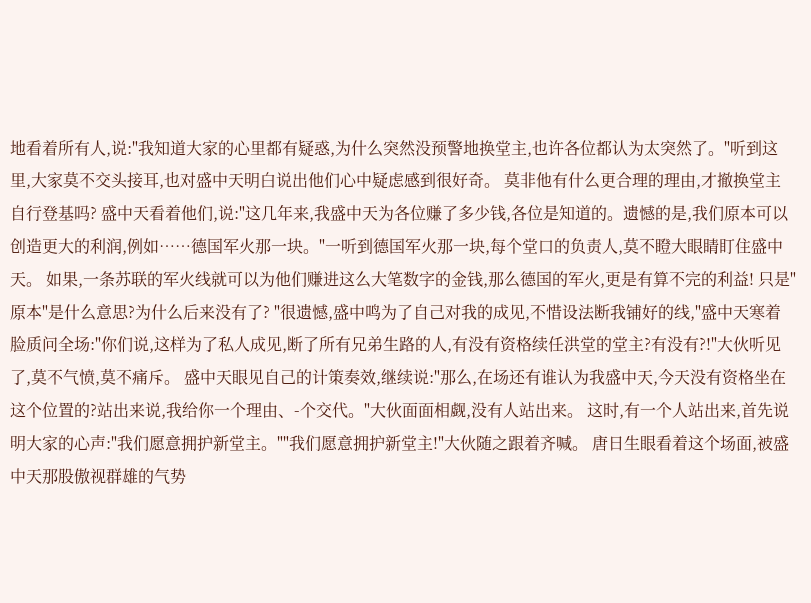地看着所有人,说:"我知道大家的心里都有疑惑,为什么突然没预警地换堂主,也许各位都认为太突然了。"听到这里,大家莫不交头接耳,也对盛中天明白说出他们心中疑虑感到很好奇。 莫非他有什么更合理的理由,才撤换堂主自行登基吗? 盛中天看着他们,说:"这几年来,我盛中天为各位赚了多少钱,各位是知道的。遗憾的是,我们原本可以创造更大的利润,例如……德国军火那一块。"一听到德国军火那一块,每个堂口的负责人,莫不瞪大眼睛盯住盛中天。 如果,一条苏联的军火线就可以为他们赚进这么大笔数字的金钱,那么德国的军火,更是有算不完的利益! 只是"原本"是什么意思?为什么后来没有了? "很遗憾,盛中鸣为了自己对我的成见,不惜设法断我铺好的线,"盛中天寒着脸质问全场:"你们说,这样为了私人成见,断了所有兄弟生路的人,有没有资格续任洪堂的堂主?有没有?!"大伙听见了,莫不气愤,莫不痛斥。 盛中天眼见自己的计策奏效,继续说:"那么,在场还有谁认为我盛中天,今天没有资格坐在这个位置的?站出来说,我给你一个理由、-个交代。"大伙面面相觑,没有人站出来。 这时,有一个人站出来,首先说明大家的心声:"我们愿意拥护新堂主。""我们愿意拥护新堂主!"大伙随之跟着齐喊。 唐日生眼看着这个场面,被盛中天那股傲视群雄的气势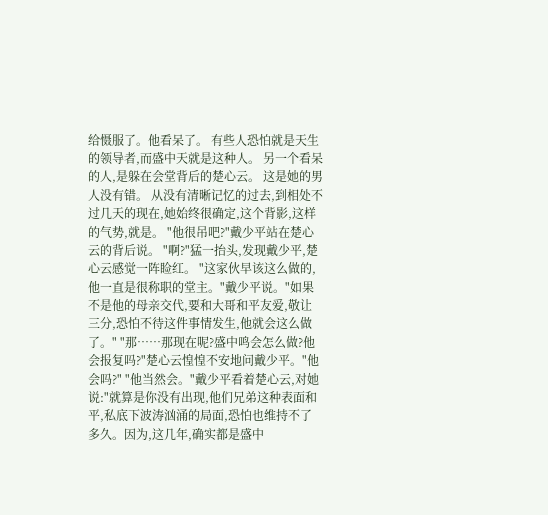给慑服了。他看呆了。 有些人恐怕就是天生的领导者,而盛中天就是这种人。 另一个看呆的人,是躲在会堂背后的楚心云。 这是她的男人没有错。 从没有清晰记忆的过去,到相处不过几天的现在,她始终很确定,这个背影,这样的气势,就是。 "他很吊吧?"戴少平站在楚心云的背后说。 "啊?"猛一抬头,发现戴少平,楚心云感觉一阵睑红。 "这家伙早该这么做的,他一直是很称职的堂主。"戴少平说。"如果不是他的母亲交代,要和大哥和平友爱,敬让三分,恐怕不待这件事情发生,他就会这么做了。" "那……那现在呢?盛中鸣会怎么做?他会报复吗?"楚心云惶惶不安地问戴少平。"他会吗?" "他当然会。"戴少平看着楚心云,对她说:"就算是你没有出现,他们兄弟这种表面和平,私底下波涛汹涌的局面,恐怕也维持不了多久。因为,这几年,确实都是盛中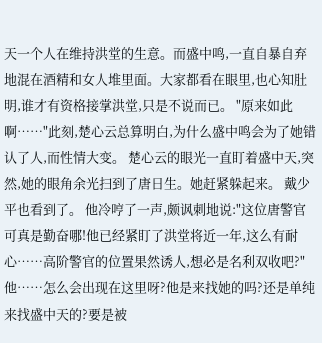天一个人在维持洪堂的生意。而盛中鸣,一直自暴自弃地混在酒精和女人堆里面。大家都看在眼里,也心知肚明,谁才有资格接掌洪堂,只是不说而已。 "原来如此啊……"此刻,楚心云总算明白,为什么盛中鸣会为了她错认了人,而性情大变。 楚心云的眼光一直盯着盛中天,突然,她的眼角余光扫到了唐日生。她赶紧躲起来。 戴少平也看到了。 他冷哼了一声,颇讽刺地说:"这位唐警官可真是勤奋哪!他已经紧盯了洪堂将近一年,这么有耐心……高阶警官的位置果然诱人,想必是名利双收吧?"他……怎么会出现在这里呀?他是来找她的吗?还是单纯来找盛中天的?要是被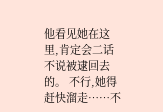他看见她在这里,肯定会二话不说被逮回去的。 不行,她得赶快溜走……不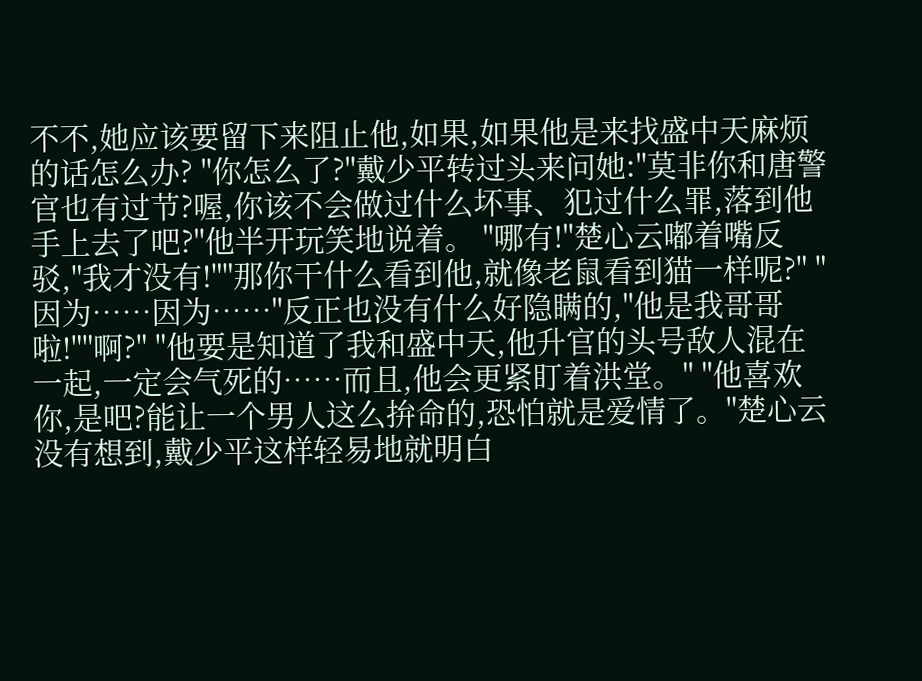不不,她应该要留下来阻止他,如果,如果他是来找盛中天麻烦的话怎么办? "你怎么了?"戴少平转过头来问她:"莫非你和唐警官也有过节?喔,你该不会做过什么坏事、犯过什么罪,落到他手上去了吧?"他半开玩笑地说着。 "哪有!"楚心云嘟着嘴反驳,"我才没有!""那你干什么看到他,就像老鼠看到猫一样呢?" "因为……因为……"反正也没有什么好隐瞒的,"他是我哥哥啦!""啊?" "他要是知道了我和盛中天,他升官的头号敌人混在一起,一定会气死的……而且,他会更紧盯着洪堂。" "他喜欢你,是吧?能让一个男人这么拚命的,恐怕就是爱情了。"楚心云没有想到,戴少平这样轻易地就明白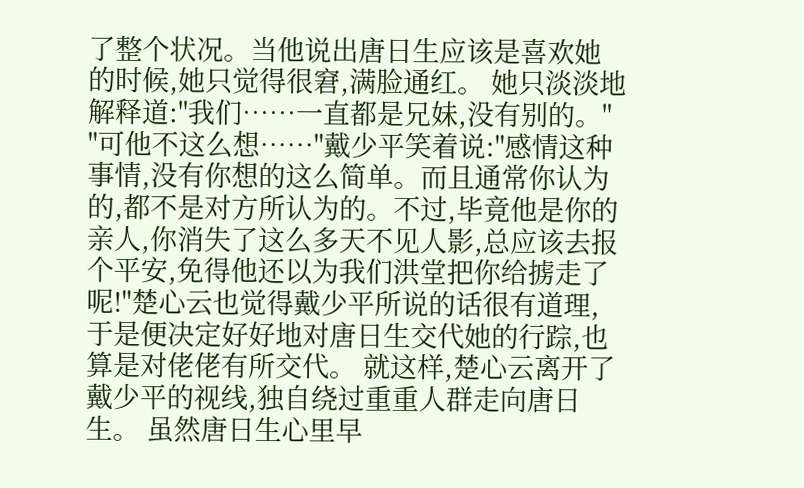了整个状况。当他说出唐日生应该是喜欢她的时候,她只觉得很窘,满脸通红。 她只淡淡地解释道:"我们……一直都是兄妹,没有别的。" "可他不这么想……"戴少平笑着说:"感情这种事情,没有你想的这么简单。而且通常你认为的,都不是对方所认为的。不过,毕竟他是你的亲人,你消失了这么多天不见人影,总应该去报个平安,免得他还以为我们洪堂把你给掳走了呢!"楚心云也觉得戴少平所说的话很有道理,于是便决定好好地对唐日生交代她的行踪,也算是对佬佬有所交代。 就这样,楚心云离开了戴少平的视线,独自绕过重重人群走向唐日生。 虽然唐日生心里早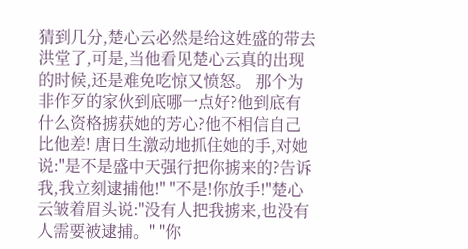猜到几分,楚心云必然是给这姓盛的带去洪堂了,可是,当他看见楚心云真的出现的时候,还是难免吃惊又愤怒。 那个为非作歹的家伙到底哪一点好?他到底有什么资格掳获她的芳心?他不相信自己比他差! 唐日生激动地抓住她的手,对她说:"是不是盛中天强行把你掳来的?告诉我,我立刻逮捕他!" "不是!你放手!"楚心云皱着眉头说:"没有人把我掳来,也没有人需要被逮捕。" "你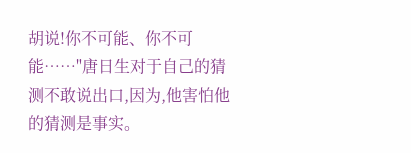胡说!你不可能、你不可能……"唐日生对于自己的猜测不敢说出口,因为,他害怕他的猜测是事实。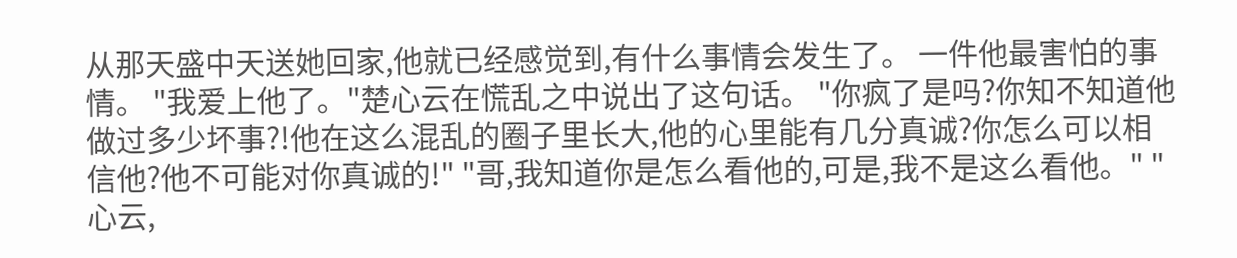从那天盛中天送她回家,他就已经感觉到,有什么事情会发生了。 一件他最害怕的事情。 "我爱上他了。"楚心云在慌乱之中说出了这句话。 "你疯了是吗?你知不知道他做过多少坏事?!他在这么混乱的圈子里长大,他的心里能有几分真诚?你怎么可以相信他?他不可能对你真诚的!" "哥,我知道你是怎么看他的,可是,我不是这么看他。" "心云,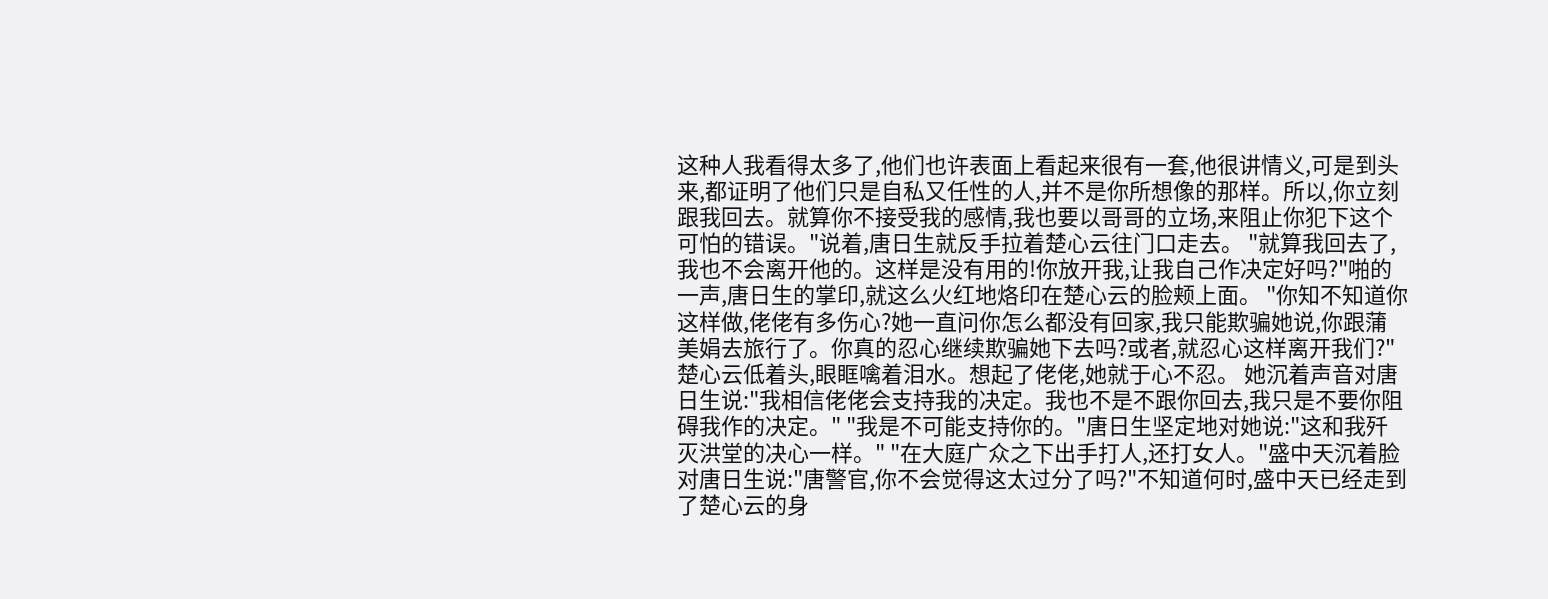这种人我看得太多了,他们也许表面上看起来很有一套,他很讲情义,可是到头来,都证明了他们只是自私又任性的人,并不是你所想像的那样。所以,你立刻跟我回去。就算你不接受我的感情,我也要以哥哥的立场,来阻止你犯下这个可怕的错误。"说着,唐日生就反手拉着楚心云往门口走去。 "就算我回去了,我也不会离开他的。这样是没有用的!你放开我,让我自己作决定好吗?"啪的一声,唐日生的掌印,就这么火红地烙印在楚心云的脸颊上面。 "你知不知道你这样做,佬佬有多伤心?她一直问你怎么都没有回家,我只能欺骗她说,你跟蒲美娟去旅行了。你真的忍心继续欺骗她下去吗?或者,就忍心这样离开我们?"楚心云低着头,眼眶噙着泪水。想起了佬佬,她就于心不忍。 她沉着声音对唐日生说:"我相信佬佬会支持我的决定。我也不是不跟你回去,我只是不要你阻碍我作的决定。" "我是不可能支持你的。"唐日生坚定地对她说:"这和我歼灭洪堂的决心一样。" "在大庭广众之下出手打人,还打女人。"盛中天沉着脸对唐日生说:"唐警官,你不会觉得这太过分了吗?"不知道何时,盛中天已经走到了楚心云的身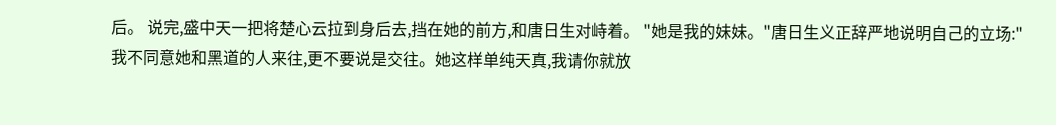后。 说完,盛中天一把将楚心云拉到身后去,挡在她的前方,和唐日生对峙着。 "她是我的妹妹。"唐日生义正辞严地说明自己的立场:"我不同意她和黑道的人来往,更不要说是交往。她这样单纯天真,我请你就放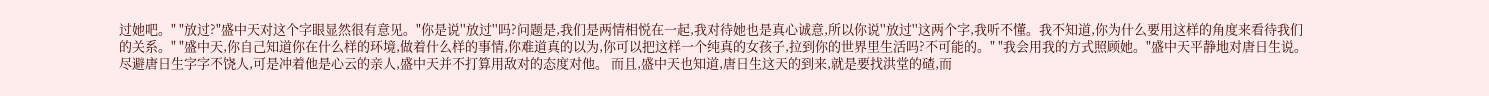过她吧。" "放过?"盛中天对这个字眼显然很有意见。"你是说''放过''吗?问题是,我们是两情相悦在一起,我对待她也是真心诚意,所以你说''放过''这两个字,我听不懂。我不知道,你为什么要用这样的角度来看待我们的关系。" "盛中天,你自己知道你在什么样的环境,做着什么样的事情,你难道真的以为,你可以把这样一个纯真的女孩子,拉到你的世界里生活吗?不可能的。" "我会用我的方式照顾她。"盛中天平静地对唐日生说。 尽避唐日生字字不饶人,可是冲着他是心云的亲人,盛中天并不打算用敌对的态度对他。 而且,盛中天也知道,唐日生这天的到来,就是要找洪堂的碴,而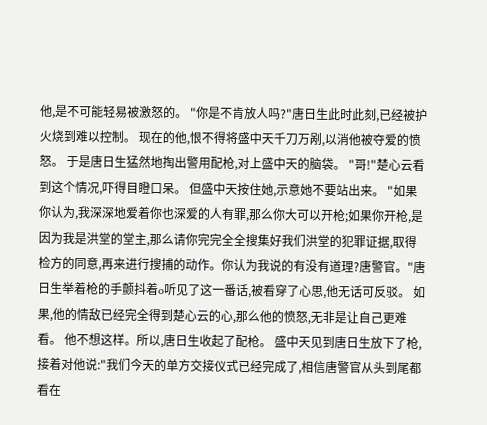他,是不可能轻易被激怒的。 "你是不肯放人吗?"唐日生此时此刻,已经被护火烧到难以控制。 现在的他,恨不得将盛中天千刀万剐,以消他被夺爱的愤怒。 于是唐日生猛然地掏出警用配枪,对上盛中天的脑袋。 "哥!"楚心云看到这个情况,吓得目瞪口呆。 但盛中天按住她,示意她不要站出来。 "如果你认为,我深深地爱着你也深爱的人有罪,那么你大可以开枪;如果你开枪,是因为我是洪堂的堂主,那么请你完完全全搜集好我们洪堂的犯罪证据,取得检方的同意,再来进行搜捕的动作。你认为我说的有没有道理?唐警官。"唐日生举着枪的手颤抖着o听见了这一番话,被看穿了心思,他无话可反驳。 如果,他的情敌已经完全得到楚心云的心,那么他的愤怒,无非是让自己更难看。 他不想这样。所以,唐日生收起了配枪。 盛中天见到唐日生放下了枪,接着对他说:"我们今天的单方交接仪式已经完成了,相信唐警官从头到尾都看在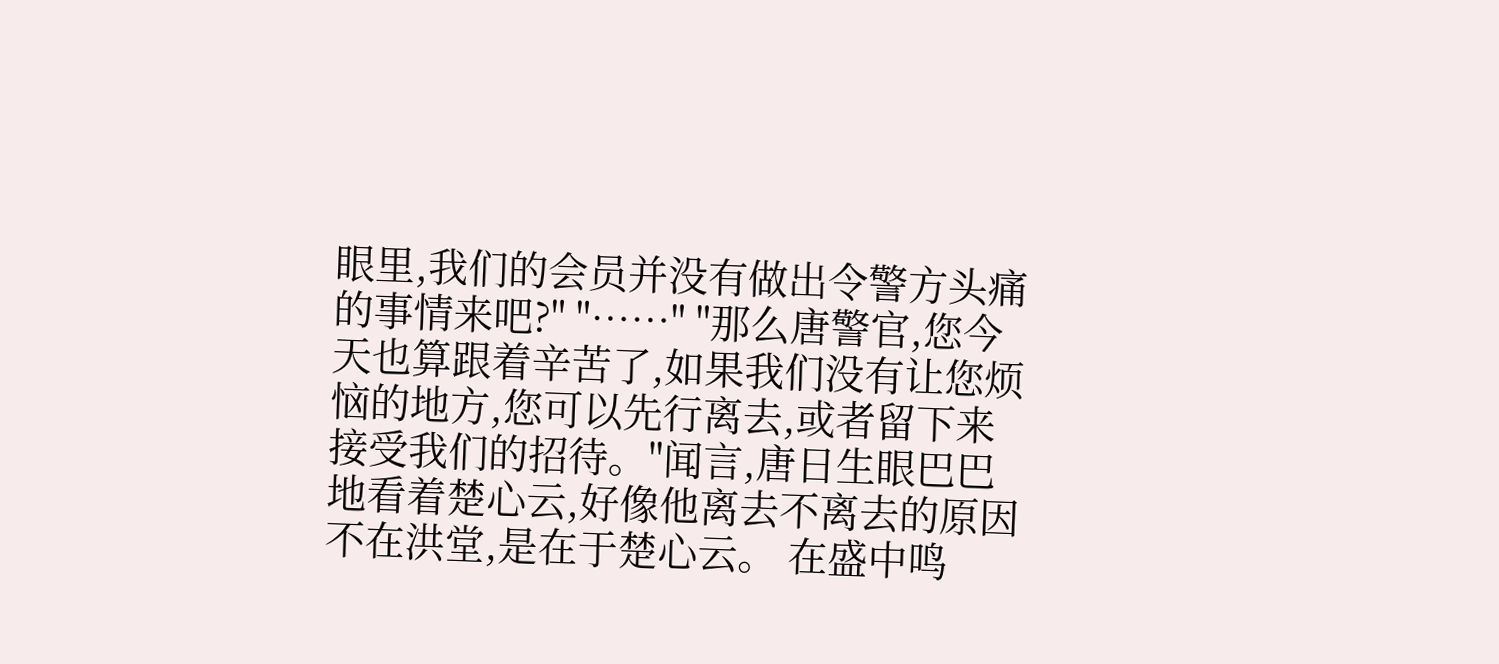眼里,我们的会员并没有做出令警方头痛的事情来吧?" "……" "那么唐警官,您今天也算跟着辛苦了,如果我们没有让您烦恼的地方,您可以先行离去,或者留下来接受我们的招待。"闻言,唐日生眼巴巴地看着楚心云,好像他离去不离去的原因不在洪堂,是在于楚心云。 在盛中鸣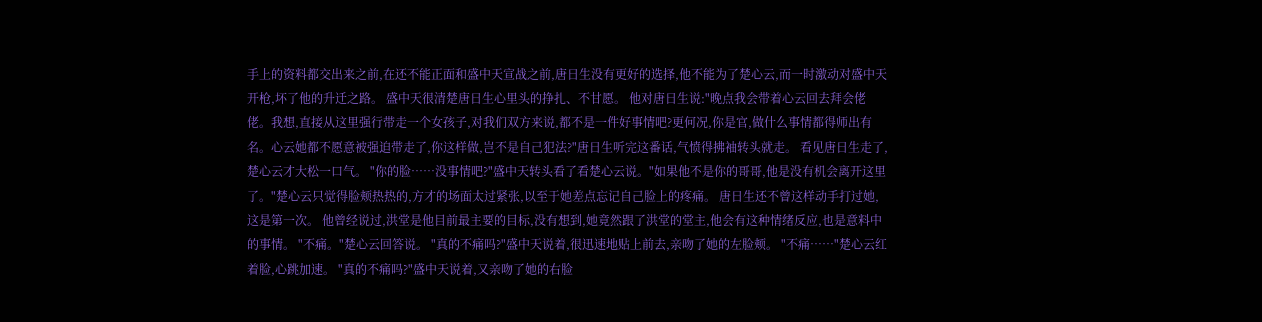手上的资料都交出来之前,在还不能正面和盛中天宣战之前,唐日生没有更好的选择,他不能为了楚心云,而一时激动对盛中天开枪,坏了他的升迁之路。 盛中天很清楚唐日生心里头的挣扎、不甘愿。 他对唐日生说:"晚点我会带着心云回去拜会佬佬。我想,直接从这里强行带走一个女孩子,对我们双方来说,都不是一件好事情吧?更何况,你是官,做什么事情都得师出有名。心云她都不愿意被强迫带走了,你这样做,岂不是自己犯法?"唐日生听完这番话,气愤得拂袖转头就走。 看见唐日生走了,楚心云才大松一口气。 "你的脸……没事情吧?"盛中天转头看了看楚心云说。"如果他不是你的哥哥,他是没有机会离开这里了。"楚心云只觉得脸颊热热的,方才的场面太过紧张,以至于她差点忘记自己脸上的疼痛。 唐日生还不曾这样动手打过她,这是第一次。 他曾经说过,洪堂是他目前最主要的目标,没有想到,她竟然跟了洪堂的堂主,他会有这种情绪反应,也是意料中的事情。 "不痛。"楚心云回答说。 "真的不痛吗?"盛中天说着,很迅速地贴上前去,亲吻了她的左脸颊。 "不痛……"楚心云红着脸,心跳加速。 "真的不痛吗?"盛中天说着,又亲吻了她的右脸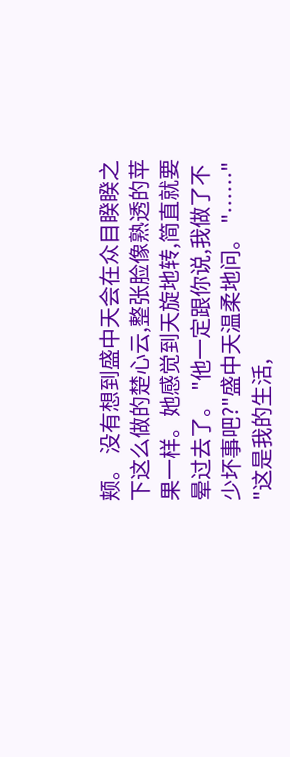颊。 没有想到盛中天会在众目睽睽之下这么做的楚心云,整张脸像熟透的苹果一样。她感觉到天旋地转,简直就要晕过去了。 "他一定跟你说,我做了不少坏事吧?"盛中天温柔地问。 "……" "这是我的生活,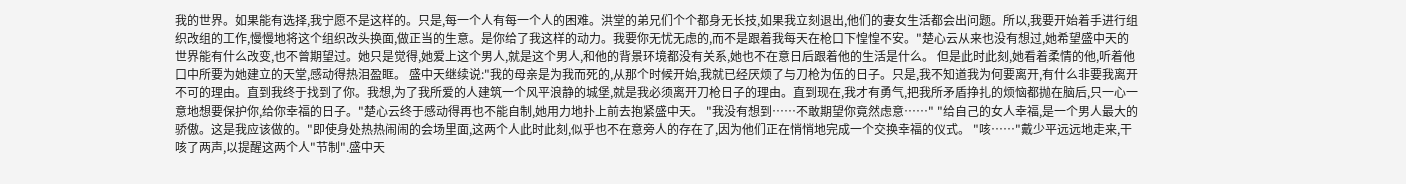我的世界。如果能有选择,我宁愿不是这样的。只是,每一个人有每一个人的困难。洪堂的弟兄们个个都身无长技,如果我立刻退出,他们的妻女生活都会出问题。所以,我要开始着手进行组织改组的工作,慢慢地将这个组织改头换面,做正当的生意。是你给了我这样的动力。我要你无忧无虑的,而不是跟着我每天在枪口下惶惶不安。"楚心云从来也没有想过,她希望盛中天的世界能有什么改变,也不曾期望过。她只是觉得,她爱上这个男人,就是这个男人,和他的背景环境都没有关系,她也不在意日后跟着他的生活是什么。 但是此时此刻,她看着柔情的他,听着他口中所要为她建立的天堂,感动得热泪盈眶。 盛中天继续说:"我的母亲是为我而死的,从那个时候开始,我就已经厌烦了与刀枪为伍的日子。只是,我不知道我为何要离开,有什么非要我离开不可的理由。直到我终于找到了你。我想,为了我所爱的人建筑一个风平浪静的城堡,就是我必须离开刀枪日子的理由。直到现在,我才有勇气,把我所矛盾挣扎的烦恼都抛在脑后,只一心一意地想要保护你,给你幸福的日子。"楚心云终于感动得再也不能自制,她用力地扑上前去抱紧盛中天。 "我没有想到……不敢期望你竟然虑意……" "给自己的女人幸福,是一个男人最大的骄傲。这是我应该做的。"即使身处热热闹闹的会场里面,这两个人此时此刻,似乎也不在意旁人的存在了,因为他们正在悄悄地完成一个交换幸福的仪式。 "咳……"戴少平远远地走来,干咳了两声,以提醒这两个人"节制".盛中天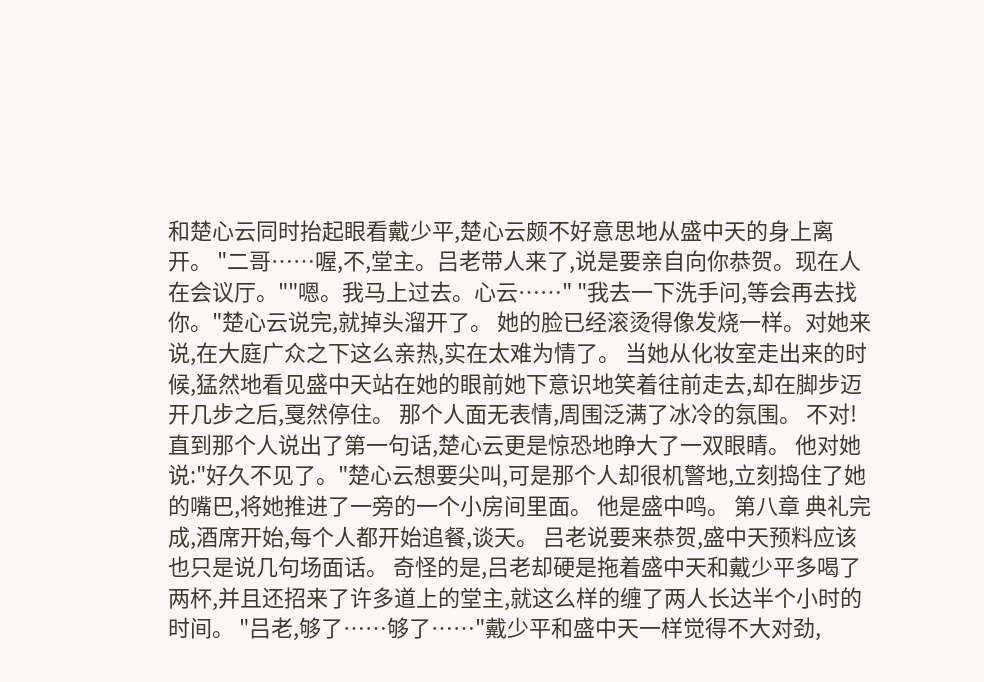和楚心云同时抬起眼看戴少平,楚心云颇不好意思地从盛中天的身上离开。 "二哥……喔,不,堂主。吕老带人来了,说是要亲自向你恭贺。现在人在会议厅。""嗯。我马上过去。心云……" "我去一下洗手问,等会再去找你。"楚心云说完,就掉头溜开了。 她的脸已经滚烫得像发烧一样。对她来说,在大庭广众之下这么亲热,实在太难为情了。 当她从化妆室走出来的时候,猛然地看见盛中天站在她的眼前她下意识地笑着往前走去,却在脚步迈开几步之后,戛然停住。 那个人面无表情,周围泛满了冰冷的氛围。 不对! 直到那个人说出了第一句话,楚心云更是惊恐地睁大了一双眼睛。 他对她说:"好久不见了。"楚心云想要尖叫,可是那个人却很机警地,立刻捣住了她的嘴巴,将她推进了一旁的一个小房间里面。 他是盛中鸣。 第八章 典礼完成,酒席开始,每个人都开始追餐,谈天。 吕老说要来恭贺,盛中天预料应该也只是说几句场面话。 奇怪的是,吕老却硬是拖着盛中天和戴少平多喝了两杯,并且还招来了许多道上的堂主,就这么样的缠了两人长达半个小时的时间。 "吕老,够了……够了……"戴少平和盛中天一样觉得不大对劲,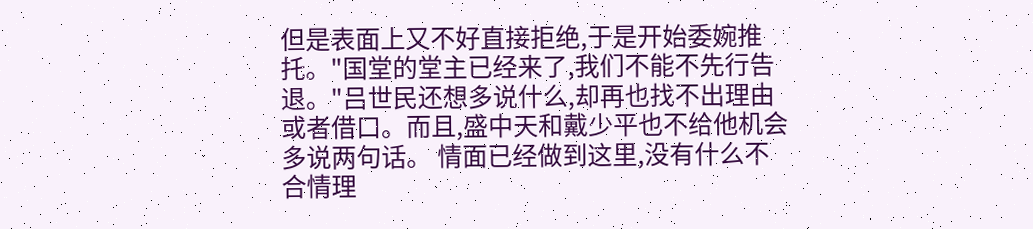但是表面上又不好直接拒绝,于是开始委婉推托。"国堂的堂主已经来了,我们不能不先行告退。"吕世民还想多说什么,却再也找不出理由或者借口。而且,盛中天和戴少平也不给他机会多说两句话。 情面已经做到这里,没有什么不合情理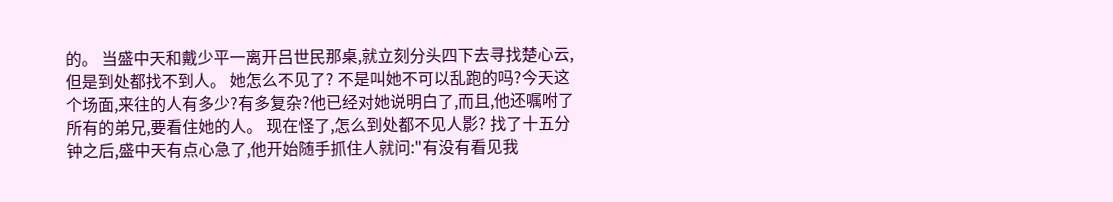的。 当盛中天和戴少平一离开吕世民那桌,就立刻分头四下去寻找楚心云,但是到处都找不到人。 她怎么不见了? 不是叫她不可以乱跑的吗?今天这个场面,来往的人有多少?有多复杂?他已经对她说明白了,而且,他还嘱咐了所有的弟兄,要看住她的人。 现在怪了,怎么到处都不见人影? 找了十五分钟之后,盛中天有点心急了,他开始随手抓住人就问:"有没有看见我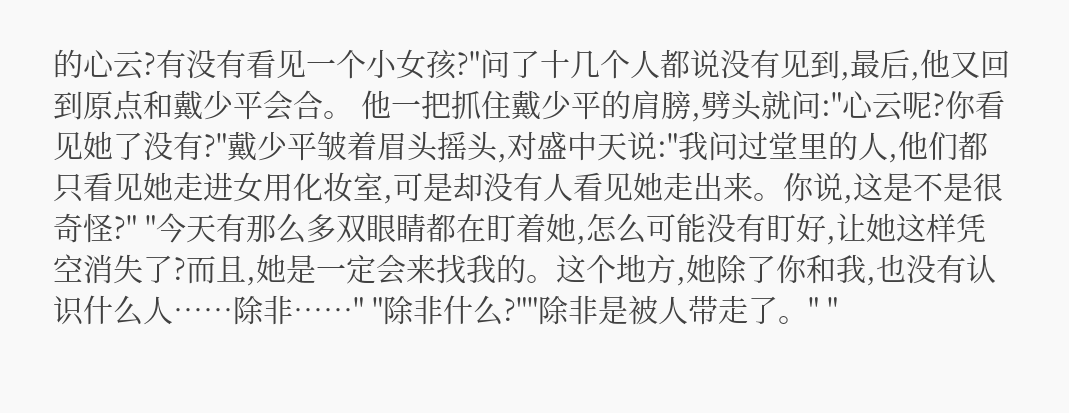的心云?有没有看见一个小女孩?"问了十几个人都说没有见到,最后,他又回到原点和戴少平会合。 他一把抓住戴少平的肩膀,劈头就问:"心云呢?你看见她了没有?"戴少平皱着眉头摇头,对盛中天说:"我问过堂里的人,他们都只看见她走进女用化妆室,可是却没有人看见她走出来。你说,这是不是很奇怪?" "今天有那么多双眼睛都在盯着她,怎么可能没有盯好,让她这样凭空消失了?而且,她是一定会来找我的。这个地方,她除了你和我,也没有认识什么人……除非……" "除非什么?""除非是被人带走了。" "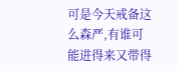可是今天戒备这么森严,有谁可能进得来又带得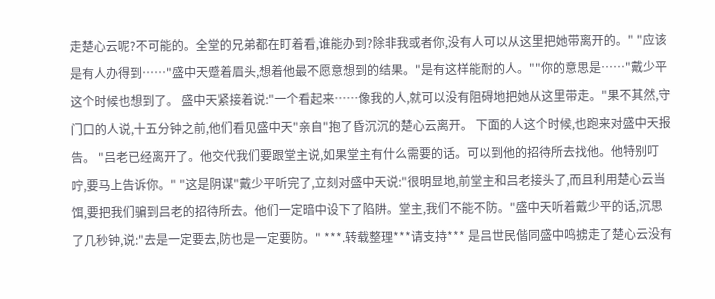走楚心云呢?不可能的。全堂的兄弟都在盯着看,谁能办到?除非我或者你,没有人可以从这里把她带离开的。" "应该是有人办得到……"盛中天蹙着眉头,想着他最不愿意想到的结果。"是有这样能耐的人。""你的意思是……"戴少平这个时候也想到了。 盛中天紧接着说:"一个看起来……像我的人,就可以没有阻碍地把她从这里带走。"果不其然,守门口的人说,十五分钟之前,他们看见盛中天"亲自"抱了昏沉沉的楚心云离开。 下面的人这个时候,也跑来对盛中天报告。 "吕老已经离开了。他交代我们要跟堂主说,如果堂主有什么需要的话。可以到他的招待所去找他。他特别叮咛,要马上告诉你。" "这是阴谋"戴少平听完了,立刻对盛中天说:"很明显地,前堂主和吕老接头了,而且利用楚心云当饵,要把我们骗到吕老的招待所去。他们一定暗中设下了陷阱。堂主,我们不能不防。"盛中天听着戴少平的话,沉思了几秒钟,说:"去是一定要去,防也是一定要防。" ***.转载整理***请支持*** 是吕世民偕同盛中鸣掳走了楚心云没有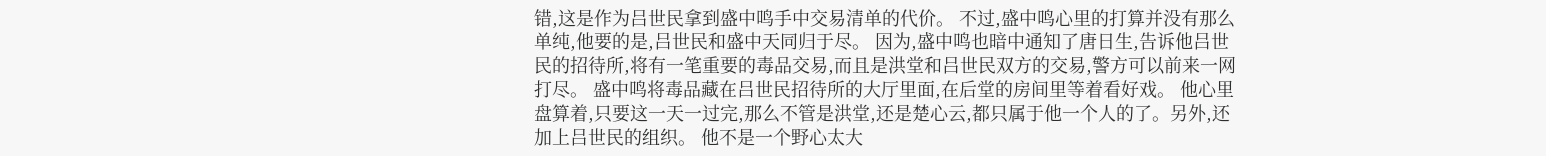错,这是作为吕世民拿到盛中鸣手中交易清单的代价。 不过,盛中鸣心里的打算并没有那么单纯,他要的是,吕世民和盛中天同归于尽。 因为,盛中鸣也暗中通知了唐日生,告诉他吕世民的招待所,将有一笔重要的毒品交易,而且是洪堂和吕世民双方的交易,警方可以前来一网打尽。 盛中鸣将毒品藏在吕世民招待所的大厅里面,在后堂的房间里等着看好戏。 他心里盘算着,只要这一天一过完,那么不管是洪堂,还是楚心云,都只属于他一个人的了。另外,还加上吕世民的组织。 他不是一个野心太大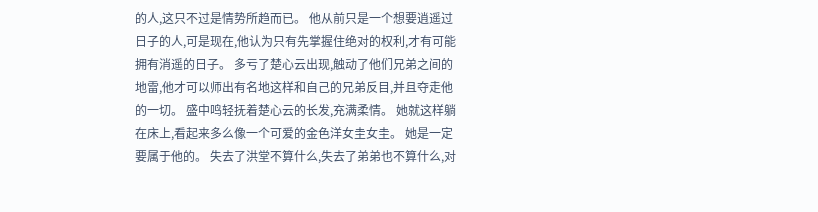的人,这只不过是情势所趋而已。 他从前只是一个想要逍遥过日子的人,可是现在,他认为只有先掌握住绝对的权利,才有可能拥有消遥的日子。 多亏了楚心云出现,触动了他们兄弟之间的地雷,他才可以师出有名地这样和自己的兄弟反目,并且夺走他的一切。 盛中鸣轻抚着楚心云的长发,充满柔情。 她就这样躺在床上,看起来多么像一个可爱的金色洋女圭女圭。 她是一定要属于他的。 失去了洪堂不算什么,失去了弟弟也不算什么,对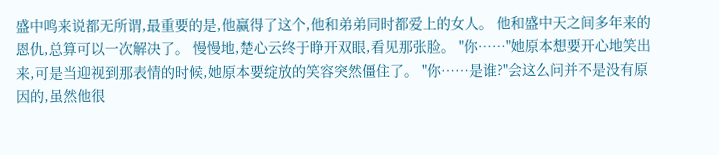盛中鸣来说都无所谓,最重要的是,他赢得了这个,他和弟弟同时都爱上的女人。 他和盛中天之间多年来的恩仇,总算可以一次解决了。 慢慢地,楚心云终于睁开双眼,看见那张脸。 "你……"她原本想要开心地笑出来,可是当迎视到那表情的时候,她原本要绽放的笑容突然僵住了。 "你……是谁?"会这么问并不是没有原因的,虽然他很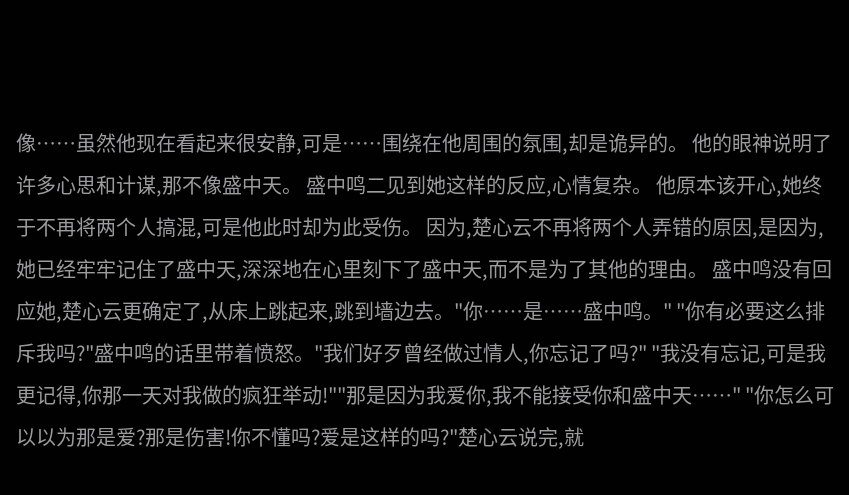像……虽然他现在看起来很安静,可是……围绕在他周围的氛围,却是诡异的。 他的眼神说明了许多心思和计谋,那不像盛中天。 盛中鸣二见到她这样的反应,心情复杂。 他原本该开心,她终于不再将两个人搞混,可是他此时却为此受伤。 因为,楚心云不再将两个人弄错的原因,是因为,她已经牢牢记住了盛中天,深深地在心里刻下了盛中天,而不是为了其他的理由。 盛中鸣没有回应她,楚心云更确定了,从床上跳起来,跳到墙边去。"你……是……盛中鸣。" "你有必要这么排斥我吗?"盛中鸣的话里带着愤怒。"我们好歹曾经做过情人,你忘记了吗?" "我没有忘记,可是我更记得,你那一天对我做的疯狂举动!""那是因为我爱你,我不能接受你和盛中天……" "你怎么可以以为那是爱?那是伤害!你不懂吗?爱是这样的吗?"楚心云说完,就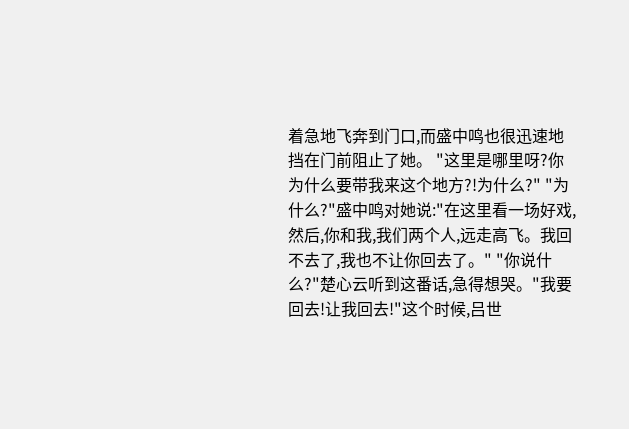着急地飞奔到门口,而盛中鸣也很迅速地挡在门前阻止了她。 "这里是哪里呀?你为什么要带我来这个地方?!为什么?" "为什么?"盛中鸣对她说:"在这里看一场好戏,然后,你和我,我们两个人,远走高飞。我回不去了,我也不让你回去了。" "你说什么?"楚心云听到这番话,急得想哭。"我要回去!让我回去!"这个时候,吕世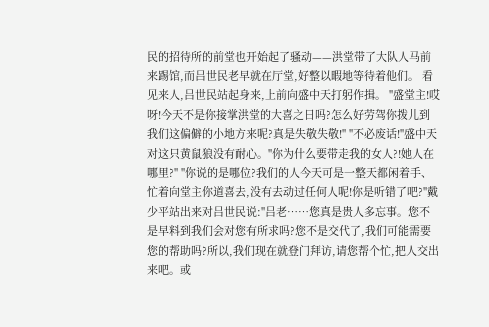民的招待所的前堂也开始起了骚动——洪堂带了大队人马前来踢馆,而吕世民老早就在厅堂,好整以暇地等待着他们。 看见来人,吕世民站起身来,上前向盛中天打躬作揖。 "盛堂主!哎呀!今天不是你接掌洪堂的大喜之日吗?怎么好劳驾你拨儿到我们这偏僻的小地方来呢?真是失敬失敬!" "不必废话!"盛中天对这只黄鼠狼没有耐心。"你为什么要带走我的女人?!她人在哪里?" "你说的是哪位?我们的人今天可是一整天都闲着手、忙着向堂主你道喜去,没有去动过任何人呢!你是听错了吧?"戴少平站出来对吕世民说:"吕老……您真是贵人多忘事。您不是早料到我们会对您有所求吗?您不是交代了,我们可能需要您的帮助吗?所以,我们现在就登门拜访,请您帮个忙,把人交出来吧。或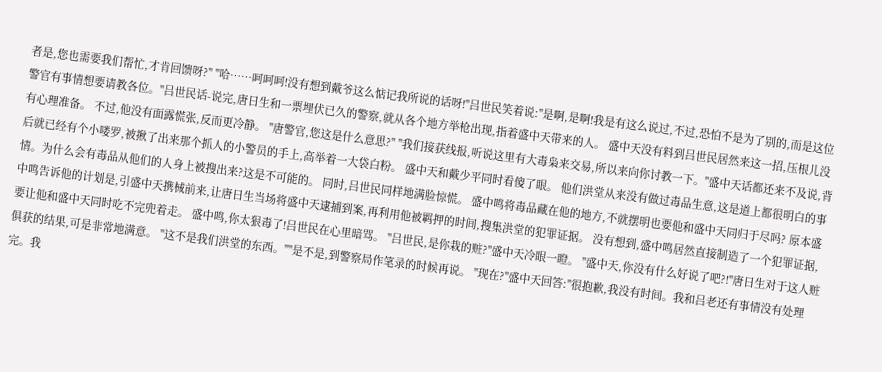者是,您也需要我们帮忙,才肯回馈呀?" "哈……呵呵呵!没有想到戴爷这么惦记我所说的话呀!"吕世民笑着说:"是啊,是啊!我是有这么说过,不过,恐怕不是为了别的,而是这位警官有事情想要请教各位。"吕世民话-说完,唐日生和一票埋伏已久的警察,就从各个地方举枪出现,指着盛中天带来的人。 盛中天没有料到吕世民居然来这一招,压根儿没有心理准备。 不过,他没有面露慌张,反而更冷静。 "唐警官,您这是什么意思?" "我们接获线报,听说这里有大毒枭来交易,所以来向你讨教一下。"盛中天话都还来不及说,背后就已经有个小喽罗,被揪了出来那个抓人的小警员的手上,高举着一大袋白粉。 盛中天和戴少平同时看傻了眼。 他们洪堂从来没有做过毒品生意,这是道上都很明白的事情。为什么会有毒品从他们的人身上被搜出来?这是不可能的。 同时,吕世民同样地满脸惊慌。 盛中鸣将毒品藏在他的地方,不就摆明也要他和盛中天同归于尽吗? 原本盛中鸣告诉他的计划是,引盛中天携械前来,让唐日生当场将盛中天逮捕到案,再利用他被羁押的时间,搜集洪堂的犯罪证据。 没有想到,盛中鸣居然直接制造了一个犯罪证据,要让他和盛中天同时吃不完兜着走。 盛中鸣,你太狠毒了!吕世民在心里暗骂。 "吕世民,是你栽的赃?"盛中天冷眼一瞪。 "盛中天,你没有什么好说了吧?!"唐日生对于这人赃俱获的结果,可是非常地满意。 "这不是我们洪堂的东西。""是不是,到警察局作笔录的时候再说。 "现在?"盛中天回答:"很抱歉,我没有时间。我和吕老还有事情没有处理完。我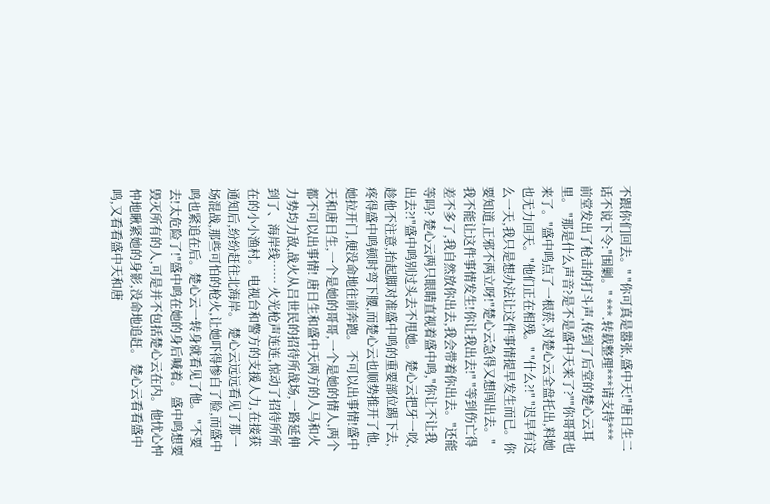不跟你们回去。" "你可真是嚣张,盛中天!"唐日生二话不说下令:"围剿。" ***.转载整理***请支持*** 前堂发出了枪击的打斗声,传到了后堂的楚心云耳里。 "那是什么声音?是不是盛中天来了?""你哥哥也来了。"盛中鸣点了一根菸,对楚心云全盘托出,料她也无力回天。"他们正在相残。" "什么?!" "迟早有这么一天,我只是想办法让这件事情提早发生而已。你要知道,正邪不两立呀!"楚心云急得又想闯出去。"我不能让这件事情发生!你让我出去!" "等到伤亡得差不多了,我自然放你出去,我会带着你出去。"还能等吗? 楚心云两只眼睛直视着盛中鸣,"你让不让我出去?!"盛中鸣别过头去不甩她。 楚心云把牙一咬,趁他不注意,抬起脚对准盛中鸣的重要部位踢下去,疼得盛中鸣顿时弯下腰,而楚心云也顺势推开了他,她拉开门,便没命地往前奔跑。 不可以出事情!盛中天和唐日生,一个是她的哥哥,一个是她的情人,两个都不可以出事情! 唐日生和盛中天两方的人马和火力势均力敌,战火从吕世民的招待所战场,一路延伸到了、海岸线…… 火光枪声连连,惊动了招待所所在的小小渔村。 电视台和警方的支援人力,在接获通知后,纷纷赶往北海岸。 楚心云远远看见了那一场混战,那些可怕的枪火,让她吓得惨白了脸,而盛中鸣也紧追在后。楚心云一转身就看见了他。 "不要去!太危险了!"盛中鸣在她的身后喊着。 盛中鸣想要毁灭所有的人,可是并不包括楚心云在内。他忧心忡忡地瞅紧她的身影,没命地追赶。 楚心云看看盛中鸣,又看看盛中天和唐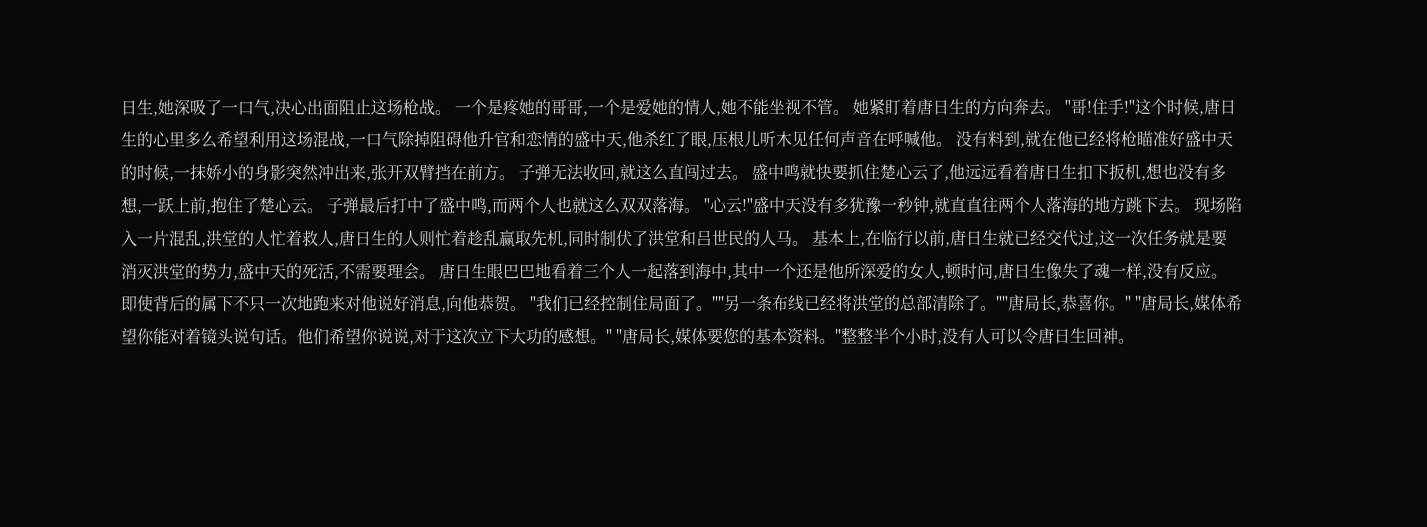日生,她深吸了一口气,决心出面阻止这场枪战。 一个是疼她的哥哥,一个是爱她的情人,她不能坐视不管。 她紧盯着唐日生的方向奔去。 "哥!住手!"这个时候,唐日生的心里多么希望利用这场混战,一口气除掉阻碍他升官和恋情的盛中天,他杀红了眼,压根儿听木见任何声音在呼喊他。 没有料到,就在他已经将枪瞄准好盛中天的时候,一抹娇小的身影突然冲出来,张开双臂挡在前方。 子弹无法收回,就这么直闯过去。 盛中鸣就快要抓住楚心云了,他远远看着唐日生扣下扳机,想也没有多想,一跃上前,抱住了楚心云。 子弹最后打中了盛中鸣,而两个人也就这么双双落海。 "心云!"盛中天没有多犹豫一秒钟,就直直往两个人落海的地方跳下去。 现场陷入一片混乱,洪堂的人忙着救人,唐日生的人则忙着趁乱赢取先机,同时制伏了洪堂和吕世民的人马。 基本上,在临行以前,唐日生就已经交代过,这一次任务就是要消灭洪堂的势力,盛中天的死活,不需要理会。 唐日生眼巴巴地看着三个人一起落到海中,其中一个还是他所深爱的女人,顿时问,唐日生像失了魂一样,没有反应。 即使背后的属下不只一次地跑来对他说好消息,向他恭贺。 "我们已经控制住局面了。""另一条布线已经将洪堂的总部清除了。""唐局长,恭喜你。" "唐局长,媒体希望你能对着镜头说句话。他们希望你说说,对于这次立下大功的感想。" "唐局长,媒体要您的基本资料。"整整半个小时,没有人可以令唐日生回神。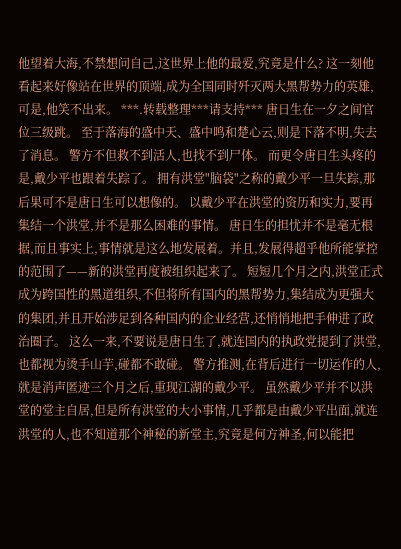他望着大海,不禁想问自己,这世界上他的最爱,究竟是什么? 这一刻他看起来好像站在世界的顶端,成为全国同时歼灭两大黑帮势力的英雄,可是,他笑不出来。 ***.转载整理***请支持*** 唐日生在一夕之间官位三级跳。 至于落海的盛中天、盛中鸣和楚心云,则是下落不明,失去了消息。 警方不但救不到活人,也找不到尸体。 而更令唐日生头疼的是,戴少平也跟着失踪了。 拥有洪堂"脑袋"之称的戴少平一旦失踪,那后果可不是唐日生可以想像的。 以戴少平在洪堂的资历和实力,要再集结一个洪堂,并不是那么困难的事情。 唐日生的担忧并不是毫无根据,而且事实上,事情就是这么地发展着。并且,发展得超乎他所能掌控的范围了——新的洪堂再度被组织起来了。 短短几个月之内,洪堂正式成为跨国性的黑道组织,不但将所有国内的黑帮势力,集结成为更强大的集团,并且开始涉足到各种国内的企业经营,还悄悄地把手伸进了政治圈子。 这么一来,不要说是唐日生了,就连国内的执政党提到了洪堂,也都视为烫手山芋,碰都不敢碰。 警方推测,在背后进行一切运作的人,就是消声匿迹三个月之后,重现江湖的戴少平。 虽然戴少平并不以洪堂的堂主自居,但是所有洪堂的大小事情,几乎都是由戴少平出面,就连洪堂的人,也不知道那个神秘的新堂主,究竟是何方神圣,何以能把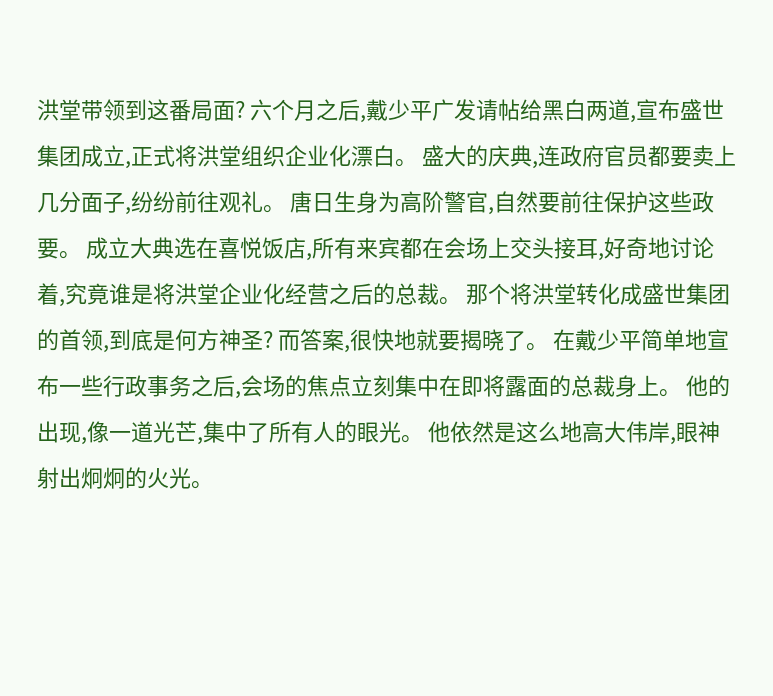洪堂带领到这番局面? 六个月之后,戴少平广发请帖给黑白两道,宣布盛世集团成立,正式将洪堂组织企业化漂白。 盛大的庆典,连政府官员都要卖上几分面子,纷纷前往观礼。 唐日生身为高阶警官,自然要前往保护这些政要。 成立大典选在喜悦饭店,所有来宾都在会场上交头接耳,好奇地讨论着,究竟谁是将洪堂企业化经营之后的总裁。 那个将洪堂转化成盛世集团的首领,到底是何方神圣? 而答案,很快地就要揭晓了。 在戴少平简单地宣布一些行政事务之后,会场的焦点立刻集中在即将露面的总裁身上。 他的出现,像一道光芒,集中了所有人的眼光。 他依然是这么地高大伟岸,眼神射出炯炯的火光。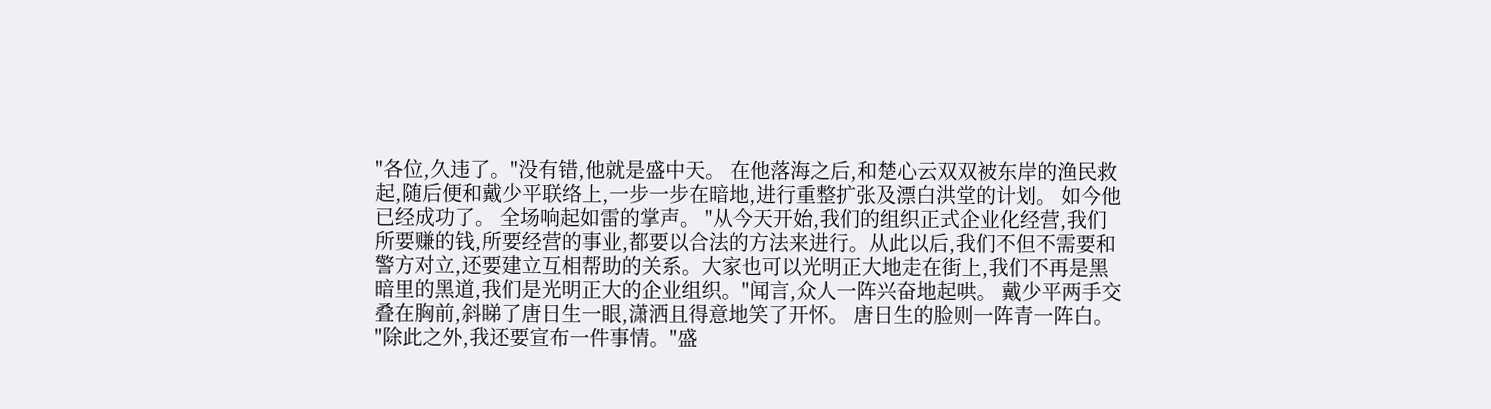"各位,久违了。"没有错,他就是盛中天。 在他落海之后,和楚心云双双被东岸的渔民救起,随后便和戴少平联络上,一步一步在暗地,进行重整扩张及漂白洪堂的计划。 如今他已经成功了。 全场响起如雷的掌声。 "从今天开始,我们的组织正式企业化经营,我们所要赚的钱,所要经营的事业,都要以合法的方法来进行。从此以后,我们不但不需要和警方对立,还要建立互相帮助的关系。大家也可以光明正大地走在街上,我们不再是黑暗里的黑道,我们是光明正大的企业组织。"闻言,众人一阵兴奋地起哄。 戴少平两手交叠在胸前,斜睇了唐日生一眼,潇洒且得意地笑了开怀。 唐日生的脸则一阵青一阵白。 "除此之外,我还要宣布一件事情。"盛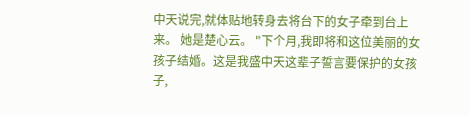中天说完,就体贴地转身去将台下的女子牵到台上来。 她是楚心云。 "下个月,我即将和这位美丽的女孩子结婚。这是我盛中天这辈子誓言要保护的女孩子,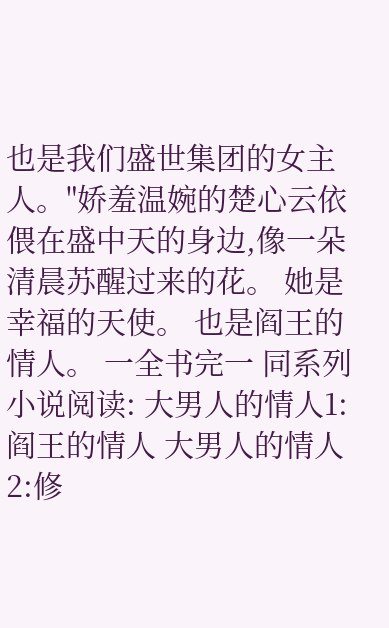也是我们盛世集团的女主人。"娇羞温婉的楚心云依偎在盛中天的身边,像一朵清晨苏醒过来的花。 她是幸福的天使。 也是阎王的情人。 一全书完一 同系列小说阅读: 大男人的情人1:阎王的情人 大男人的情人2:修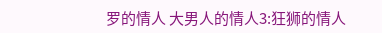罗的情人 大男人的情人3:狂狮的情人